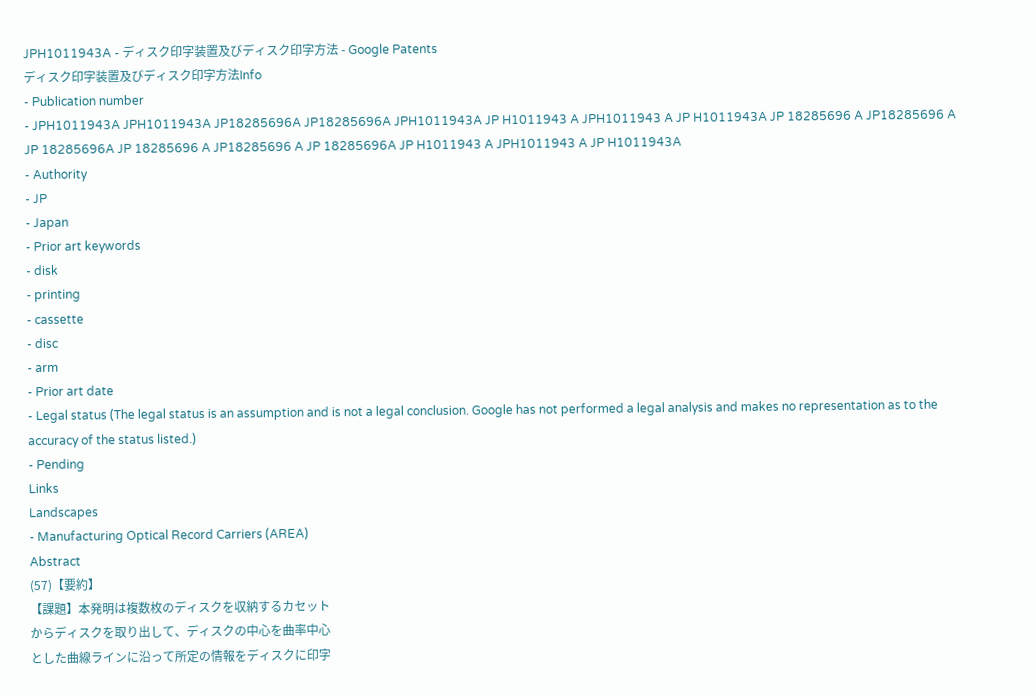JPH1011943A - ディスク印字装置及びディスク印字方法 - Google Patents
ディスク印字装置及びディスク印字方法Info
- Publication number
- JPH1011943A JPH1011943A JP18285696A JP18285696A JPH1011943A JP H1011943 A JPH1011943 A JP H1011943A JP 18285696 A JP18285696 A JP 18285696A JP 18285696 A JP18285696 A JP 18285696A JP H1011943 A JPH1011943 A JP H1011943A
- Authority
- JP
- Japan
- Prior art keywords
- disk
- printing
- cassette
- disc
- arm
- Prior art date
- Legal status (The legal status is an assumption and is not a legal conclusion. Google has not performed a legal analysis and makes no representation as to the accuracy of the status listed.)
- Pending
Links
Landscapes
- Manufacturing Optical Record Carriers (AREA)
Abstract
(57)【要約】
【課題】本発明は複数枚のディスクを収納するカセット
からディスクを取り出して、ディスクの中心を曲率中心
とした曲線ラインに沿って所定の情報をディスクに印字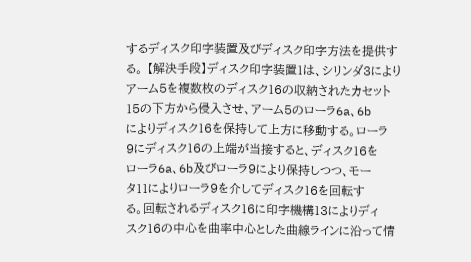するディスク印字装置及びディスク印字方法を提供す
る。 【解決手段】ディスク印字装置1は、シリンダ3により
アーム5を複数枚のディスク16の収納されたカセット
15の下方から侵入させ、アーム5のローラ6a、6b
によりディスク16を保持して上方に移動する。ローラ
9にディスク16の上端が当接すると、ディスク16を
ローラ6a、6b及びローラ9により保持しつつ、モー
タ11によりローラ9を介してディスク16を回転す
る。回転されるディスク16に印字機構13によりディ
スク16の中心を曲率中心とした曲線ラインに沿って情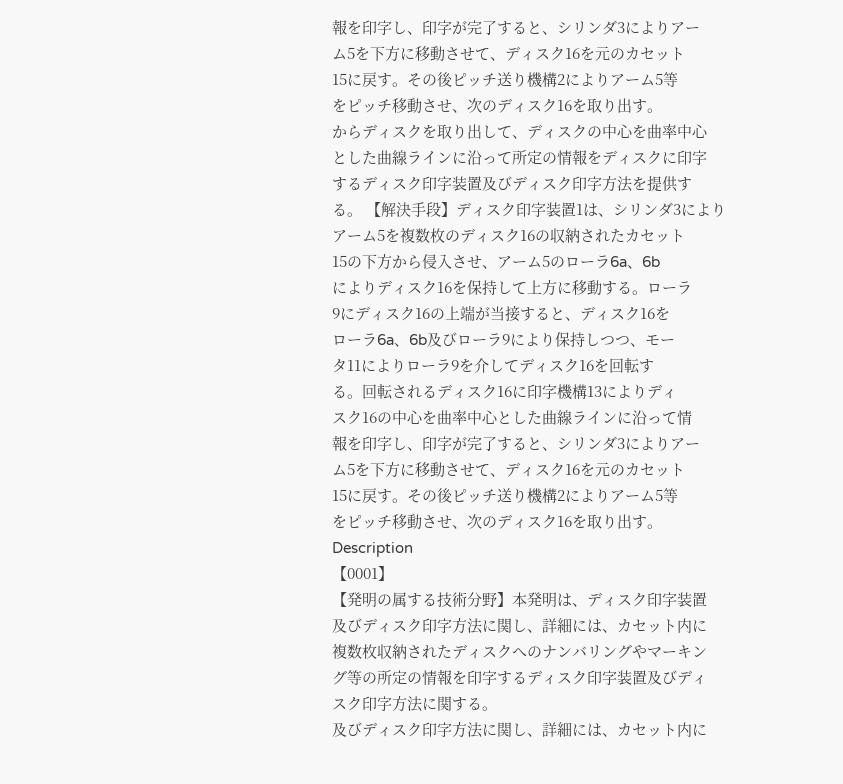報を印字し、印字が完了すると、シリンダ3によりアー
ム5を下方に移動させて、ディスク16を元のカセット
15に戻す。その後ピッチ送り機構2によりアーム5等
をピッチ移動させ、次のディスク16を取り出す。
からディスクを取り出して、ディスクの中心を曲率中心
とした曲線ラインに沿って所定の情報をディスクに印字
するディスク印字装置及びディスク印字方法を提供す
る。 【解決手段】ディスク印字装置1は、シリンダ3により
アーム5を複数枚のディスク16の収納されたカセット
15の下方から侵入させ、アーム5のローラ6a、6b
によりディスク16を保持して上方に移動する。ローラ
9にディスク16の上端が当接すると、ディスク16を
ローラ6a、6b及びローラ9により保持しつつ、モー
タ11によりローラ9を介してディスク16を回転す
る。回転されるディスク16に印字機構13によりディ
スク16の中心を曲率中心とした曲線ラインに沿って情
報を印字し、印字が完了すると、シリンダ3によりアー
ム5を下方に移動させて、ディスク16を元のカセット
15に戻す。その後ピッチ送り機構2によりアーム5等
をピッチ移動させ、次のディスク16を取り出す。
Description
【0001】
【発明の属する技術分野】本発明は、ディスク印字装置
及びディスク印字方法に関し、詳細には、カセット内に
複数枚収納されたディスクへのナンバリングやマーキン
グ等の所定の情報を印字するディスク印字装置及びディ
スク印字方法に関する。
及びディスク印字方法に関し、詳細には、カセット内に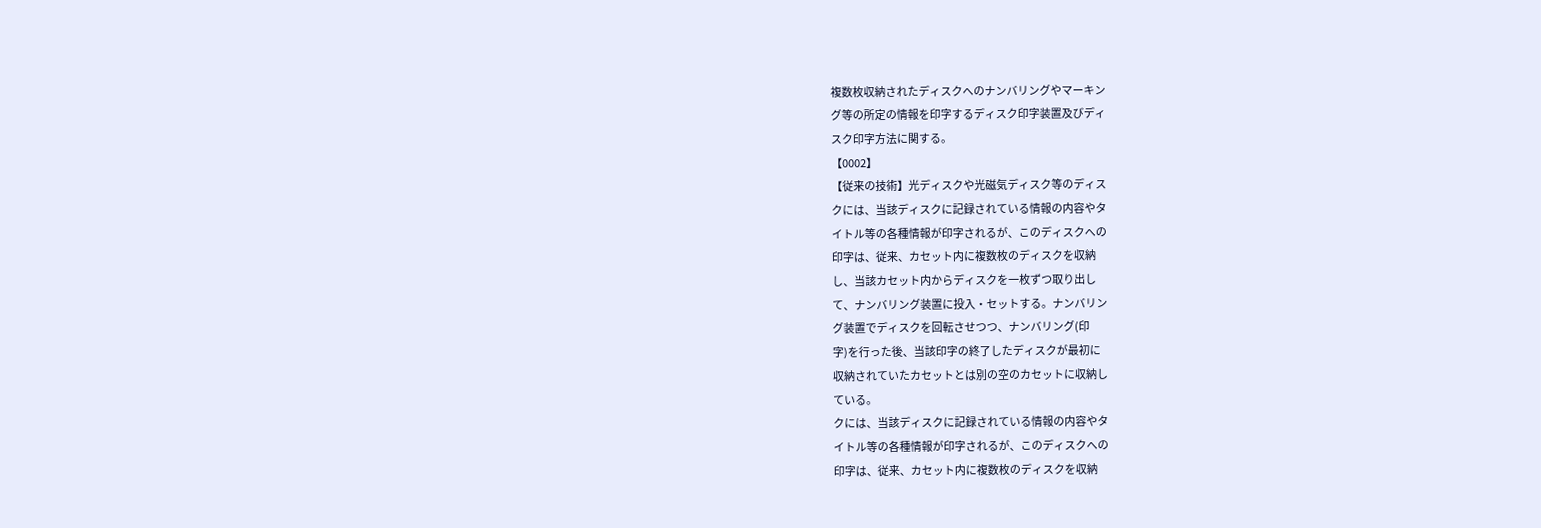複数枚収納されたディスクへのナンバリングやマーキン
グ等の所定の情報を印字するディスク印字装置及びディ
スク印字方法に関する。
【0002】
【従来の技術】光ディスクや光磁気ディスク等のディス
クには、当該ディスクに記録されている情報の内容やタ
イトル等の各種情報が印字されるが、このディスクへの
印字は、従来、カセット内に複数枚のディスクを収納
し、当該カセット内からディスクを一枚ずつ取り出し
て、ナンバリング装置に投入・セットする。ナンバリン
グ装置でディスクを回転させつつ、ナンバリング(印
字)を行った後、当該印字の終了したディスクが最初に
収納されていたカセットとは別の空のカセットに収納し
ている。
クには、当該ディスクに記録されている情報の内容やタ
イトル等の各種情報が印字されるが、このディスクへの
印字は、従来、カセット内に複数枚のディスクを収納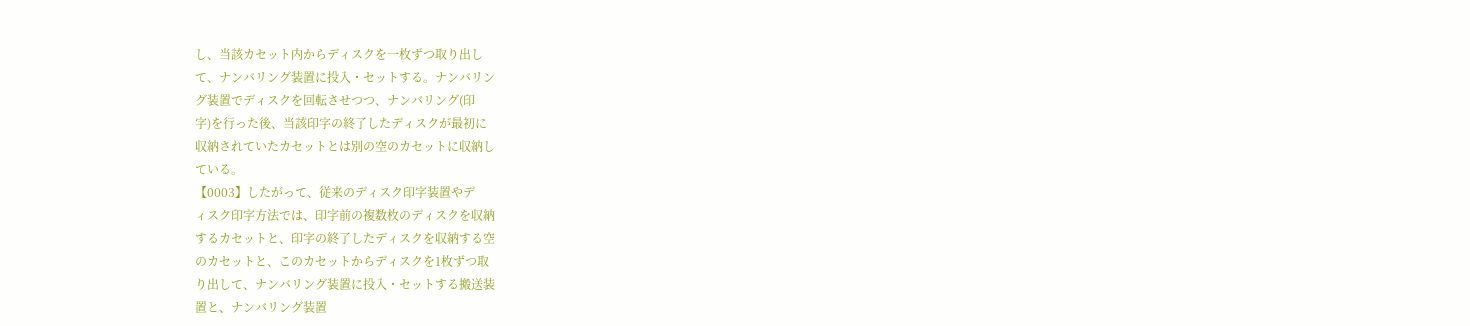し、当該カセット内からディスクを一枚ずつ取り出し
て、ナンバリング装置に投入・セットする。ナンバリン
グ装置でディスクを回転させつつ、ナンバリング(印
字)を行った後、当該印字の終了したディスクが最初に
収納されていたカセットとは別の空のカセットに収納し
ている。
【0003】したがって、従来のディスク印字装置やデ
ィスク印字方法では、印字前の複数枚のディスクを収納
するカセットと、印字の終了したディスクを収納する空
のカセットと、このカセットからディスクを1枚ずつ取
り出して、ナンバリング装置に投入・セットする搬送装
置と、ナンバリング装置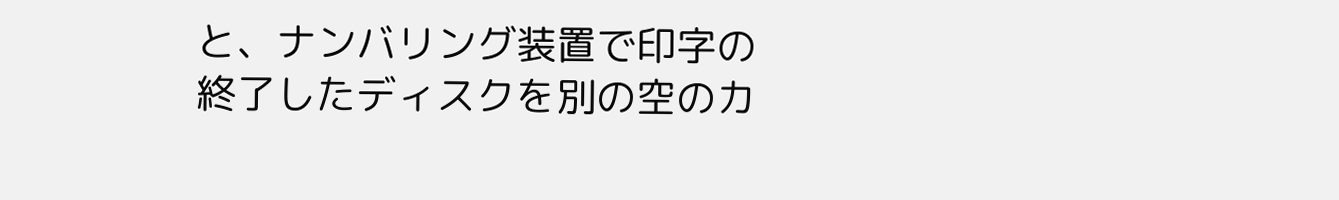と、ナンバリング装置で印字の
終了したディスクを別の空のカ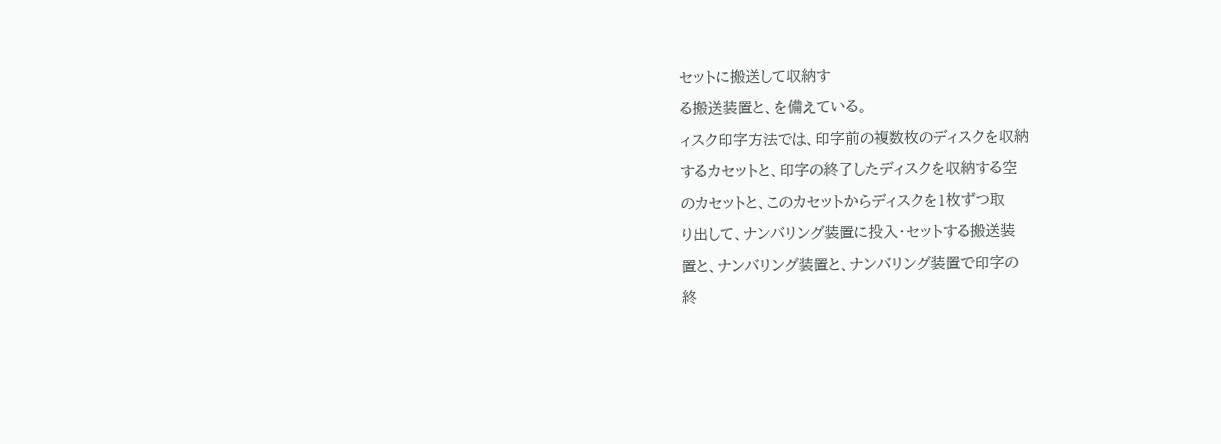セットに搬送して収納す
る搬送装置と、を備えている。
ィスク印字方法では、印字前の複数枚のディスクを収納
するカセットと、印字の終了したディスクを収納する空
のカセットと、このカセットからディスクを1枚ずつ取
り出して、ナンバリング装置に投入・セットする搬送装
置と、ナンバリング装置と、ナンバリング装置で印字の
終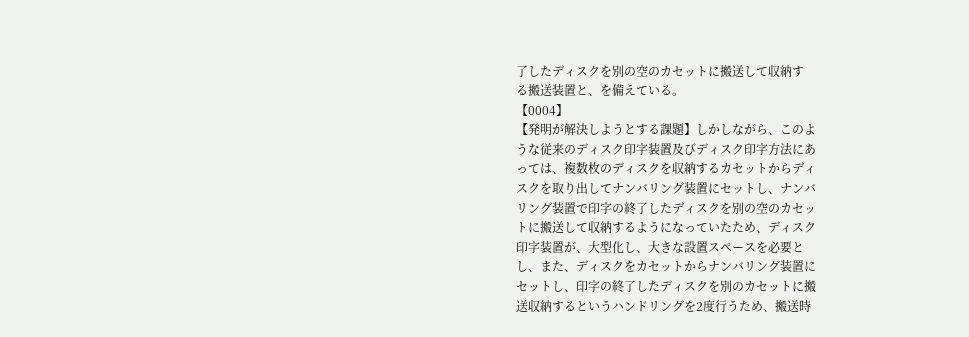了したディスクを別の空のカセットに搬送して収納す
る搬送装置と、を備えている。
【0004】
【発明が解決しようとする課題】しかしながら、このよ
うな従来のディスク印字装置及びディスク印字方法にあ
っては、複数枚のディスクを収納するカセットからディ
スクを取り出してナンバリング装置にセットし、ナンバ
リング装置で印字の終了したディスクを別の空のカセッ
トに搬送して収納するようになっていたため、ディスク
印字装置が、大型化し、大きな設置スペースを必要と
し、また、ディスクをカセットからナンバリング装置に
セットし、印字の終了したディスクを別のカセットに搬
送収納するというハンドリングを2度行うため、搬送時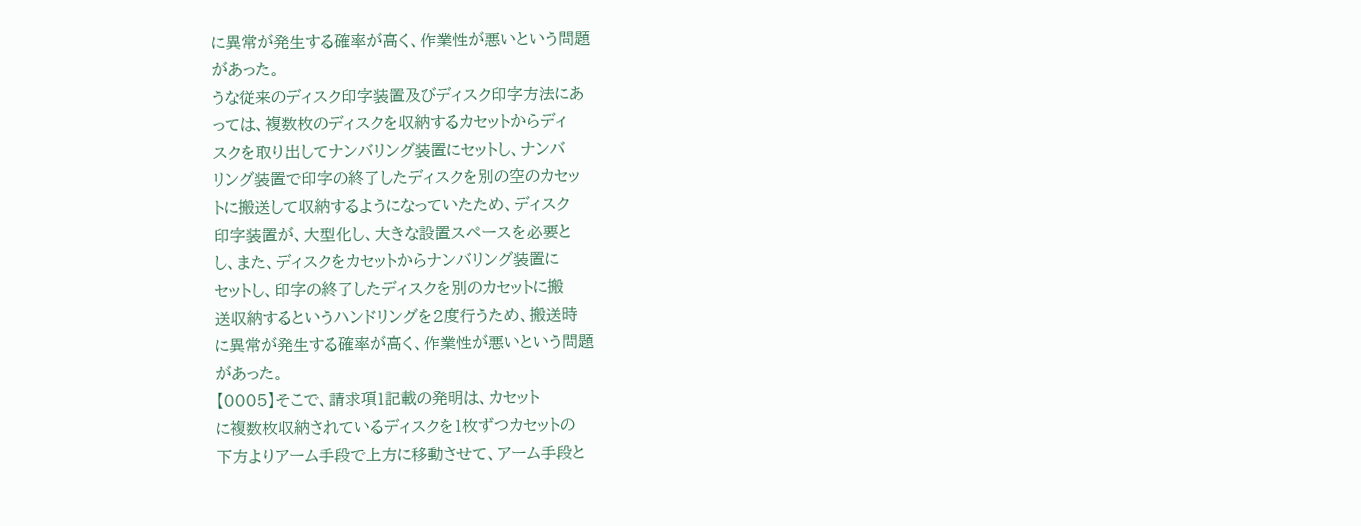に異常が発生する確率が高く、作業性が悪いという問題
があった。
うな従来のディスク印字装置及びディスク印字方法にあ
っては、複数枚のディスクを収納するカセットからディ
スクを取り出してナンバリング装置にセットし、ナンバ
リング装置で印字の終了したディスクを別の空のカセッ
トに搬送して収納するようになっていたため、ディスク
印字装置が、大型化し、大きな設置スペースを必要と
し、また、ディスクをカセットからナンバリング装置に
セットし、印字の終了したディスクを別のカセットに搬
送収納するというハンドリングを2度行うため、搬送時
に異常が発生する確率が高く、作業性が悪いという問題
があった。
【0005】そこで、請求項1記載の発明は、カセット
に複数枚収納されているディスクを1枚ずつカセットの
下方よりアーム手段で上方に移動させて、アーム手段と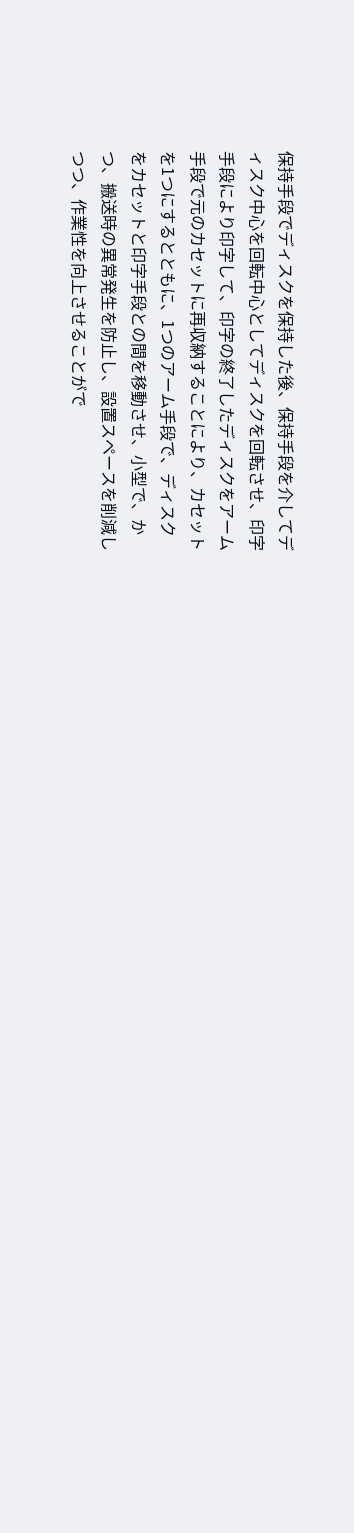保持手段でディスクを保持した後、保持手段を介してデ
ィスク中心を回転中心としてディスクを回転させ、印字
手段により印字して、印字の終了したディスクをアーム
手段で元のカセットに再収納することにより、カセット
を1つにするとともに、1つのアーム手段で、ディスク
をカセットと印字手段との間を移動させ、小型で、か
つ、搬送時の異常発生を防止し、設置スペースを削減し
つつ、作業性を向上させることがで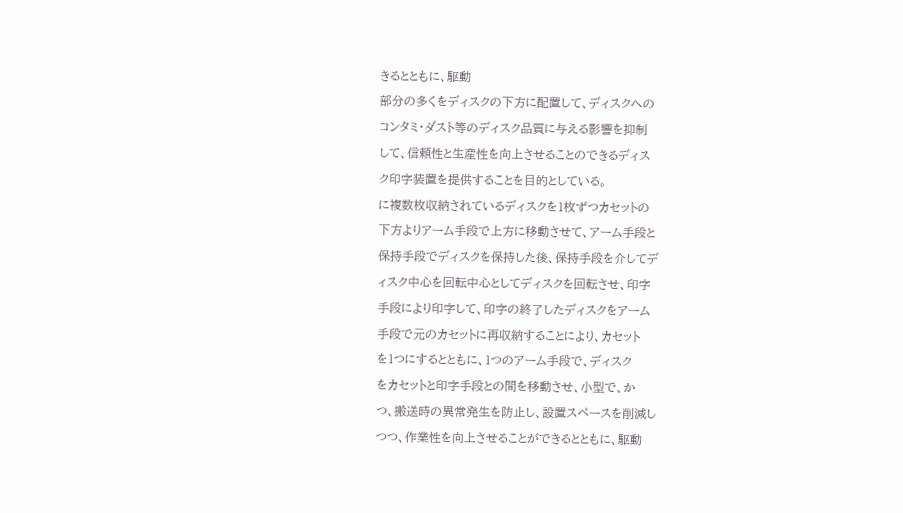きるとともに、駆動
部分の多くをディスクの下方に配置して、ディスクへの
コンタミ・ダスト等のディスク品質に与える影響を抑制
して、信頼性と生産性を向上させることのできるディス
ク印字装置を提供することを目的としている。
に複数枚収納されているディスクを1枚ずつカセットの
下方よりアーム手段で上方に移動させて、アーム手段と
保持手段でディスクを保持した後、保持手段を介してデ
ィスク中心を回転中心としてディスクを回転させ、印字
手段により印字して、印字の終了したディスクをアーム
手段で元のカセットに再収納することにより、カセット
を1つにするとともに、1つのアーム手段で、ディスク
をカセットと印字手段との間を移動させ、小型で、か
つ、搬送時の異常発生を防止し、設置スペースを削減し
つつ、作業性を向上させることができるとともに、駆動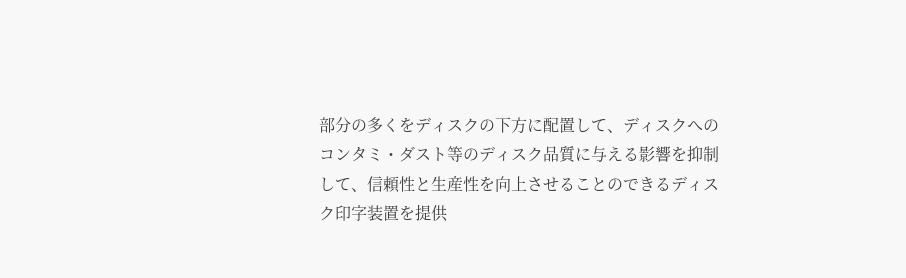部分の多くをディスクの下方に配置して、ディスクへの
コンタミ・ダスト等のディスク品質に与える影響を抑制
して、信頼性と生産性を向上させることのできるディス
ク印字装置を提供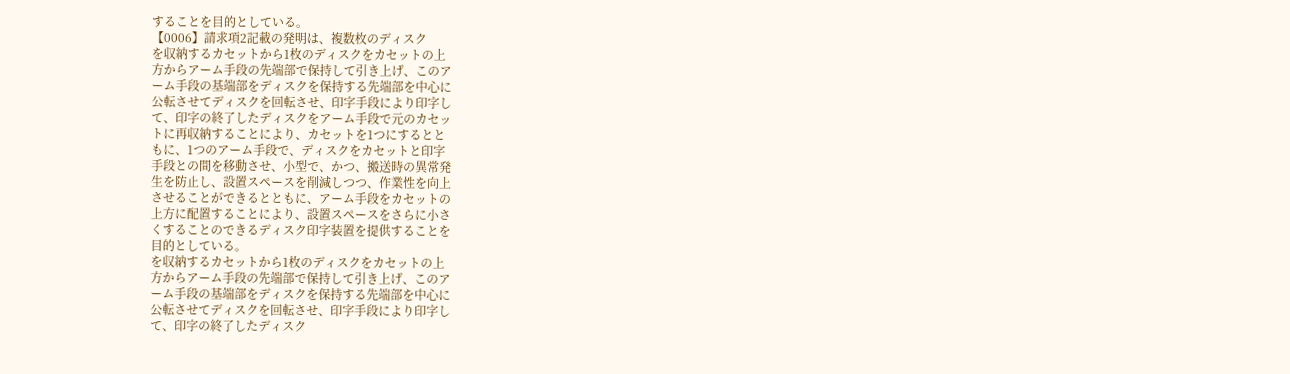することを目的としている。
【0006】請求項2記載の発明は、複数枚のディスク
を収納するカセットから1枚のディスクをカセットの上
方からアーム手段の先端部で保持して引き上げ、このア
ーム手段の基端部をディスクを保持する先端部を中心に
公転させてディスクを回転させ、印字手段により印字し
て、印字の終了したディスクをアーム手段で元のカセッ
トに再収納することにより、カセットを1つにするとと
もに、1つのアーム手段で、ディスクをカセットと印字
手段との間を移動させ、小型で、かつ、搬送時の異常発
生を防止し、設置スペースを削減しつつ、作業性を向上
させることができるとともに、アーム手段をカセットの
上方に配置することにより、設置スペースをさらに小さ
くすることのできるディスク印字装置を提供することを
目的としている。
を収納するカセットから1枚のディスクをカセットの上
方からアーム手段の先端部で保持して引き上げ、このア
ーム手段の基端部をディスクを保持する先端部を中心に
公転させてディスクを回転させ、印字手段により印字し
て、印字の終了したディスク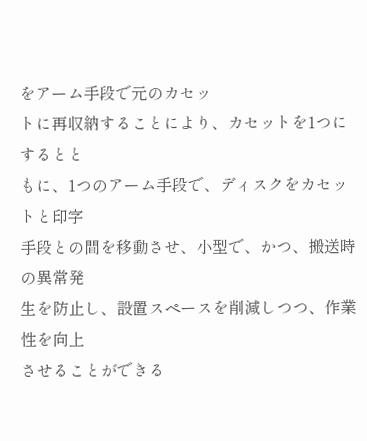をアーム手段で元のカセッ
トに再収納することにより、カセットを1つにするとと
もに、1つのアーム手段で、ディスクをカセットと印字
手段との間を移動させ、小型で、かつ、搬送時の異常発
生を防止し、設置スペースを削減しつつ、作業性を向上
させることができる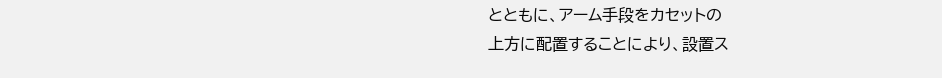とともに、アーム手段をカセットの
上方に配置することにより、設置ス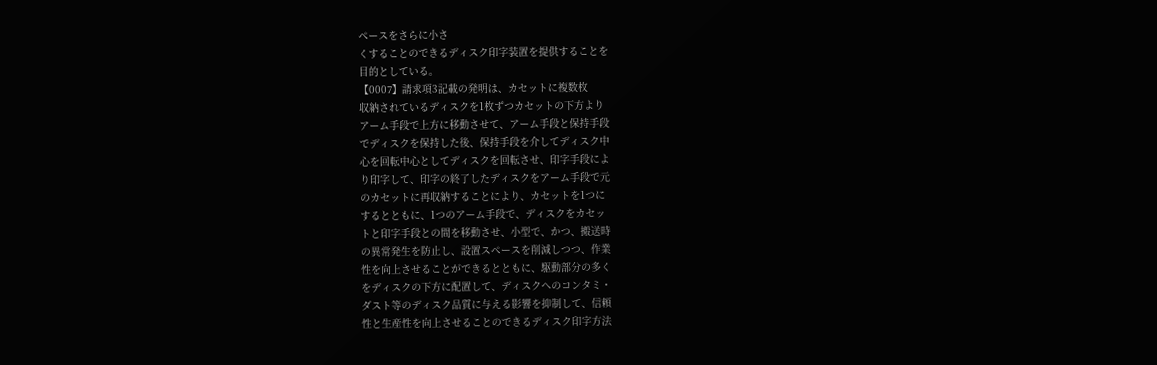ペースをさらに小さ
くすることのできるディスク印字装置を提供することを
目的としている。
【0007】請求項3記載の発明は、カセットに複数枚
収納されているディスクを1枚ずつカセットの下方より
アーム手段で上方に移動させて、アーム手段と保持手段
でディスクを保持した後、保持手段を介してディスク中
心を回転中心としてディスクを回転させ、印字手段によ
り印字して、印字の終了したディスクをアーム手段で元
のカセットに再収納することにより、カセットを1つに
するとともに、1つのアーム手段で、ディスクをカセッ
トと印字手段との間を移動させ、小型で、かつ、搬送時
の異常発生を防止し、設置スペースを削減しつつ、作業
性を向上させることができるとともに、駆動部分の多く
をディスクの下方に配置して、ディスクへのコンタミ・
ダスト等のディスク品質に与える影響を抑制して、信頼
性と生産性を向上させることのできるディスク印字方法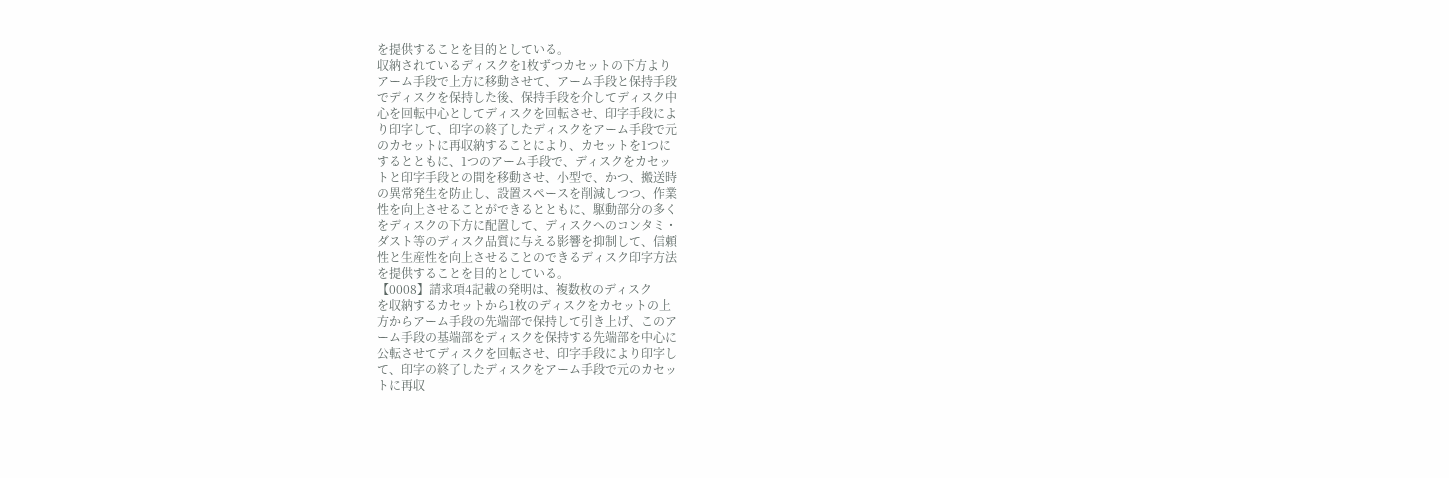を提供することを目的としている。
収納されているディスクを1枚ずつカセットの下方より
アーム手段で上方に移動させて、アーム手段と保持手段
でディスクを保持した後、保持手段を介してディスク中
心を回転中心としてディスクを回転させ、印字手段によ
り印字して、印字の終了したディスクをアーム手段で元
のカセットに再収納することにより、カセットを1つに
するとともに、1つのアーム手段で、ディスクをカセッ
トと印字手段との間を移動させ、小型で、かつ、搬送時
の異常発生を防止し、設置スペースを削減しつつ、作業
性を向上させることができるとともに、駆動部分の多く
をディスクの下方に配置して、ディスクへのコンタミ・
ダスト等のディスク品質に与える影響を抑制して、信頼
性と生産性を向上させることのできるディスク印字方法
を提供することを目的としている。
【0008】請求項4記載の発明は、複数枚のディスク
を収納するカセットから1枚のディスクをカセットの上
方からアーム手段の先端部で保持して引き上げ、このア
ーム手段の基端部をディスクを保持する先端部を中心に
公転させてディスクを回転させ、印字手段により印字し
て、印字の終了したディスクをアーム手段で元のカセッ
トに再収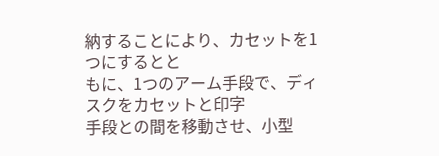納することにより、カセットを1つにするとと
もに、1つのアーム手段で、ディスクをカセットと印字
手段との間を移動させ、小型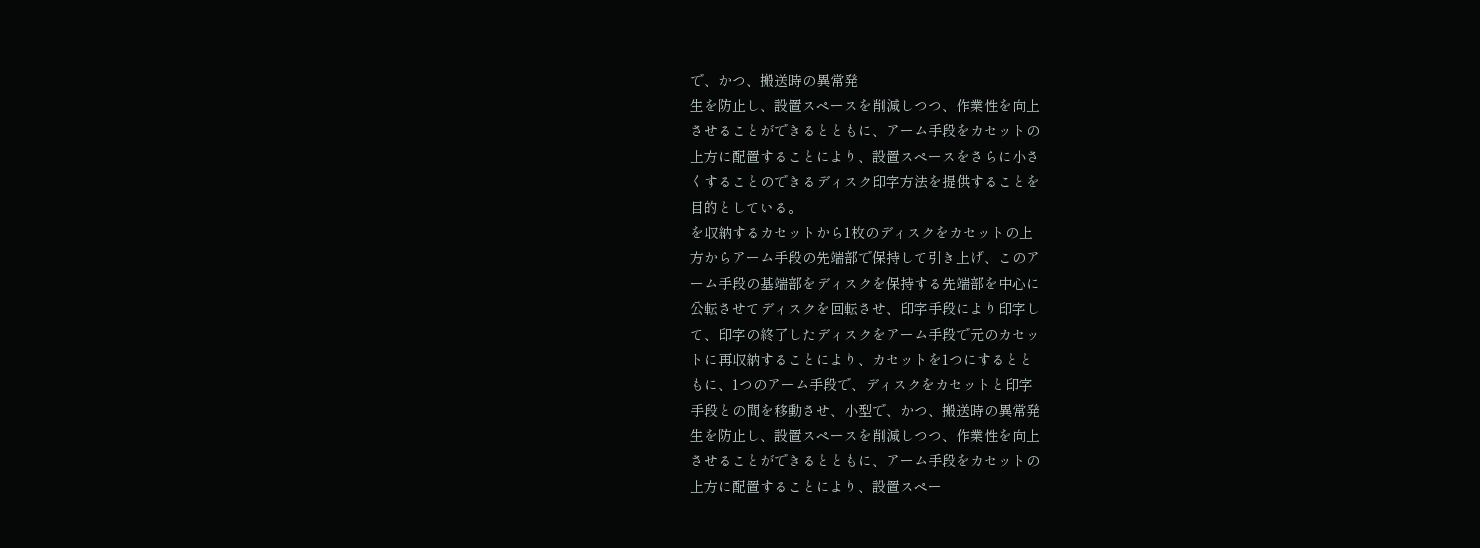で、かつ、搬送時の異常発
生を防止し、設置スペースを削減しつつ、作業性を向上
させることができるとともに、アーム手段をカセットの
上方に配置することにより、設置スペースをさらに小さ
くすることのできるディスク印字方法を提供することを
目的としている。
を収納するカセットから1枚のディスクをカセットの上
方からアーム手段の先端部で保持して引き上げ、このア
ーム手段の基端部をディスクを保持する先端部を中心に
公転させてディスクを回転させ、印字手段により印字し
て、印字の終了したディスクをアーム手段で元のカセッ
トに再収納することにより、カセットを1つにするとと
もに、1つのアーム手段で、ディスクをカセットと印字
手段との間を移動させ、小型で、かつ、搬送時の異常発
生を防止し、設置スペースを削減しつつ、作業性を向上
させることができるとともに、アーム手段をカセットの
上方に配置することにより、設置スペー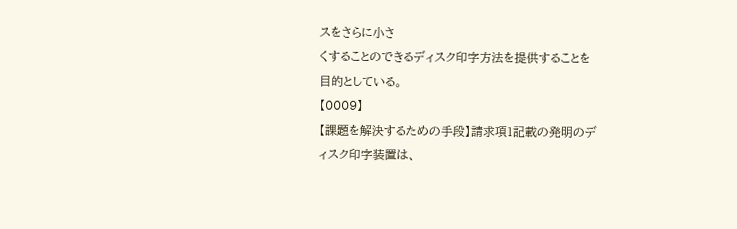スをさらに小さ
くすることのできるディスク印字方法を提供することを
目的としている。
【0009】
【課題を解決するための手段】請求項1記載の発明のデ
ィスク印字装置は、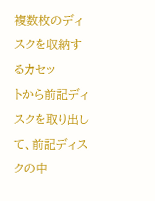複数枚のディスクを収納するカセッ
トから前記ディスクを取り出して、前記ディスクの中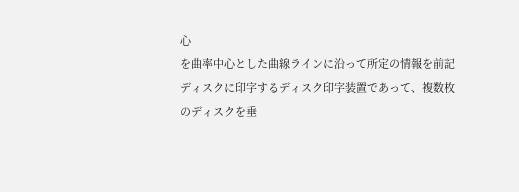心
を曲率中心とした曲線ラインに沿って所定の情報を前記
ディスクに印字するディスク印字装置であって、複数枚
のディスクを垂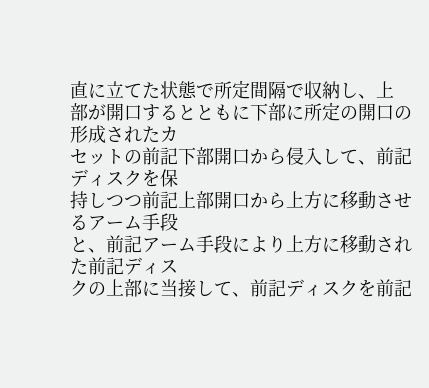直に立てた状態で所定間隔で収納し、上
部が開口するとともに下部に所定の開口の形成されたカ
セットの前記下部開口から侵入して、前記ディスクを保
持しつつ前記上部開口から上方に移動させるアーム手段
と、前記アーム手段により上方に移動された前記ディス
クの上部に当接して、前記ディスクを前記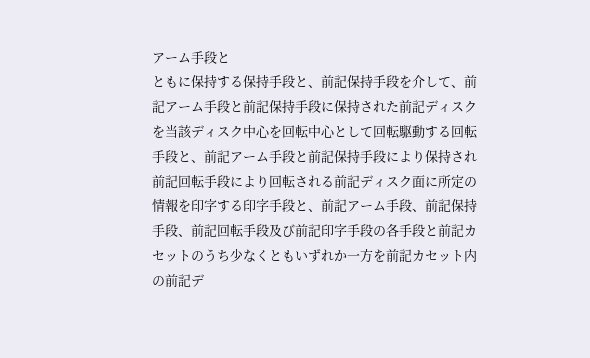アーム手段と
ともに保持する保持手段と、前記保持手段を介して、前
記アーム手段と前記保持手段に保持された前記ディスク
を当該ディスク中心を回転中心として回転駆動する回転
手段と、前記アーム手段と前記保持手段により保持され
前記回転手段により回転される前記ディスク面に所定の
情報を印字する印字手段と、前記アーム手段、前記保持
手段、前記回転手段及び前記印字手段の各手段と前記カ
セットのうち少なくともいずれか一方を前記カセット内
の前記デ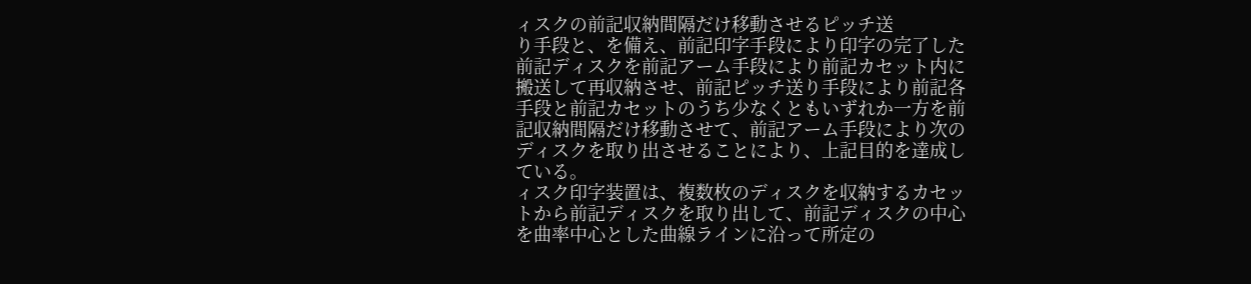ィスクの前記収納間隔だけ移動させるピッチ送
り手段と、を備え、前記印字手段により印字の完了した
前記ディスクを前記アーム手段により前記カセット内に
搬送して再収納させ、前記ピッチ送り手段により前記各
手段と前記カセットのうち少なくともいずれか一方を前
記収納間隔だけ移動させて、前記アーム手段により次の
ディスクを取り出させることにより、上記目的を達成し
ている。
ィスク印字装置は、複数枚のディスクを収納するカセッ
トから前記ディスクを取り出して、前記ディスクの中心
を曲率中心とした曲線ラインに沿って所定の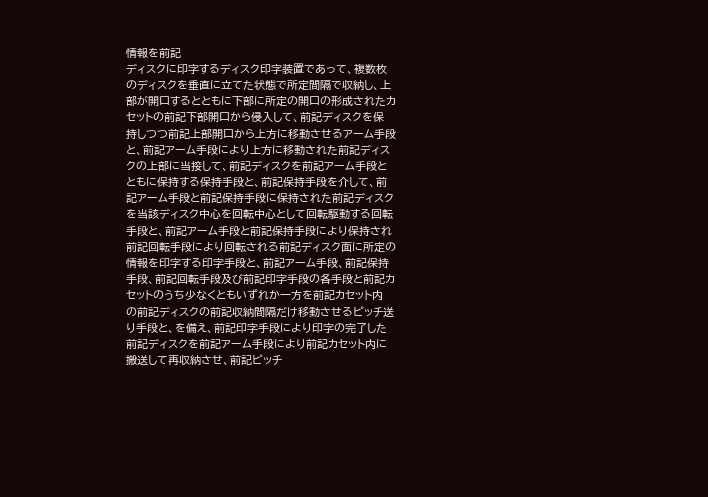情報を前記
ディスクに印字するディスク印字装置であって、複数枚
のディスクを垂直に立てた状態で所定間隔で収納し、上
部が開口するとともに下部に所定の開口の形成されたカ
セットの前記下部開口から侵入して、前記ディスクを保
持しつつ前記上部開口から上方に移動させるアーム手段
と、前記アーム手段により上方に移動された前記ディス
クの上部に当接して、前記ディスクを前記アーム手段と
ともに保持する保持手段と、前記保持手段を介して、前
記アーム手段と前記保持手段に保持された前記ディスク
を当該ディスク中心を回転中心として回転駆動する回転
手段と、前記アーム手段と前記保持手段により保持され
前記回転手段により回転される前記ディスク面に所定の
情報を印字する印字手段と、前記アーム手段、前記保持
手段、前記回転手段及び前記印字手段の各手段と前記カ
セットのうち少なくともいずれか一方を前記カセット内
の前記ディスクの前記収納間隔だけ移動させるピッチ送
り手段と、を備え、前記印字手段により印字の完了した
前記ディスクを前記アーム手段により前記カセット内に
搬送して再収納させ、前記ピッチ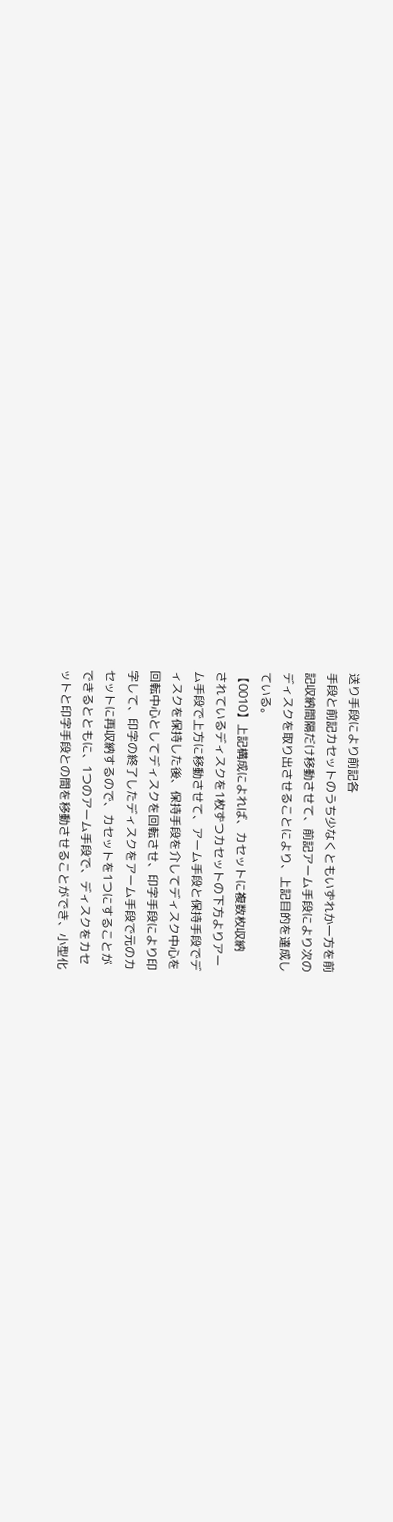送り手段により前記各
手段と前記カセットのうち少なくともいずれか一方を前
記収納間隔だけ移動させて、前記アーム手段により次の
ディスクを取り出させることにより、上記目的を達成し
ている。
【0010】上記構成によれば、カセットに複数枚収納
されているディスクを1枚ずつカセットの下方よりアー
ム手段で上方に移動させて、アーム手段と保持手段でデ
ィスクを保持した後、保持手段を介してディスク中心を
回転中心としてディスクを回転させ、印字手段により印
字して、印字の終了したディスクをアーム手段で元のカ
セットに再収納するので、カセットを1つにすることが
できるとともに、1つのアーム手段で、ディスクをカセ
ットと印字手段との間を移動させることができ、小型化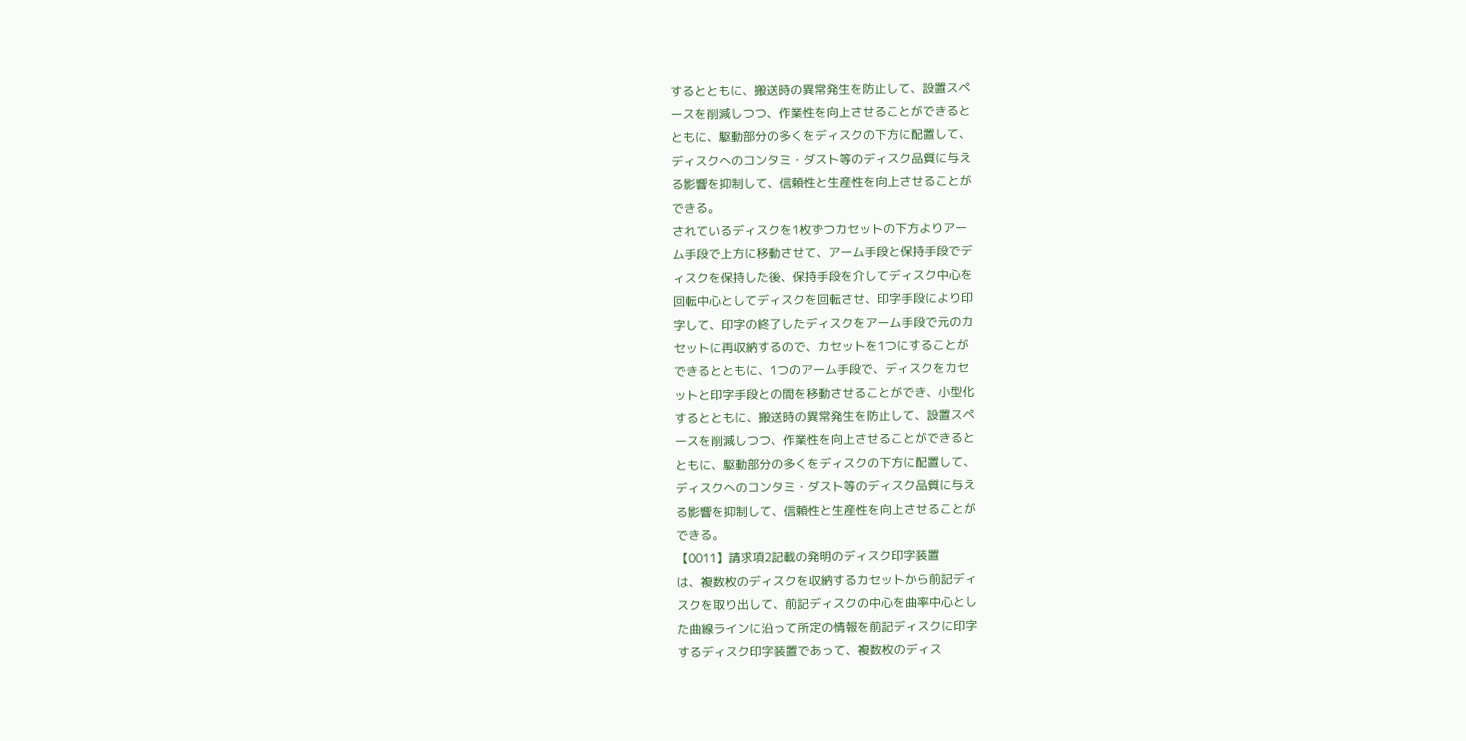するとともに、搬送時の異常発生を防止して、設置スペ
ースを削減しつつ、作業性を向上させることができると
ともに、駆動部分の多くをディスクの下方に配置して、
ディスクへのコンタミ・ダスト等のディスク品質に与え
る影響を抑制して、信頼性と生産性を向上させることが
できる。
されているディスクを1枚ずつカセットの下方よりアー
ム手段で上方に移動させて、アーム手段と保持手段でデ
ィスクを保持した後、保持手段を介してディスク中心を
回転中心としてディスクを回転させ、印字手段により印
字して、印字の終了したディスクをアーム手段で元のカ
セットに再収納するので、カセットを1つにすることが
できるとともに、1つのアーム手段で、ディスクをカセ
ットと印字手段との間を移動させることができ、小型化
するとともに、搬送時の異常発生を防止して、設置スペ
ースを削減しつつ、作業性を向上させることができると
ともに、駆動部分の多くをディスクの下方に配置して、
ディスクへのコンタミ・ダスト等のディスク品質に与え
る影響を抑制して、信頼性と生産性を向上させることが
できる。
【0011】請求項2記載の発明のディスク印字装置
は、複数枚のディスクを収納するカセットから前記ディ
スクを取り出して、前記ディスクの中心を曲率中心とし
た曲線ラインに沿って所定の情報を前記ディスクに印字
するディスク印字装置であって、複数枚のディス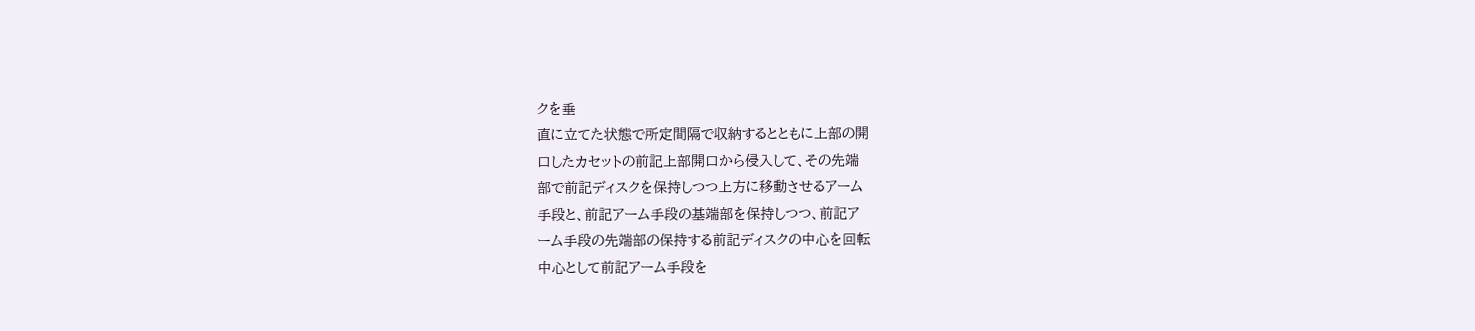クを垂
直に立てた状態で所定間隔で収納するとともに上部の開
口したカセットの前記上部開口から侵入して、その先端
部で前記ディスクを保持しつつ上方に移動させるアーム
手段と、前記アーム手段の基端部を保持しつつ、前記ア
ーム手段の先端部の保持する前記ディスクの中心を回転
中心として前記アーム手段を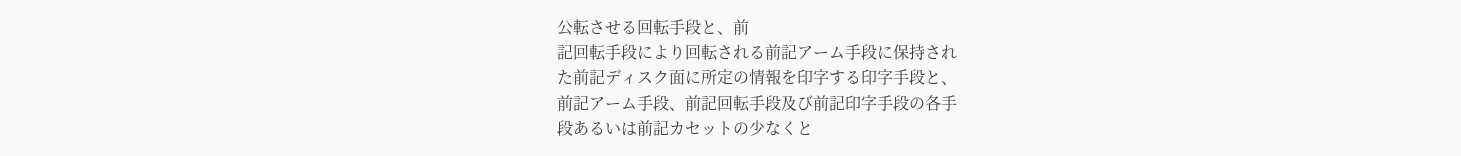公転させる回転手段と、前
記回転手段により回転される前記アーム手段に保持され
た前記ディスク面に所定の情報を印字する印字手段と、
前記アーム手段、前記回転手段及び前記印字手段の各手
段あるいは前記カセットの少なくと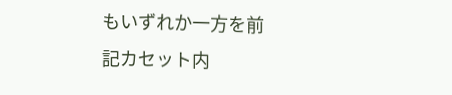もいずれか一方を前
記カセット内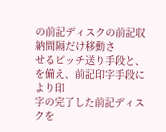の前記ディスクの前記収納間隔だけ移動さ
せるピッチ送り手段と、を備え、前記印字手段により印
字の完了した前記ディスクを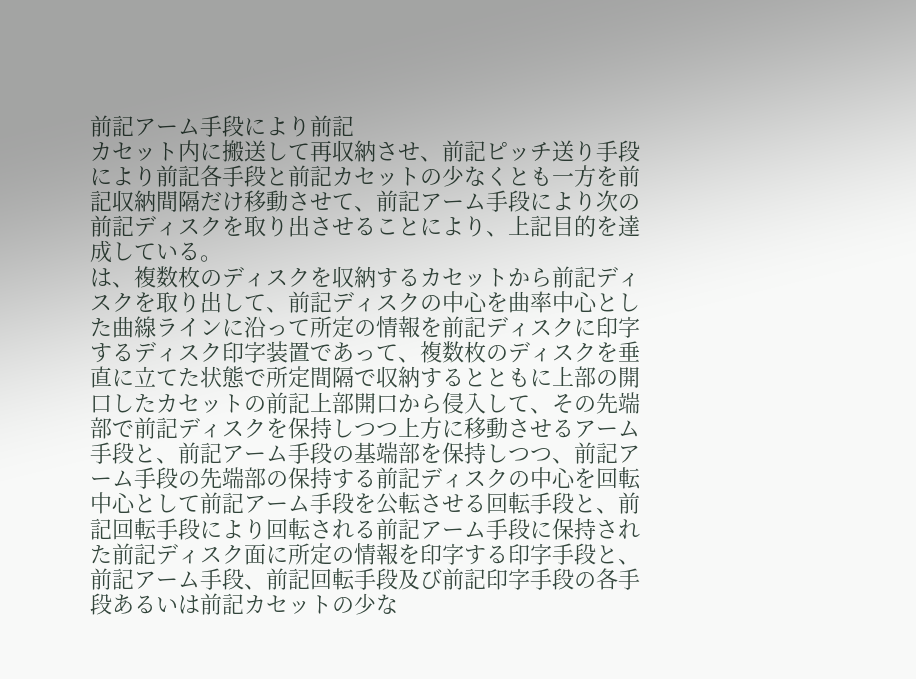前記アーム手段により前記
カセット内に搬送して再収納させ、前記ピッチ送り手段
により前記各手段と前記カセットの少なくとも一方を前
記収納間隔だけ移動させて、前記アーム手段により次の
前記ディスクを取り出させることにより、上記目的を達
成している。
は、複数枚のディスクを収納するカセットから前記ディ
スクを取り出して、前記ディスクの中心を曲率中心とし
た曲線ラインに沿って所定の情報を前記ディスクに印字
するディスク印字装置であって、複数枚のディスクを垂
直に立てた状態で所定間隔で収納するとともに上部の開
口したカセットの前記上部開口から侵入して、その先端
部で前記ディスクを保持しつつ上方に移動させるアーム
手段と、前記アーム手段の基端部を保持しつつ、前記ア
ーム手段の先端部の保持する前記ディスクの中心を回転
中心として前記アーム手段を公転させる回転手段と、前
記回転手段により回転される前記アーム手段に保持され
た前記ディスク面に所定の情報を印字する印字手段と、
前記アーム手段、前記回転手段及び前記印字手段の各手
段あるいは前記カセットの少な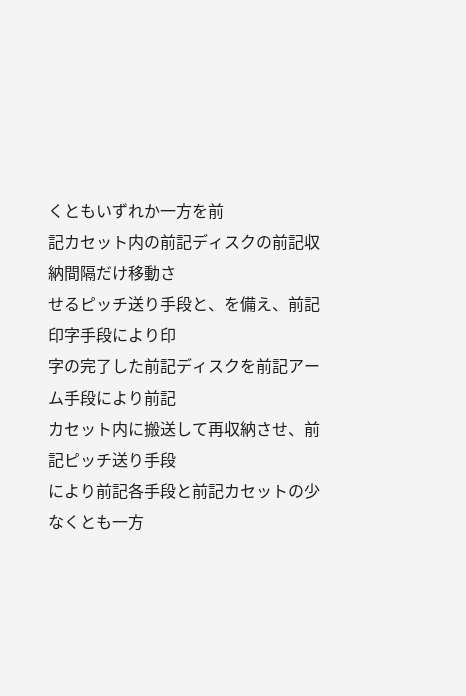くともいずれか一方を前
記カセット内の前記ディスクの前記収納間隔だけ移動さ
せるピッチ送り手段と、を備え、前記印字手段により印
字の完了した前記ディスクを前記アーム手段により前記
カセット内に搬送して再収納させ、前記ピッチ送り手段
により前記各手段と前記カセットの少なくとも一方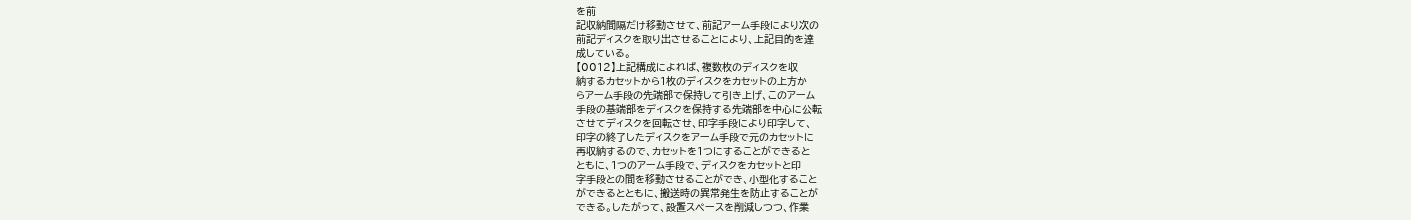を前
記収納間隔だけ移動させて、前記アーム手段により次の
前記ディスクを取り出させることにより、上記目的を達
成している。
【0012】上記構成によれば、複数枚のディスクを収
納するカセットから1枚のディスクをカセットの上方か
らアーム手段の先端部で保持して引き上げ、このアーム
手段の基端部をディスクを保持する先端部を中心に公転
させてディスクを回転させ、印字手段により印字して、
印字の終了したディスクをアーム手段で元のカセットに
再収納するので、カセットを1つにすることができると
ともに、1つのアーム手段で、ディスクをカセットと印
字手段との間を移動させることができ、小型化すること
ができるとともに、搬送時の異常発生を防止することが
できる。したがって、設置スペースを削減しつつ、作業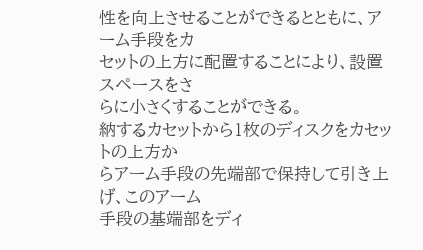性を向上させることができるとともに、アーム手段をカ
セットの上方に配置することにより、設置スペースをさ
らに小さくすることができる。
納するカセットから1枚のディスクをカセットの上方か
らアーム手段の先端部で保持して引き上げ、このアーム
手段の基端部をディ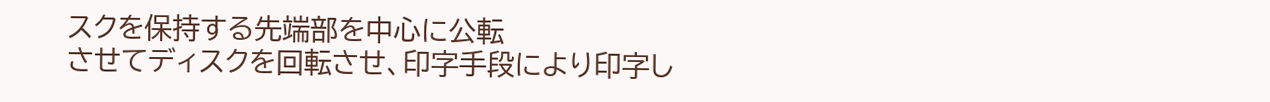スクを保持する先端部を中心に公転
させてディスクを回転させ、印字手段により印字し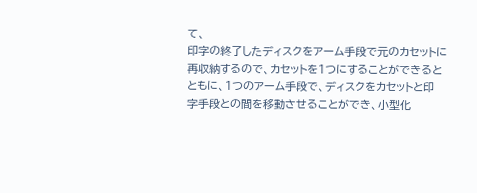て、
印字の終了したディスクをアーム手段で元のカセットに
再収納するので、カセットを1つにすることができると
ともに、1つのアーム手段で、ディスクをカセットと印
字手段との間を移動させることができ、小型化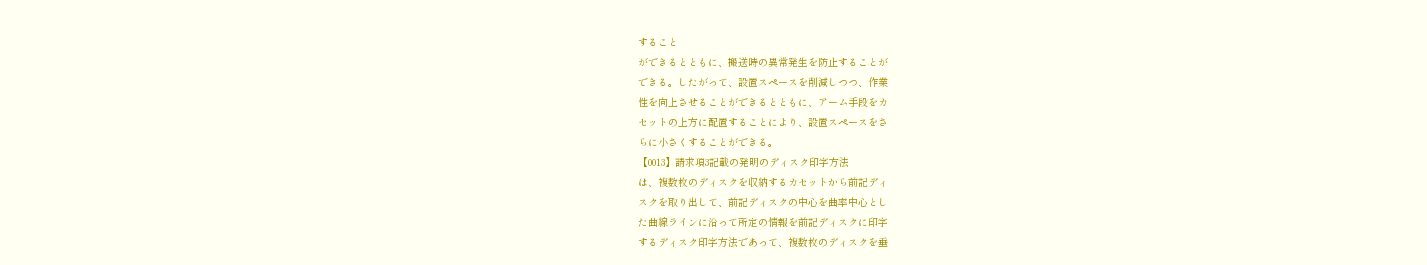すること
ができるとともに、搬送時の異常発生を防止することが
できる。したがって、設置スペースを削減しつつ、作業
性を向上させることができるとともに、アーム手段をカ
セットの上方に配置することにより、設置スペースをさ
らに小さくすることができる。
【0013】請求項3記載の発明のディスク印字方法
は、複数枚のディスクを収納するカセットから前記ディ
スクを取り出して、前記ディスクの中心を曲率中心とし
た曲線ラインに沿って所定の情報を前記ディスクに印字
するディスク印字方法であって、複数枚のディスクを垂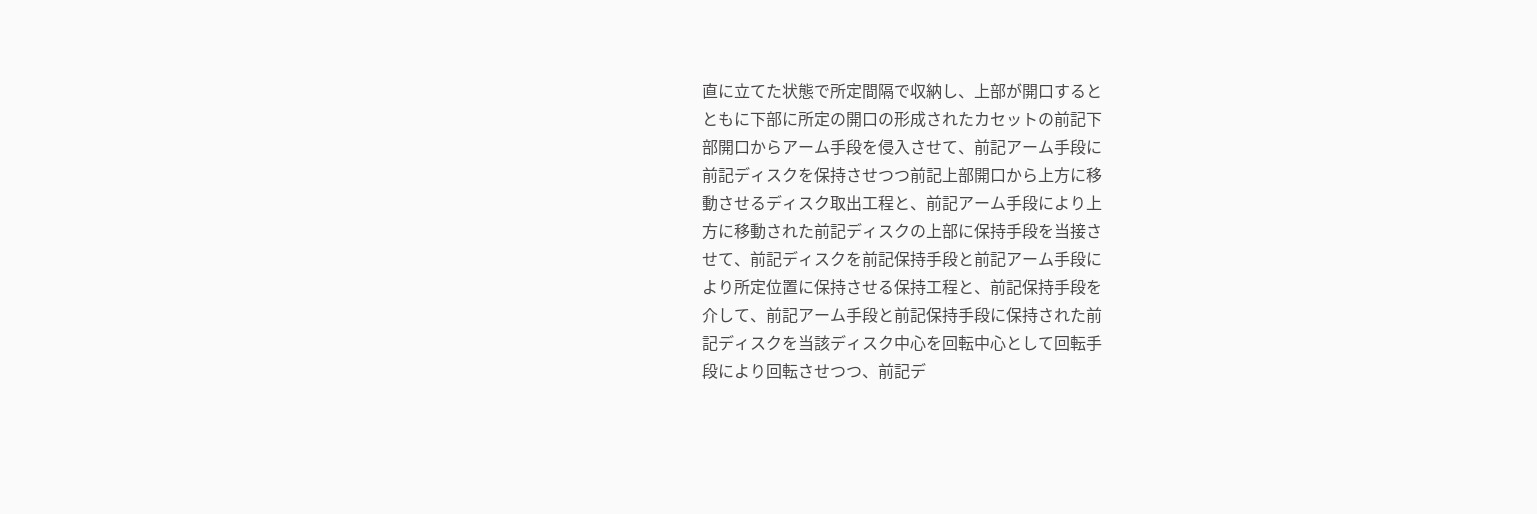直に立てた状態で所定間隔で収納し、上部が開口すると
ともに下部に所定の開口の形成されたカセットの前記下
部開口からアーム手段を侵入させて、前記アーム手段に
前記ディスクを保持させつつ前記上部開口から上方に移
動させるディスク取出工程と、前記アーム手段により上
方に移動された前記ディスクの上部に保持手段を当接さ
せて、前記ディスクを前記保持手段と前記アーム手段に
より所定位置に保持させる保持工程と、前記保持手段を
介して、前記アーム手段と前記保持手段に保持された前
記ディスクを当該ディスク中心を回転中心として回転手
段により回転させつつ、前記デ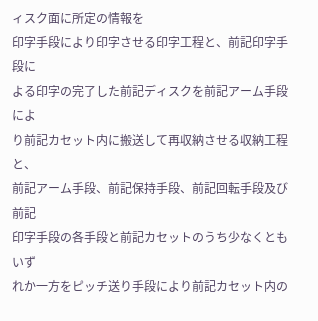ィスク面に所定の情報を
印字手段により印字させる印字工程と、前記印字手段に
よる印字の完了した前記ディスクを前記アーム手段によ
り前記カセット内に搬送して再収納させる収納工程と、
前記アーム手段、前記保持手段、前記回転手段及び前記
印字手段の各手段と前記カセットのうち少なくともいず
れか一方をピッチ送り手段により前記カセット内の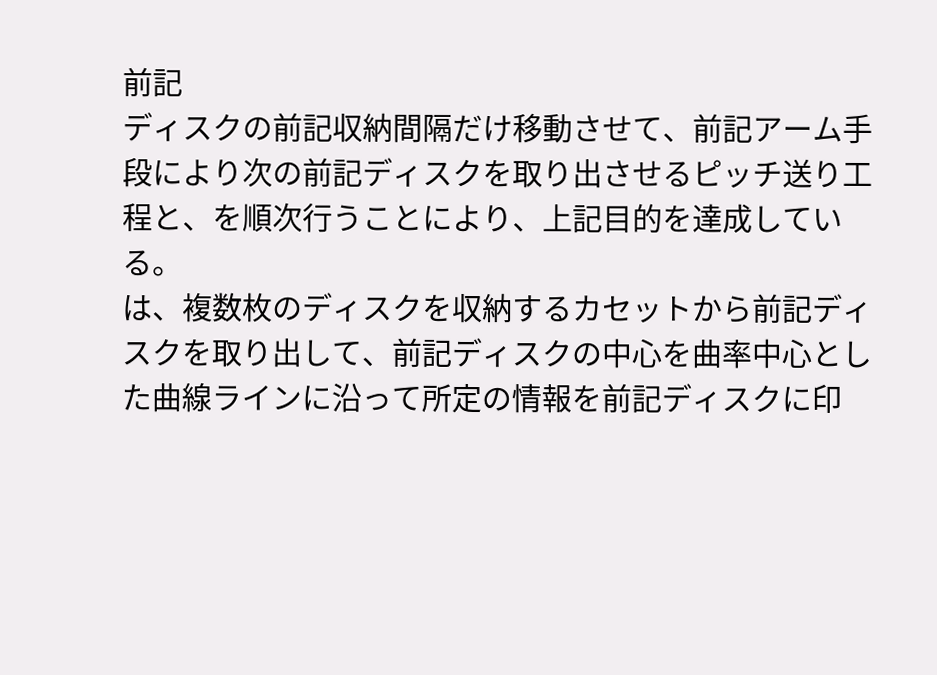前記
ディスクの前記収納間隔だけ移動させて、前記アーム手
段により次の前記ディスクを取り出させるピッチ送り工
程と、を順次行うことにより、上記目的を達成してい
る。
は、複数枚のディスクを収納するカセットから前記ディ
スクを取り出して、前記ディスクの中心を曲率中心とし
た曲線ラインに沿って所定の情報を前記ディスクに印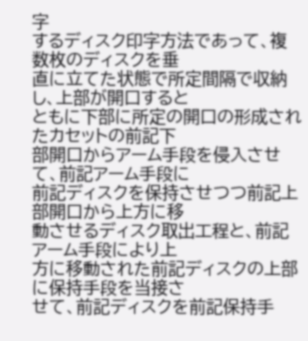字
するディスク印字方法であって、複数枚のディスクを垂
直に立てた状態で所定間隔で収納し、上部が開口すると
ともに下部に所定の開口の形成されたカセットの前記下
部開口からアーム手段を侵入させて、前記アーム手段に
前記ディスクを保持させつつ前記上部開口から上方に移
動させるディスク取出工程と、前記アーム手段により上
方に移動された前記ディスクの上部に保持手段を当接さ
せて、前記ディスクを前記保持手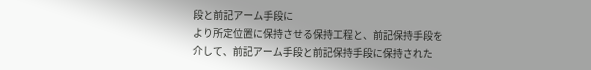段と前記アーム手段に
より所定位置に保持させる保持工程と、前記保持手段を
介して、前記アーム手段と前記保持手段に保持された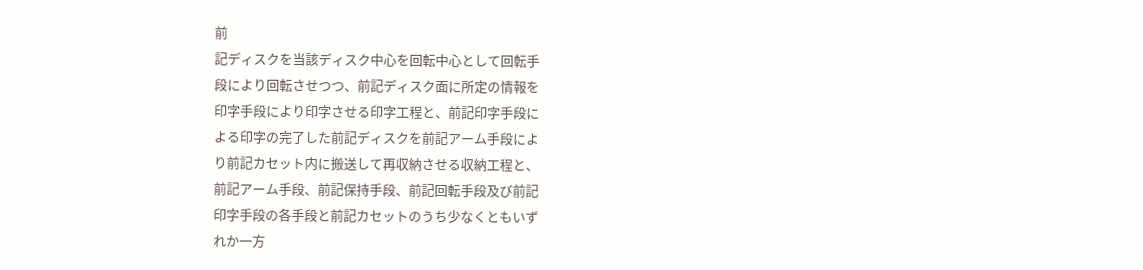前
記ディスクを当該ディスク中心を回転中心として回転手
段により回転させつつ、前記ディスク面に所定の情報を
印字手段により印字させる印字工程と、前記印字手段に
よる印字の完了した前記ディスクを前記アーム手段によ
り前記カセット内に搬送して再収納させる収納工程と、
前記アーム手段、前記保持手段、前記回転手段及び前記
印字手段の各手段と前記カセットのうち少なくともいず
れか一方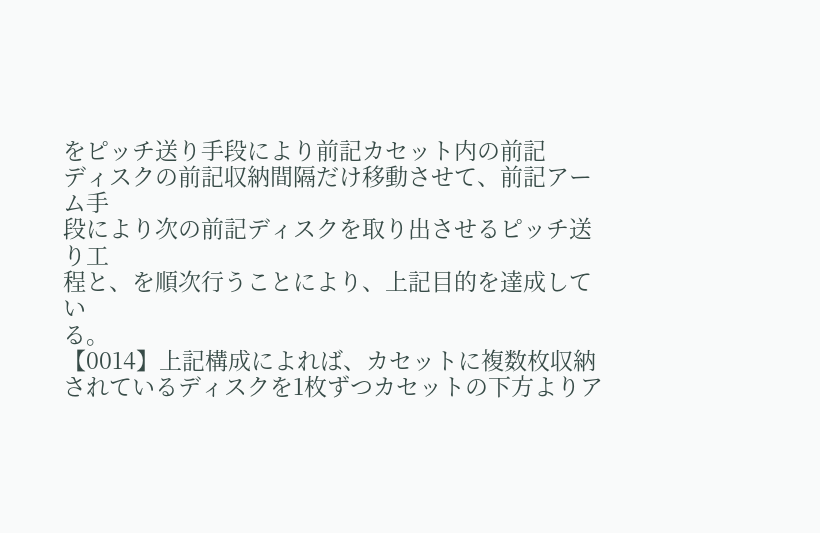をピッチ送り手段により前記カセット内の前記
ディスクの前記収納間隔だけ移動させて、前記アーム手
段により次の前記ディスクを取り出させるピッチ送り工
程と、を順次行うことにより、上記目的を達成してい
る。
【0014】上記構成によれば、カセットに複数枚収納
されているディスクを1枚ずつカセットの下方よりア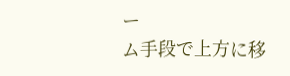ー
ム手段で上方に移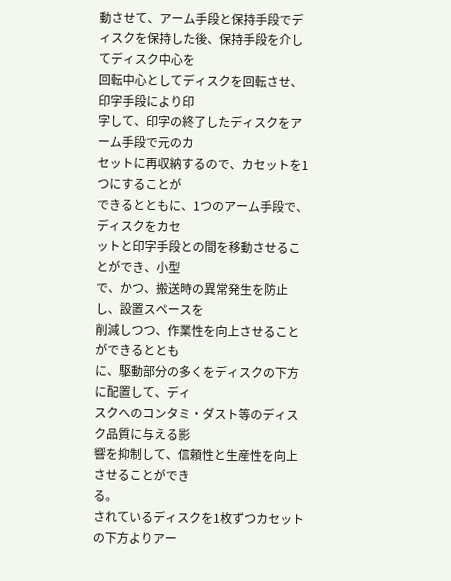動させて、アーム手段と保持手段でデ
ィスクを保持した後、保持手段を介してディスク中心を
回転中心としてディスクを回転させ、印字手段により印
字して、印字の終了したディスクをアーム手段で元のカ
セットに再収納するので、カセットを1つにすることが
できるとともに、1つのアーム手段で、ディスクをカセ
ットと印字手段との間を移動させることができ、小型
で、かつ、搬送時の異常発生を防止し、設置スペースを
削減しつつ、作業性を向上させることができるととも
に、駆動部分の多くをディスクの下方に配置して、ディ
スクへのコンタミ・ダスト等のディスク品質に与える影
響を抑制して、信頼性と生産性を向上させることができ
る。
されているディスクを1枚ずつカセットの下方よりアー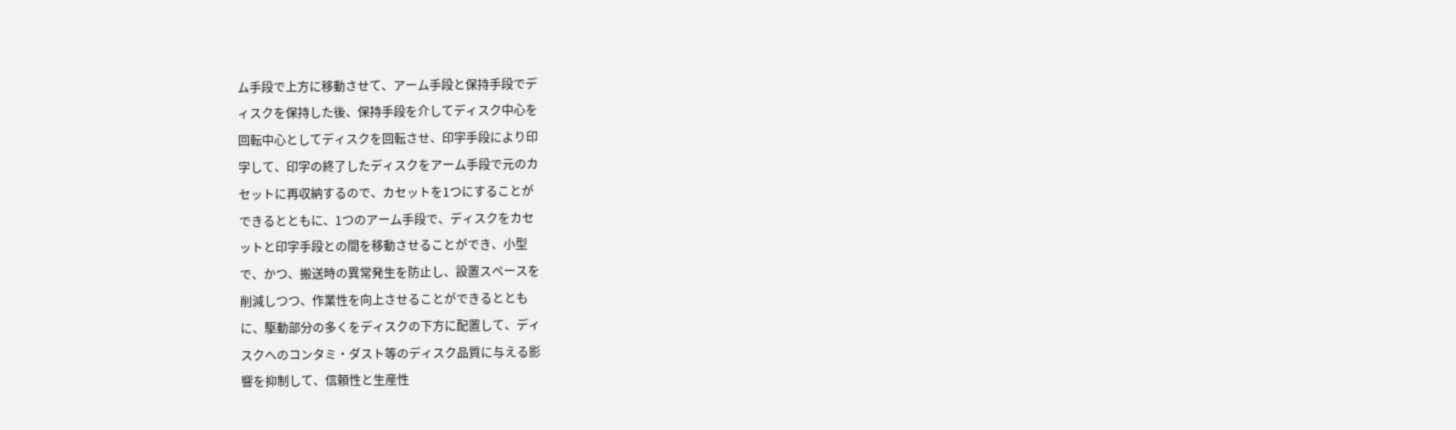ム手段で上方に移動させて、アーム手段と保持手段でデ
ィスクを保持した後、保持手段を介してディスク中心を
回転中心としてディスクを回転させ、印字手段により印
字して、印字の終了したディスクをアーム手段で元のカ
セットに再収納するので、カセットを1つにすることが
できるとともに、1つのアーム手段で、ディスクをカセ
ットと印字手段との間を移動させることができ、小型
で、かつ、搬送時の異常発生を防止し、設置スペースを
削減しつつ、作業性を向上させることができるととも
に、駆動部分の多くをディスクの下方に配置して、ディ
スクへのコンタミ・ダスト等のディスク品質に与える影
響を抑制して、信頼性と生産性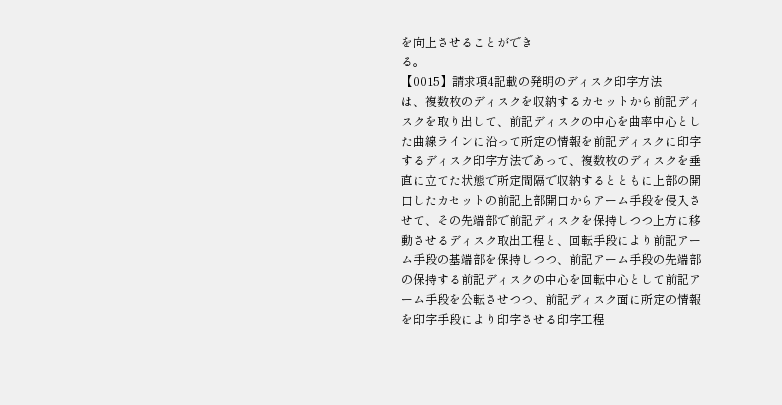を向上させることができ
る。
【0015】請求項4記載の発明のディスク印字方法
は、複数枚のディスクを収納するカセットから前記ディ
スクを取り出して、前記ディスクの中心を曲率中心とし
た曲線ラインに沿って所定の情報を前記ディスクに印字
するディスク印字方法であって、複数枚のディスクを垂
直に立てた状態で所定間隔で収納するとともに上部の開
口したカセットの前記上部開口からアーム手段を侵入さ
せて、その先端部で前記ディスクを保持しつつ上方に移
動させるディスク取出工程と、回転手段により前記アー
ム手段の基端部を保持しつつ、前記アーム手段の先端部
の保持する前記ディスクの中心を回転中心として前記ア
ーム手段を公転させつつ、前記ディスク面に所定の情報
を印字手段により印字させる印字工程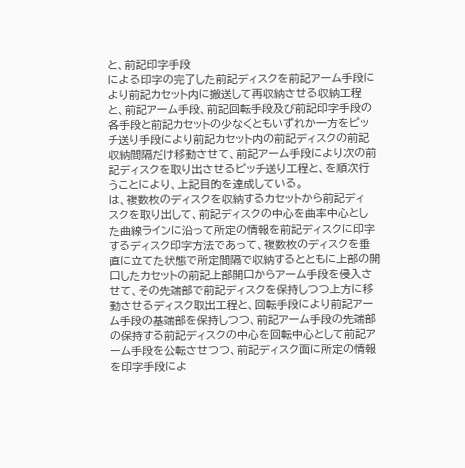と、前記印字手段
による印字の完了した前記ディスクを前記アーム手段に
より前記カセット内に搬送して再収納させる収納工程
と、前記アーム手段、前記回転手段及び前記印字手段の
各手段と前記カセットの少なくともいずれか一方をピッ
チ送り手段により前記カセット内の前記ディスクの前記
収納間隔だけ移動させて、前記アーム手段により次の前
記ディスクを取り出させるピッチ送り工程と、を順次行
うことにより、上記目的を達成している。
は、複数枚のディスクを収納するカセットから前記ディ
スクを取り出して、前記ディスクの中心を曲率中心とし
た曲線ラインに沿って所定の情報を前記ディスクに印字
するディスク印字方法であって、複数枚のディスクを垂
直に立てた状態で所定間隔で収納するとともに上部の開
口したカセットの前記上部開口からアーム手段を侵入さ
せて、その先端部で前記ディスクを保持しつつ上方に移
動させるディスク取出工程と、回転手段により前記アー
ム手段の基端部を保持しつつ、前記アーム手段の先端部
の保持する前記ディスクの中心を回転中心として前記ア
ーム手段を公転させつつ、前記ディスク面に所定の情報
を印字手段によ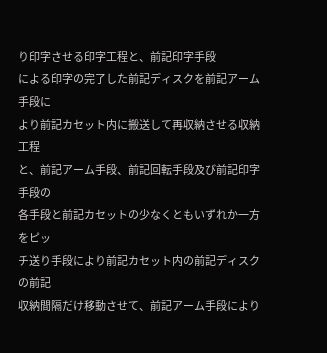り印字させる印字工程と、前記印字手段
による印字の完了した前記ディスクを前記アーム手段に
より前記カセット内に搬送して再収納させる収納工程
と、前記アーム手段、前記回転手段及び前記印字手段の
各手段と前記カセットの少なくともいずれか一方をピッ
チ送り手段により前記カセット内の前記ディスクの前記
収納間隔だけ移動させて、前記アーム手段により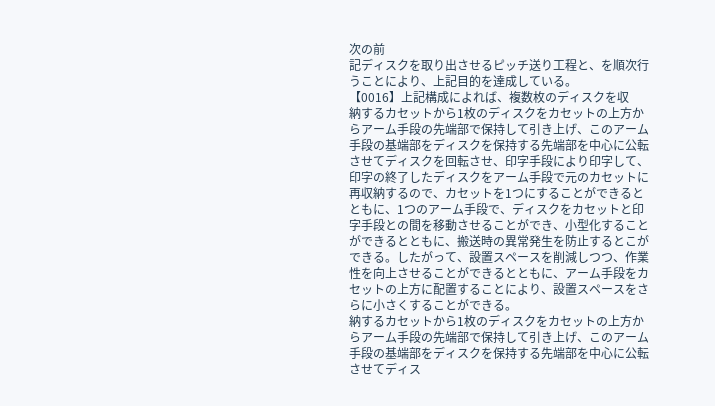次の前
記ディスクを取り出させるピッチ送り工程と、を順次行
うことにより、上記目的を達成している。
【0016】上記構成によれば、複数枚のディスクを収
納するカセットから1枚のディスクをカセットの上方か
らアーム手段の先端部で保持して引き上げ、このアーム
手段の基端部をディスクを保持する先端部を中心に公転
させてディスクを回転させ、印字手段により印字して、
印字の終了したディスクをアーム手段で元のカセットに
再収納するので、カセットを1つにすることができると
ともに、1つのアーム手段で、ディスクをカセットと印
字手段との間を移動させることができ、小型化すること
ができるとともに、搬送時の異常発生を防止するとこが
できる。したがって、設置スペースを削減しつつ、作業
性を向上させることができるとともに、アーム手段をカ
セットの上方に配置することにより、設置スペースをさ
らに小さくすることができる。
納するカセットから1枚のディスクをカセットの上方か
らアーム手段の先端部で保持して引き上げ、このアーム
手段の基端部をディスクを保持する先端部を中心に公転
させてディス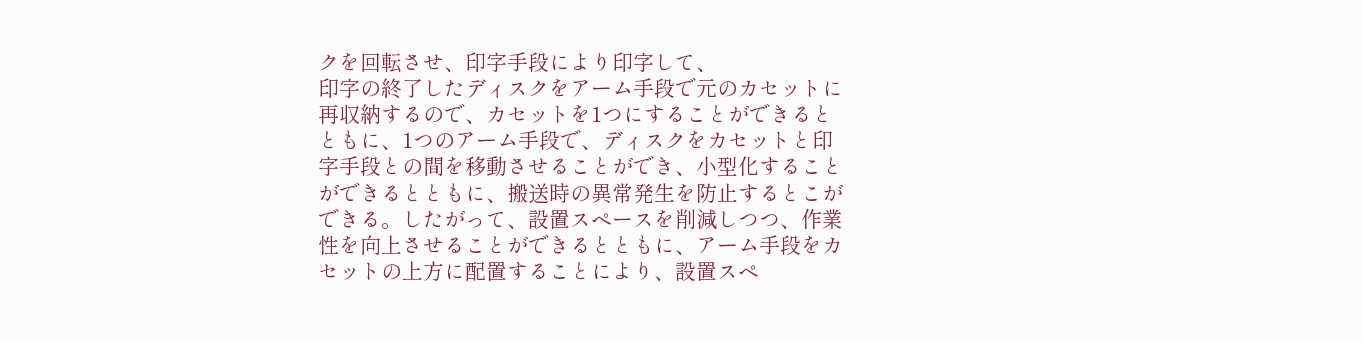クを回転させ、印字手段により印字して、
印字の終了したディスクをアーム手段で元のカセットに
再収納するので、カセットを1つにすることができると
ともに、1つのアーム手段で、ディスクをカセットと印
字手段との間を移動させることができ、小型化すること
ができるとともに、搬送時の異常発生を防止するとこが
できる。したがって、設置スペースを削減しつつ、作業
性を向上させることができるとともに、アーム手段をカ
セットの上方に配置することにより、設置スペ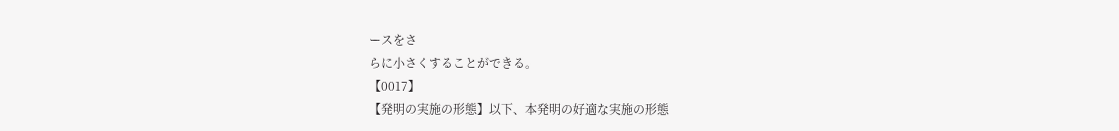ースをさ
らに小さくすることができる。
【0017】
【発明の実施の形態】以下、本発明の好適な実施の形態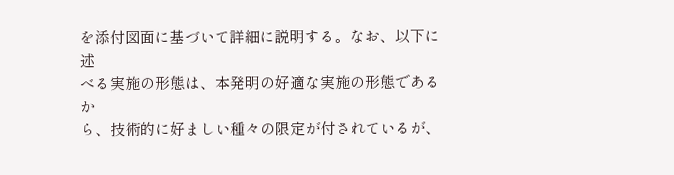を添付図面に基づいて詳細に説明する。なお、以下に述
べる実施の形態は、本発明の好適な実施の形態であるか
ら、技術的に好ましい種々の限定が付されているが、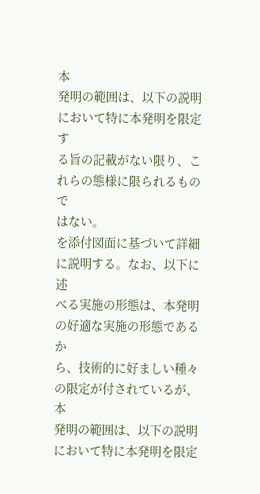本
発明の範囲は、以下の説明において特に本発明を限定す
る旨の記載がない限り、これらの態様に限られるもので
はない。
を添付図面に基づいて詳細に説明する。なお、以下に述
べる実施の形態は、本発明の好適な実施の形態であるか
ら、技術的に好ましい種々の限定が付されているが、本
発明の範囲は、以下の説明において特に本発明を限定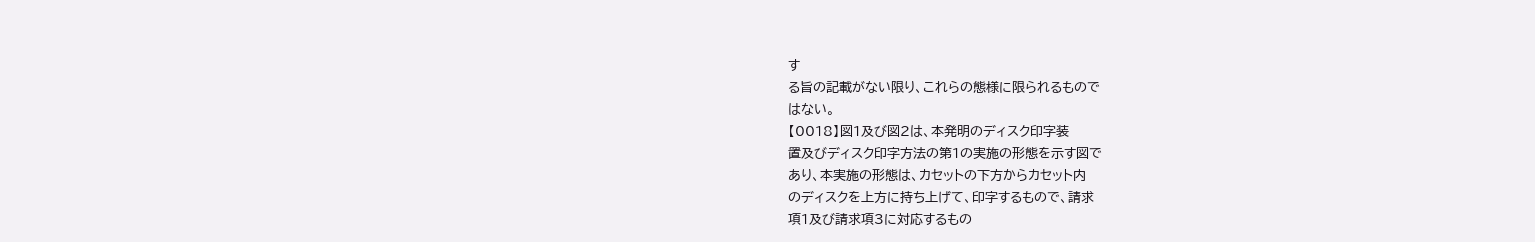す
る旨の記載がない限り、これらの態様に限られるもので
はない。
【0018】図1及び図2は、本発明のディスク印字装
置及びディスク印字方法の第1の実施の形態を示す図で
あり、本実施の形態は、カセットの下方からカセット内
のディスクを上方に持ち上げて、印字するもので、請求
項1及び請求項3に対応するもの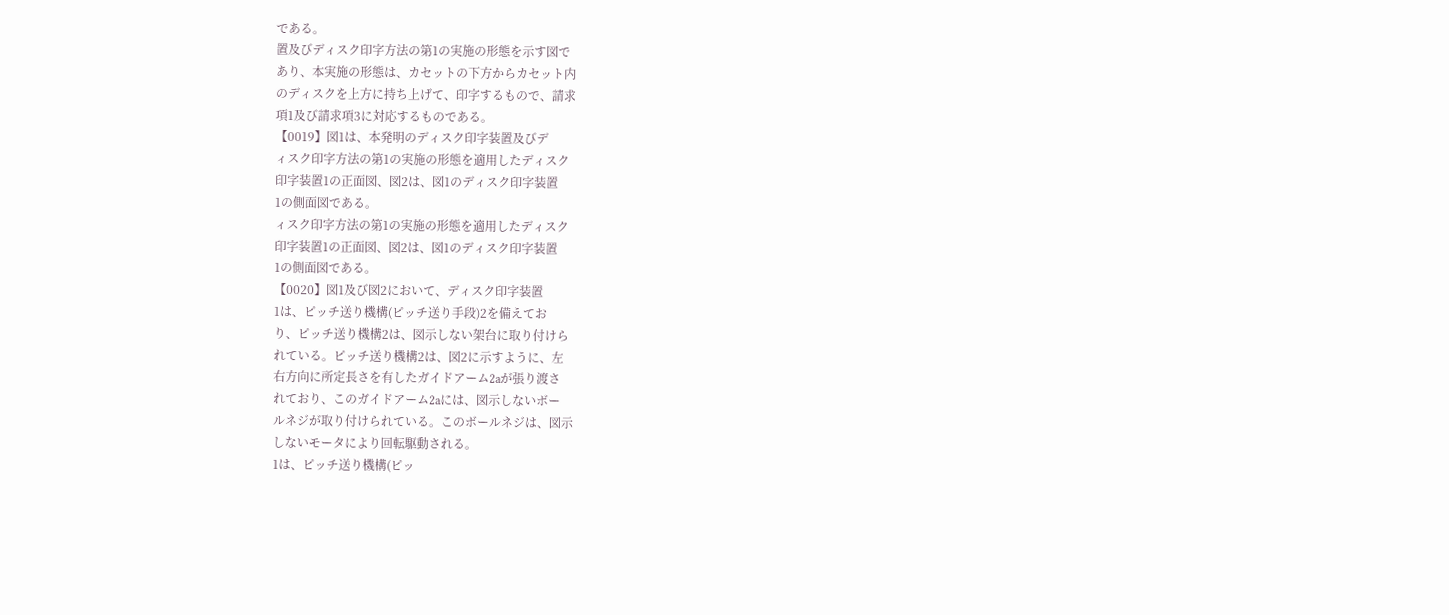である。
置及びディスク印字方法の第1の実施の形態を示す図で
あり、本実施の形態は、カセットの下方からカセット内
のディスクを上方に持ち上げて、印字するもので、請求
項1及び請求項3に対応するものである。
【0019】図1は、本発明のディスク印字装置及びデ
ィスク印字方法の第1の実施の形態を適用したディスク
印字装置1の正面図、図2は、図1のディスク印字装置
1の側面図である。
ィスク印字方法の第1の実施の形態を適用したディスク
印字装置1の正面図、図2は、図1のディスク印字装置
1の側面図である。
【0020】図1及び図2において、ディスク印字装置
1は、ピッチ送り機構(ピッチ送り手段)2を備えてお
り、ピッチ送り機構2は、図示しない架台に取り付けら
れている。ピッチ送り機構2は、図2に示すように、左
右方向に所定長さを有したガイドアーム2aが張り渡さ
れており、このガイドアーム2aには、図示しないボー
ルネジが取り付けられている。このボールネジは、図示
しないモータにより回転駆動される。
1は、ピッチ送り機構(ピッ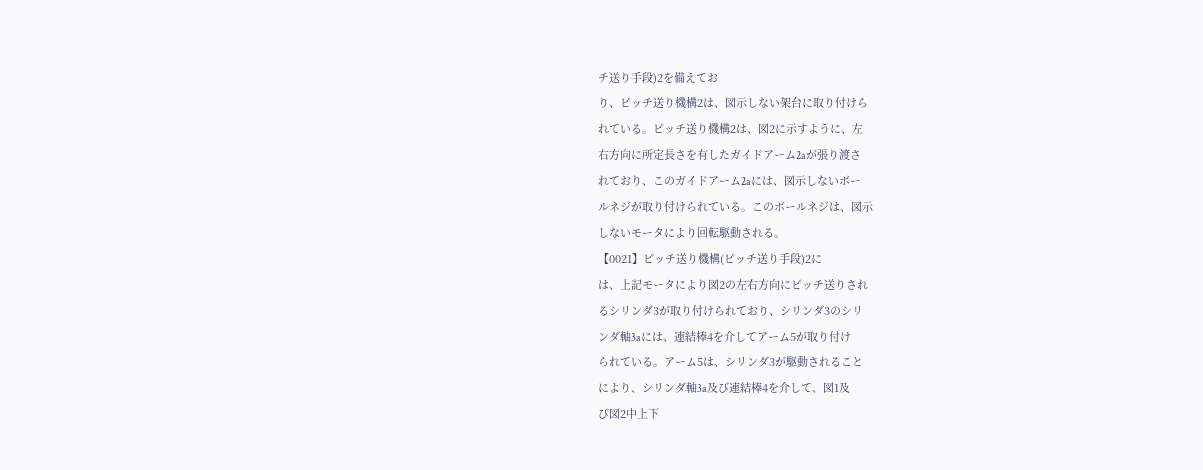チ送り手段)2を備えてお
り、ピッチ送り機構2は、図示しない架台に取り付けら
れている。ピッチ送り機構2は、図2に示すように、左
右方向に所定長さを有したガイドアーム2aが張り渡さ
れており、このガイドアーム2aには、図示しないボー
ルネジが取り付けられている。このボールネジは、図示
しないモータにより回転駆動される。
【0021】ピッチ送り機構(ピッチ送り手段)2に
は、上記モータにより図2の左右方向にピッチ送りされ
るシリンダ3が取り付けられており、シリンダ3のシリ
ンダ軸3aには、連結棒4を介してアーム5が取り付け
られている。アーム5は、シリンダ3が駆動されること
により、シリンダ軸3a及び連結棒4を介して、図1及
び図2中上下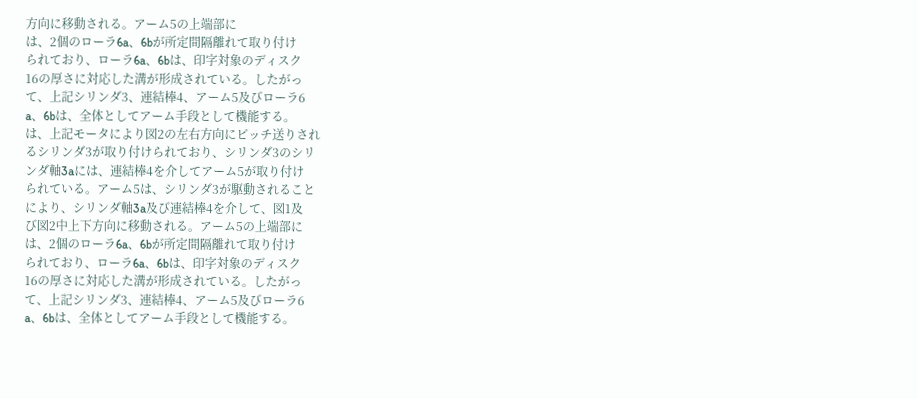方向に移動される。アーム5の上端部に
は、2個のローラ6a、6bが所定間隔離れて取り付け
られており、ローラ6a、6bは、印字対象のディスク
16の厚さに対応した溝が形成されている。したがっ
て、上記シリンダ3、連結棒4、アーム5及びローラ6
a、6bは、全体としてアーム手段として機能する。
は、上記モータにより図2の左右方向にピッチ送りされ
るシリンダ3が取り付けられており、シリンダ3のシリ
ンダ軸3aには、連結棒4を介してアーム5が取り付け
られている。アーム5は、シリンダ3が駆動されること
により、シリンダ軸3a及び連結棒4を介して、図1及
び図2中上下方向に移動される。アーム5の上端部に
は、2個のローラ6a、6bが所定間隔離れて取り付け
られており、ローラ6a、6bは、印字対象のディスク
16の厚さに対応した溝が形成されている。したがっ
て、上記シリンダ3、連結棒4、アーム5及びローラ6
a、6bは、全体としてアーム手段として機能する。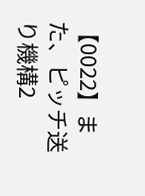【0022】また、ピッチ送り機構2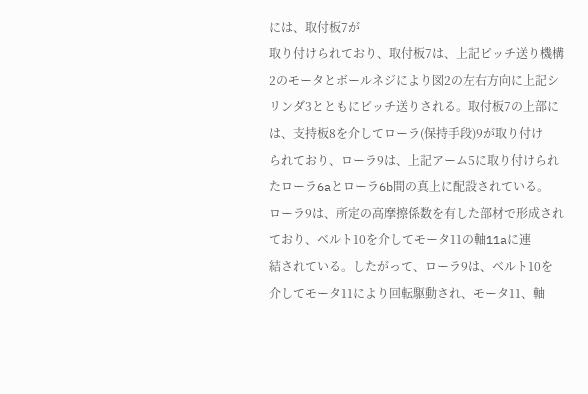には、取付板7が
取り付けられており、取付板7は、上記ピッチ送り機構
2のモータとボールネジにより図2の左右方向に上記シ
リンダ3とともにピッチ送りされる。取付板7の上部に
は、支持板8を介してローラ(保持手段)9が取り付け
られており、ローラ9は、上記アーム5に取り付けられ
たローラ6aとローラ6b間の真上に配設されている。
ローラ9は、所定の高摩擦係数を有した部材で形成され
ており、ベルト10を介してモータ11の軸11aに連
結されている。したがって、ローラ9は、ベルト10を
介してモータ11により回転駆動され、モータ11、軸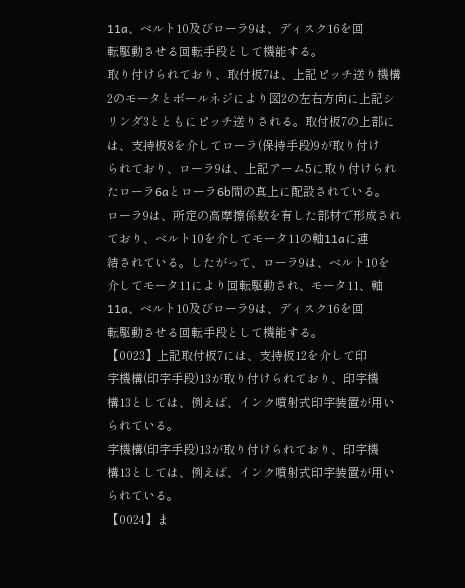11a、ベルト10及びローラ9は、ディスク16を回
転駆動させる回転手段として機能する。
取り付けられており、取付板7は、上記ピッチ送り機構
2のモータとボールネジにより図2の左右方向に上記シ
リンダ3とともにピッチ送りされる。取付板7の上部に
は、支持板8を介してローラ(保持手段)9が取り付け
られており、ローラ9は、上記アーム5に取り付けられ
たローラ6aとローラ6b間の真上に配設されている。
ローラ9は、所定の高摩擦係数を有した部材で形成され
ており、ベルト10を介してモータ11の軸11aに連
結されている。したがって、ローラ9は、ベルト10を
介してモータ11により回転駆動され、モータ11、軸
11a、ベルト10及びローラ9は、ディスク16を回
転駆動させる回転手段として機能する。
【0023】上記取付板7には、支持板12を介して印
字機構(印字手段)13が取り付けられており、印字機
構13としては、例えば、インク噴射式印字装置が用い
られている。
字機構(印字手段)13が取り付けられており、印字機
構13としては、例えば、インク噴射式印字装置が用い
られている。
【0024】ま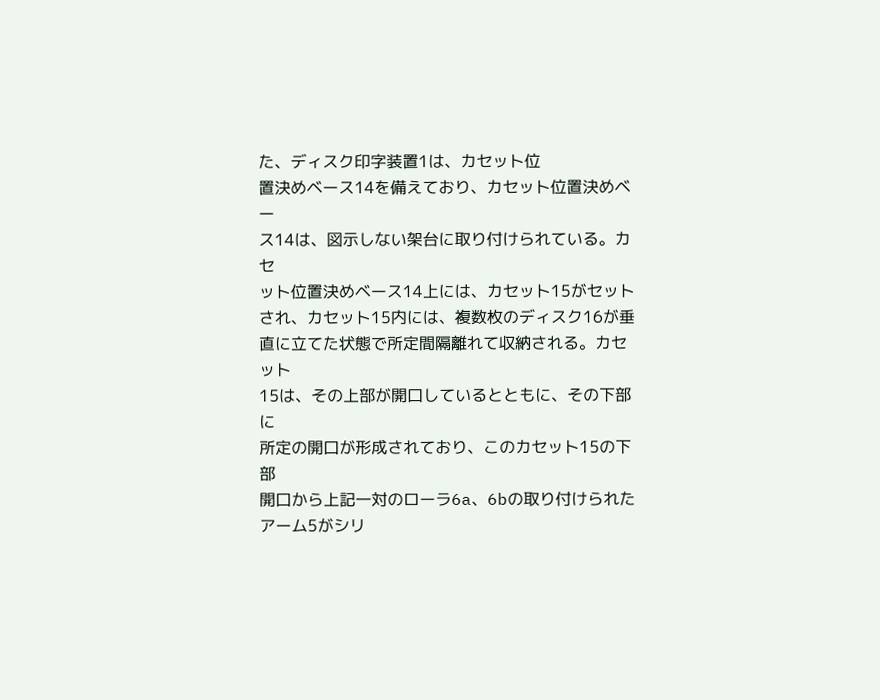た、ディスク印字装置1は、カセット位
置決めベース14を備えており、カセット位置決めベー
ス14は、図示しない架台に取り付けられている。カセ
ット位置決めベース14上には、カセット15がセット
され、カセット15内には、複数枚のディスク16が垂
直に立てた状態で所定間隔離れて収納される。カセット
15は、その上部が開口しているとともに、その下部に
所定の開口が形成されており、このカセット15の下部
開口から上記一対のローラ6a、6bの取り付けられた
アーム5がシリ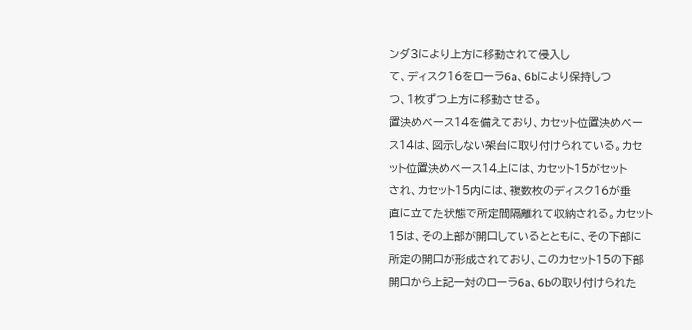ンダ3により上方に移動されて侵入し
て、ディスク16をローラ6a、6bにより保持しつ
つ、1枚ずつ上方に移動させる。
置決めベース14を備えており、カセット位置決めベー
ス14は、図示しない架台に取り付けられている。カセ
ット位置決めベース14上には、カセット15がセット
され、カセット15内には、複数枚のディスク16が垂
直に立てた状態で所定間隔離れて収納される。カセット
15は、その上部が開口しているとともに、その下部に
所定の開口が形成されており、このカセット15の下部
開口から上記一対のローラ6a、6bの取り付けられた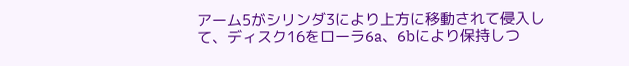アーム5がシリンダ3により上方に移動されて侵入し
て、ディスク16をローラ6a、6bにより保持しつ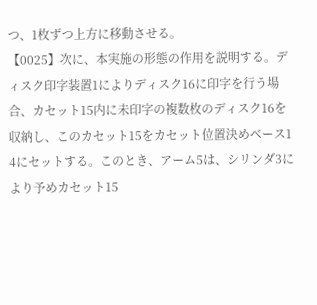つ、1枚ずつ上方に移動させる。
【0025】次に、本実施の形態の作用を説明する。デ
ィスク印字装置1によりディスク16に印字を行う場
合、カセット15内に未印字の複数枚のディスク16を
収納し、このカセット15をカセット位置決めベース1
4にセットする。このとき、アーム5は、シリンダ3に
より予めカセット15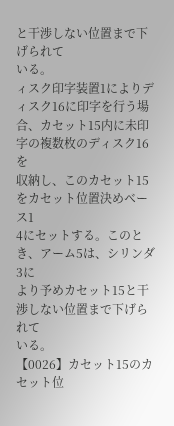と干渉しない位置まで下げられて
いる。
ィスク印字装置1によりディスク16に印字を行う場
合、カセット15内に未印字の複数枚のディスク16を
収納し、このカセット15をカセット位置決めベース1
4にセットする。このとき、アーム5は、シリンダ3に
より予めカセット15と干渉しない位置まで下げられて
いる。
【0026】カセット15のカセット位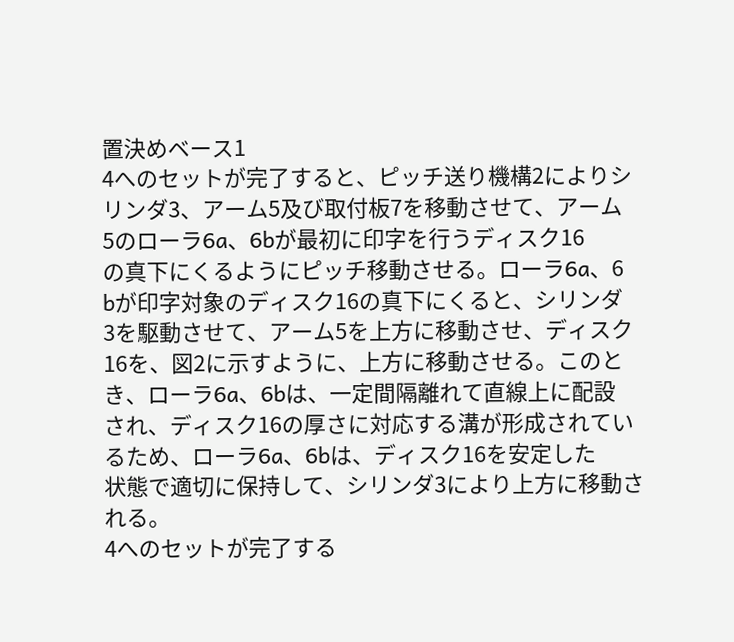置決めベース1
4へのセットが完了すると、ピッチ送り機構2によりシ
リンダ3、アーム5及び取付板7を移動させて、アーム
5のローラ6a、6bが最初に印字を行うディスク16
の真下にくるようにピッチ移動させる。ローラ6a、6
bが印字対象のディスク16の真下にくると、シリンダ
3を駆動させて、アーム5を上方に移動させ、ディスク
16を、図2に示すように、上方に移動させる。このと
き、ローラ6a、6bは、一定間隔離れて直線上に配設
され、ディスク16の厚さに対応する溝が形成されてい
るため、ローラ6a、6bは、ディスク16を安定した
状態で適切に保持して、シリンダ3により上方に移動さ
れる。
4へのセットが完了する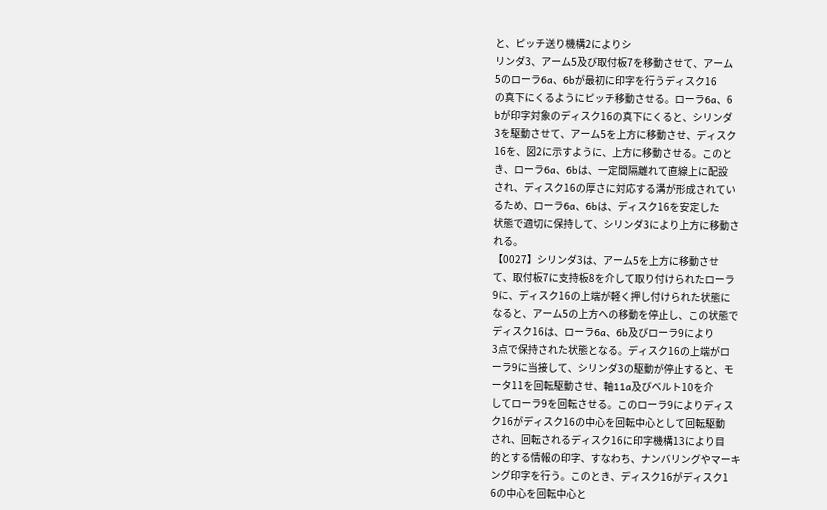と、ピッチ送り機構2によりシ
リンダ3、アーム5及び取付板7を移動させて、アーム
5のローラ6a、6bが最初に印字を行うディスク16
の真下にくるようにピッチ移動させる。ローラ6a、6
bが印字対象のディスク16の真下にくると、シリンダ
3を駆動させて、アーム5を上方に移動させ、ディスク
16を、図2に示すように、上方に移動させる。このと
き、ローラ6a、6bは、一定間隔離れて直線上に配設
され、ディスク16の厚さに対応する溝が形成されてい
るため、ローラ6a、6bは、ディスク16を安定した
状態で適切に保持して、シリンダ3により上方に移動さ
れる。
【0027】シリンダ3は、アーム5を上方に移動させ
て、取付板7に支持板8を介して取り付けられたローラ
9に、ディスク16の上端が軽く押し付けられた状態に
なると、アーム5の上方への移動を停止し、この状態で
ディスク16は、ローラ6a、6b及びローラ9により
3点で保持された状態となる。ディスク16の上端がロ
ーラ9に当接して、シリンダ3の駆動が停止すると、モ
ータ11を回転駆動させ、軸11a及びベルト10を介
してローラ9を回転させる。このローラ9によりディス
ク16がディスク16の中心を回転中心として回転駆動
され、回転されるディスク16に印字機構13により目
的とする情報の印字、すなわち、ナンバリングやマーキ
ング印字を行う。このとき、ディスク16がディスク1
6の中心を回転中心と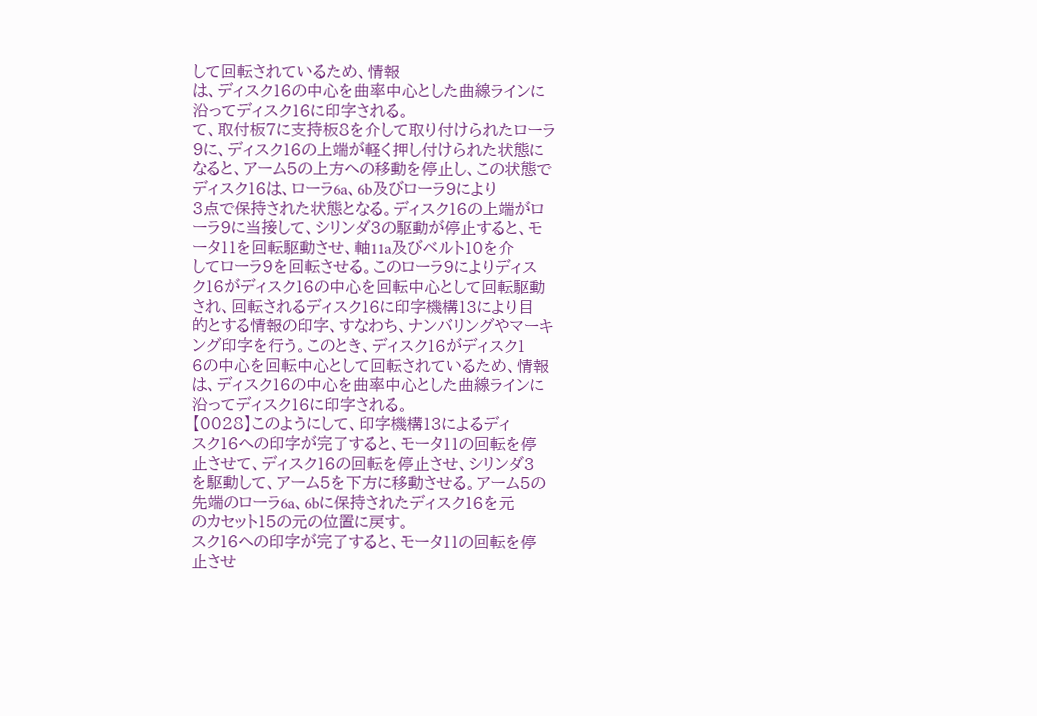して回転されているため、情報
は、ディスク16の中心を曲率中心とした曲線ラインに
沿ってディスク16に印字される。
て、取付板7に支持板8を介して取り付けられたローラ
9に、ディスク16の上端が軽く押し付けられた状態に
なると、アーム5の上方への移動を停止し、この状態で
ディスク16は、ローラ6a、6b及びローラ9により
3点で保持された状態となる。ディスク16の上端がロ
ーラ9に当接して、シリンダ3の駆動が停止すると、モ
ータ11を回転駆動させ、軸11a及びベルト10を介
してローラ9を回転させる。このローラ9によりディス
ク16がディスク16の中心を回転中心として回転駆動
され、回転されるディスク16に印字機構13により目
的とする情報の印字、すなわち、ナンバリングやマーキ
ング印字を行う。このとき、ディスク16がディスク1
6の中心を回転中心として回転されているため、情報
は、ディスク16の中心を曲率中心とした曲線ラインに
沿ってディスク16に印字される。
【0028】このようにして、印字機構13によるディ
スク16への印字が完了すると、モータ11の回転を停
止させて、ディスク16の回転を停止させ、シリンダ3
を駆動して、アーム5を下方に移動させる。アーム5の
先端のローラ6a、6bに保持されたディスク16を元
のカセット15の元の位置に戻す。
スク16への印字が完了すると、モータ11の回転を停
止させ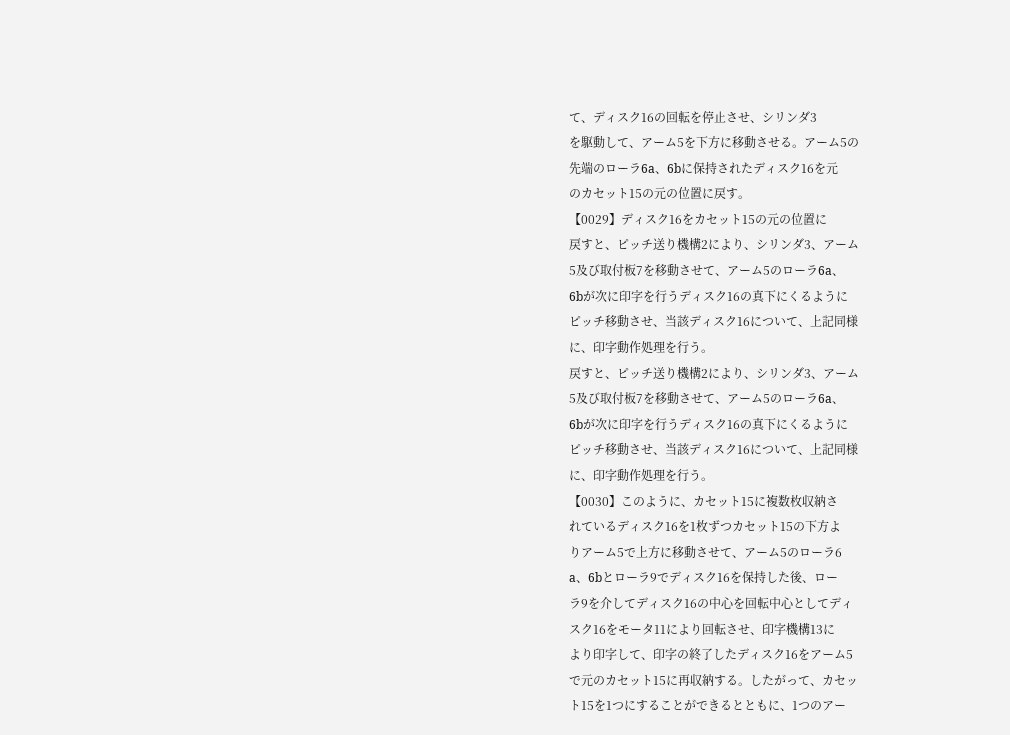て、ディスク16の回転を停止させ、シリンダ3
を駆動して、アーム5を下方に移動させる。アーム5の
先端のローラ6a、6bに保持されたディスク16を元
のカセット15の元の位置に戻す。
【0029】ディスク16をカセット15の元の位置に
戻すと、ピッチ送り機構2により、シリンダ3、アーム
5及び取付板7を移動させて、アーム5のローラ6a、
6bが次に印字を行うディスク16の真下にくるように
ピッチ移動させ、当該ディスク16について、上記同様
に、印字動作処理を行う。
戻すと、ピッチ送り機構2により、シリンダ3、アーム
5及び取付板7を移動させて、アーム5のローラ6a、
6bが次に印字を行うディスク16の真下にくるように
ピッチ移動させ、当該ディスク16について、上記同様
に、印字動作処理を行う。
【0030】このように、カセット15に複数枚収納さ
れているディスク16を1枚ずつカセット15の下方よ
りアーム5で上方に移動させて、アーム5のローラ6
a、6bとローラ9でディスク16を保持した後、ロー
ラ9を介してディスク16の中心を回転中心としてディ
スク16をモータ11により回転させ、印字機構13に
より印字して、印字の終了したディスク16をアーム5
で元のカセット15に再収納する。したがって、カセッ
ト15を1つにすることができるとともに、1つのアー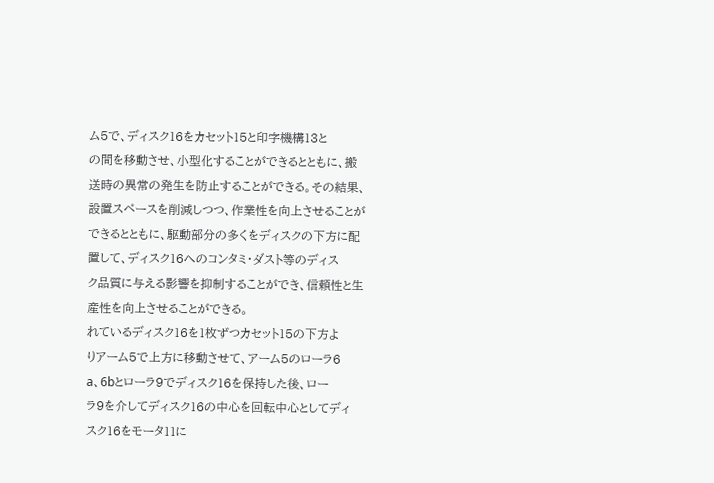ム5で、ディスク16をカセット15と印字機構13と
の間を移動させ、小型化することができるとともに、搬
送時の異常の発生を防止することができる。その結果、
設置スペースを削減しつつ、作業性を向上させることが
できるとともに、駆動部分の多くをディスクの下方に配
置して、ディスク16へのコンタミ・ダスト等のディス
ク品質に与える影響を抑制することができ、信頼性と生
産性を向上させることができる。
れているディスク16を1枚ずつカセット15の下方よ
りアーム5で上方に移動させて、アーム5のローラ6
a、6bとローラ9でディスク16を保持した後、ロー
ラ9を介してディスク16の中心を回転中心としてディ
スク16をモータ11に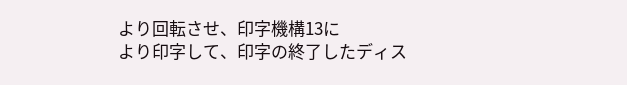より回転させ、印字機構13に
より印字して、印字の終了したディス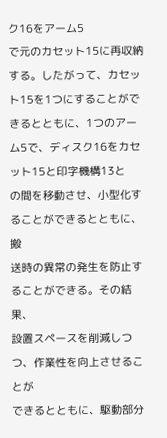ク16をアーム5
で元のカセット15に再収納する。したがって、カセッ
ト15を1つにすることができるとともに、1つのアー
ム5で、ディスク16をカセット15と印字機構13と
の間を移動させ、小型化することができるとともに、搬
送時の異常の発生を防止することができる。その結果、
設置スペースを削減しつつ、作業性を向上させることが
できるとともに、駆動部分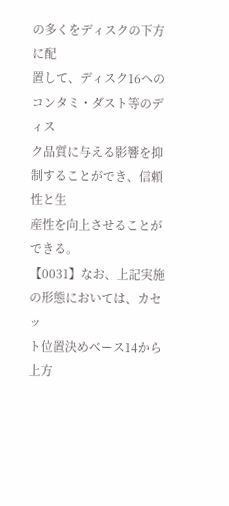の多くをディスクの下方に配
置して、ディスク16へのコンタミ・ダスト等のディス
ク品質に与える影響を抑制することができ、信頼性と生
産性を向上させることができる。
【0031】なお、上記実施の形態においては、カセッ
ト位置決めベース14から上方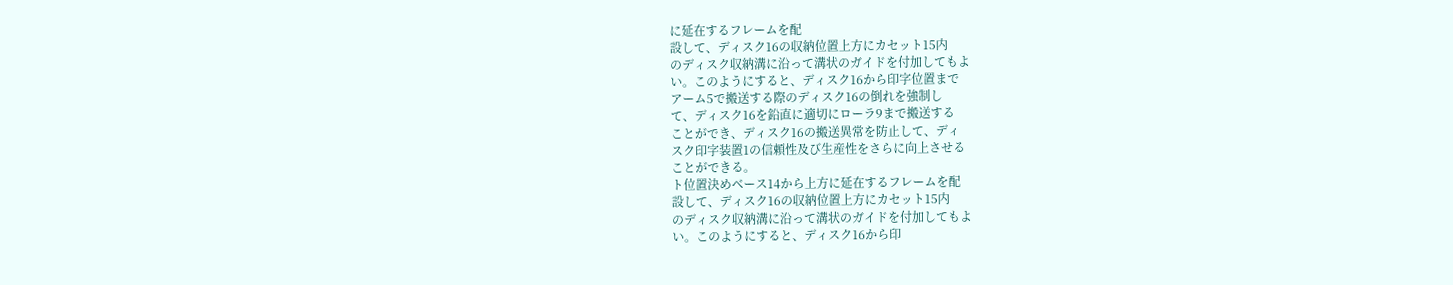に延在するフレームを配
設して、ディスク16の収納位置上方にカセット15内
のディスク収納溝に沿って溝状のガイドを付加してもよ
い。このようにすると、ディスク16から印字位置まで
アーム5で搬送する際のディスク16の倒れを強制し
て、ディスク16を鉛直に適切にローラ9まで搬送する
ことができ、ディスク16の搬送異常を防止して、ディ
スク印字装置1の信頼性及び生産性をさらに向上させる
ことができる。
ト位置決めベース14から上方に延在するフレームを配
設して、ディスク16の収納位置上方にカセット15内
のディスク収納溝に沿って溝状のガイドを付加してもよ
い。このようにすると、ディスク16から印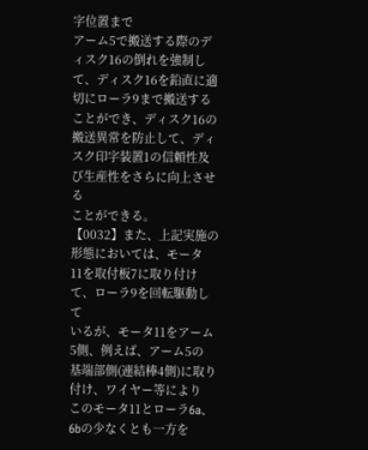字位置まで
アーム5で搬送する際のディスク16の倒れを強制し
て、ディスク16を鉛直に適切にローラ9まで搬送する
ことができ、ディスク16の搬送異常を防止して、ディ
スク印字装置1の信頼性及び生産性をさらに向上させる
ことができる。
【0032】また、上記実施の形態においては、モータ
11を取付板7に取り付けて、ローラ9を回転駆動して
いるが、モータ11をアーム5側、例えば、アーム5の
基端部側(連結棒4側)に取り付け、ワイヤー等により
このモータ11とローラ6a、6bの少なくとも一方を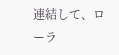連結して、ローラ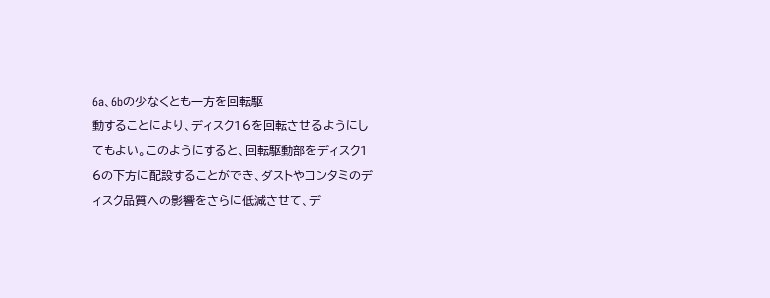6a、6bの少なくとも一方を回転駆
動することにより、ディスク16を回転させるようにし
てもよい。このようにすると、回転駆動部をディスク1
6の下方に配設することができ、ダストやコンタミのデ
ィスク品質への影響をさらに低減させて、デ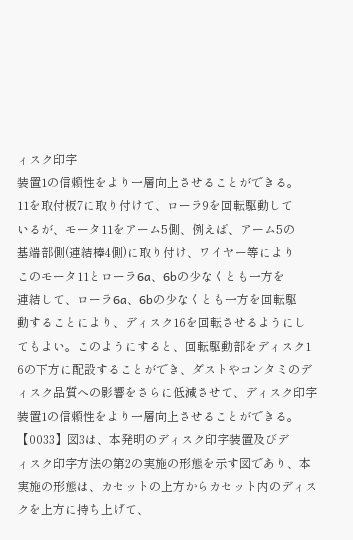ィスク印字
装置1の信頼性をより一層向上させることができる。
11を取付板7に取り付けて、ローラ9を回転駆動して
いるが、モータ11をアーム5側、例えば、アーム5の
基端部側(連結棒4側)に取り付け、ワイヤー等により
このモータ11とローラ6a、6bの少なくとも一方を
連結して、ローラ6a、6bの少なくとも一方を回転駆
動することにより、ディスク16を回転させるようにし
てもよい。このようにすると、回転駆動部をディスク1
6の下方に配設することができ、ダストやコンタミのデ
ィスク品質への影響をさらに低減させて、ディスク印字
装置1の信頼性をより一層向上させることができる。
【0033】図3は、本発明のディスク印字装置及びデ
ィスク印字方法の第2の実施の形態を示す図であり、本
実施の形態は、カセットの上方からカセット内のディス
クを上方に持ち上げて、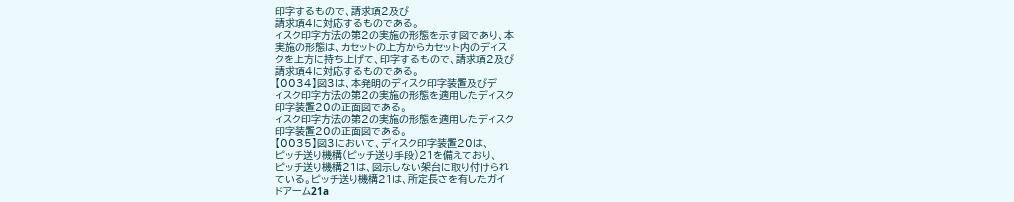印字するもので、請求項2及び
請求項4に対応するものである。
ィスク印字方法の第2の実施の形態を示す図であり、本
実施の形態は、カセットの上方からカセット内のディス
クを上方に持ち上げて、印字するもので、請求項2及び
請求項4に対応するものである。
【0034】図3は、本発明のディスク印字装置及びデ
ィスク印字方法の第2の実施の形態を適用したディスク
印字装置20の正面図である。
ィスク印字方法の第2の実施の形態を適用したディスク
印字装置20の正面図である。
【0035】図3において、ディスク印字装置20は、
ピッチ送り機構(ピッチ送り手段)21を備えており、
ピッチ送り機構21は、図示しない架台に取り付けられ
ている。ピッチ送り機構21は、所定長さを有したガイ
ドアーム21a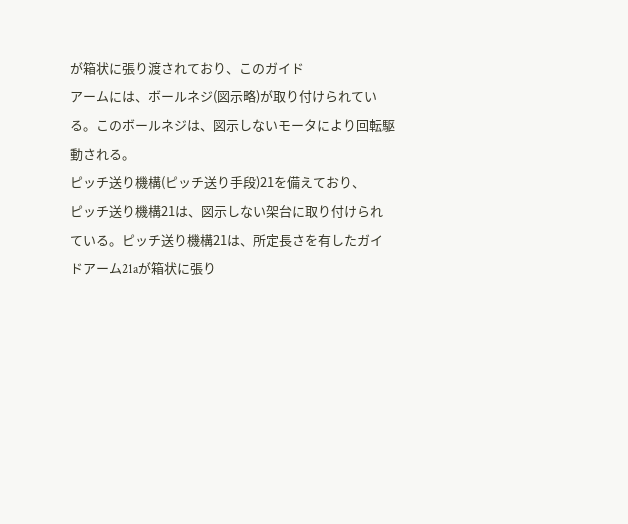が箱状に張り渡されており、このガイド
アームには、ボールネジ(図示略)が取り付けられてい
る。このボールネジは、図示しないモータにより回転駆
動される。
ピッチ送り機構(ピッチ送り手段)21を備えており、
ピッチ送り機構21は、図示しない架台に取り付けられ
ている。ピッチ送り機構21は、所定長さを有したガイ
ドアーム21aが箱状に張り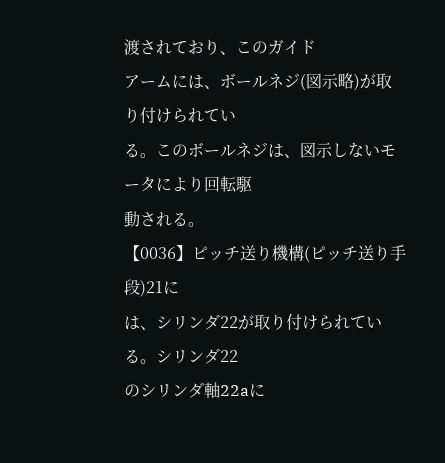渡されており、このガイド
アームには、ボールネジ(図示略)が取り付けられてい
る。このボールネジは、図示しないモータにより回転駆
動される。
【0036】ピッチ送り機構(ピッチ送り手段)21に
は、シリンダ22が取り付けられている。シリンダ22
のシリンダ軸22aに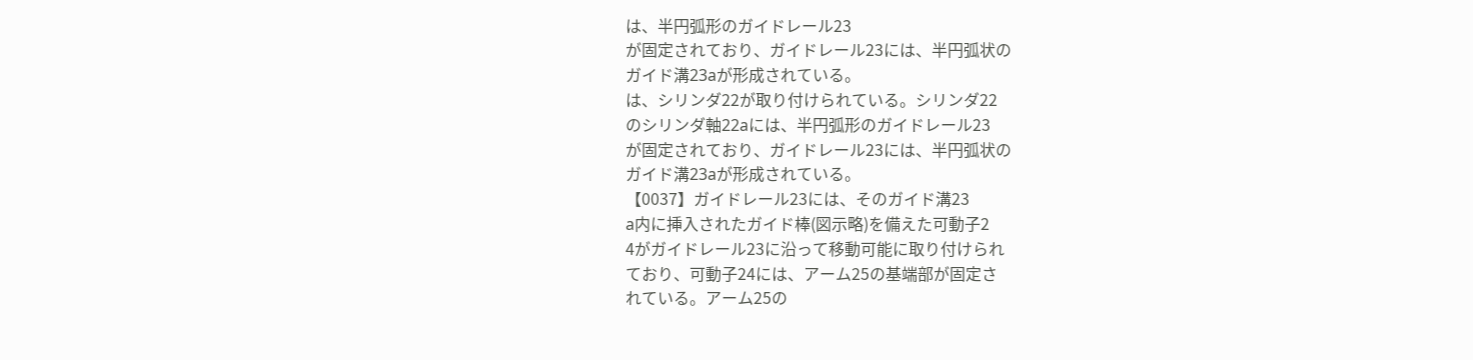は、半円弧形のガイドレール23
が固定されており、ガイドレール23には、半円弧状の
ガイド溝23aが形成されている。
は、シリンダ22が取り付けられている。シリンダ22
のシリンダ軸22aには、半円弧形のガイドレール23
が固定されており、ガイドレール23には、半円弧状の
ガイド溝23aが形成されている。
【0037】ガイドレール23には、そのガイド溝23
a内に挿入されたガイド棒(図示略)を備えた可動子2
4がガイドレール23に沿って移動可能に取り付けられ
ており、可動子24には、アーム25の基端部が固定さ
れている。アーム25の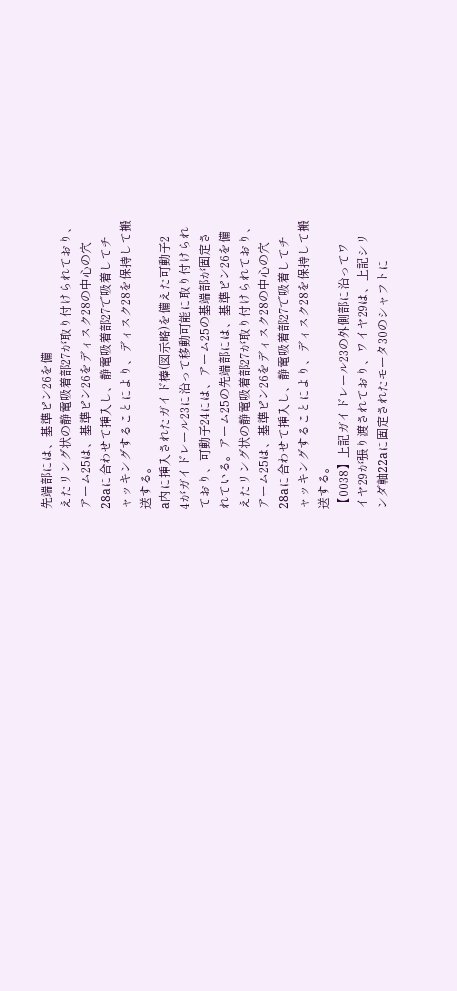先端部には、基準ピン26を備
えたリング状の静電吸着部27が取り付けられており、
アーム25は、基準ピン26をディスク28の中心の穴
28aに合わせて挿入し、静電吸着部27で吸着してチ
ャッキングすることにより、ディスク28を保持して搬
送する。
a内に挿入されたガイド棒(図示略)を備えた可動子2
4がガイドレール23に沿って移動可能に取り付けられ
ており、可動子24には、アーム25の基端部が固定さ
れている。アーム25の先端部には、基準ピン26を備
えたリング状の静電吸着部27が取り付けられており、
アーム25は、基準ピン26をディスク28の中心の穴
28aに合わせて挿入し、静電吸着部27で吸着してチ
ャッキングすることにより、ディスク28を保持して搬
送する。
【0038】上記ガイドレール23の外側部に沿ってワ
イヤ29が張り渡されており、ワイヤ29は、上記シリ
ンダ軸22aに固定されたモータ30のシャフトに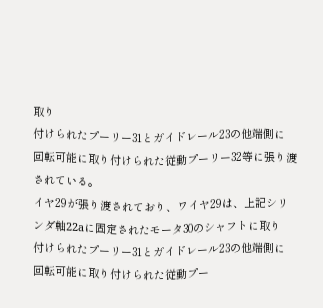取り
付けられたプーリー31とガイドレール23の他端側に
回転可能に取り付けられた従動プーリー32等に張り渡
されている。
イヤ29が張り渡されており、ワイヤ29は、上記シリ
ンダ軸22aに固定されたモータ30のシャフトに取り
付けられたプーリー31とガイドレール23の他端側に
回転可能に取り付けられた従動プー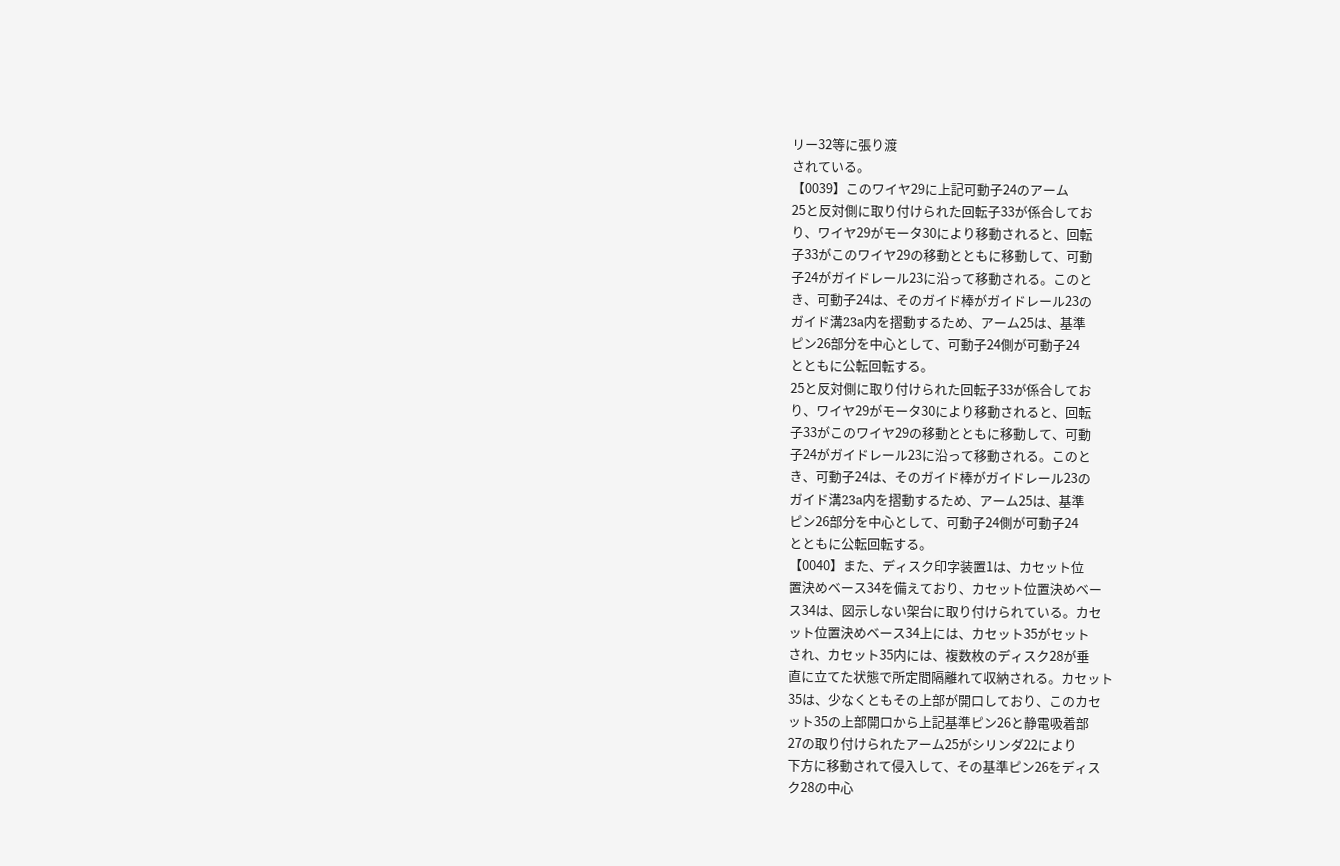リー32等に張り渡
されている。
【0039】このワイヤ29に上記可動子24のアーム
25と反対側に取り付けられた回転子33が係合してお
り、ワイヤ29がモータ30により移動されると、回転
子33がこのワイヤ29の移動とともに移動して、可動
子24がガイドレール23に沿って移動される。このと
き、可動子24は、そのガイド棒がガイドレール23の
ガイド溝23a内を摺動するため、アーム25は、基準
ピン26部分を中心として、可動子24側が可動子24
とともに公転回転する。
25と反対側に取り付けられた回転子33が係合してお
り、ワイヤ29がモータ30により移動されると、回転
子33がこのワイヤ29の移動とともに移動して、可動
子24がガイドレール23に沿って移動される。このと
き、可動子24は、そのガイド棒がガイドレール23の
ガイド溝23a内を摺動するため、アーム25は、基準
ピン26部分を中心として、可動子24側が可動子24
とともに公転回転する。
【0040】また、ディスク印字装置1は、カセット位
置決めベース34を備えており、カセット位置決めベー
ス34は、図示しない架台に取り付けられている。カセ
ット位置決めベース34上には、カセット35がセット
され、カセット35内には、複数枚のディスク28が垂
直に立てた状態で所定間隔離れて収納される。カセット
35は、少なくともその上部が開口しており、このカセ
ット35の上部開口から上記基準ピン26と静電吸着部
27の取り付けられたアーム25がシリンダ22により
下方に移動されて侵入して、その基準ピン26をディス
ク28の中心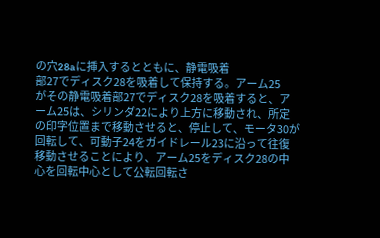の穴28aに挿入するとともに、静電吸着
部27でディスク28を吸着して保持する。アーム25
がその静電吸着部27でディスク28を吸着すると、ア
ーム25は、シリンダ22により上方に移動され、所定
の印字位置まで移動させると、停止して、モータ30が
回転して、可動子24をガイドレール23に沿って往復
移動させることにより、アーム25をディスク28の中
心を回転中心として公転回転さ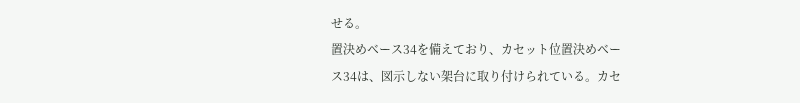せる。
置決めベース34を備えており、カセット位置決めベー
ス34は、図示しない架台に取り付けられている。カセ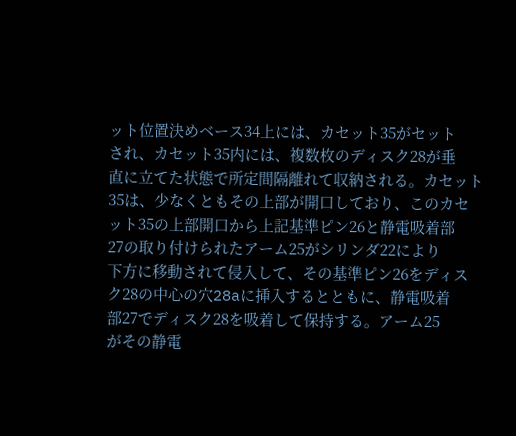ット位置決めベース34上には、カセット35がセット
され、カセット35内には、複数枚のディスク28が垂
直に立てた状態で所定間隔離れて収納される。カセット
35は、少なくともその上部が開口しており、このカセ
ット35の上部開口から上記基準ピン26と静電吸着部
27の取り付けられたアーム25がシリンダ22により
下方に移動されて侵入して、その基準ピン26をディス
ク28の中心の穴28aに挿入するとともに、静電吸着
部27でディスク28を吸着して保持する。アーム25
がその静電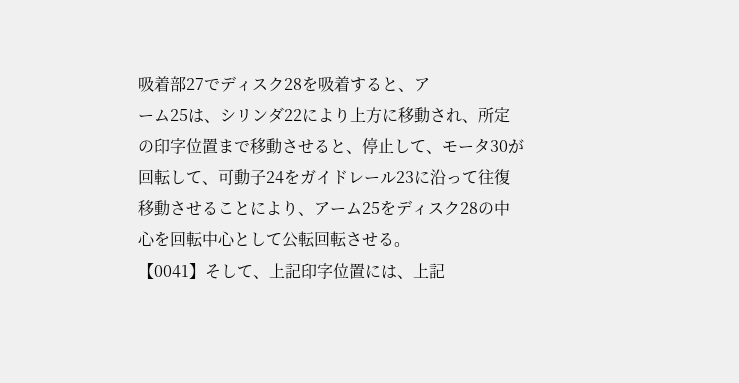吸着部27でディスク28を吸着すると、ア
ーム25は、シリンダ22により上方に移動され、所定
の印字位置まで移動させると、停止して、モータ30が
回転して、可動子24をガイドレール23に沿って往復
移動させることにより、アーム25をディスク28の中
心を回転中心として公転回転させる。
【0041】そして、上記印字位置には、上記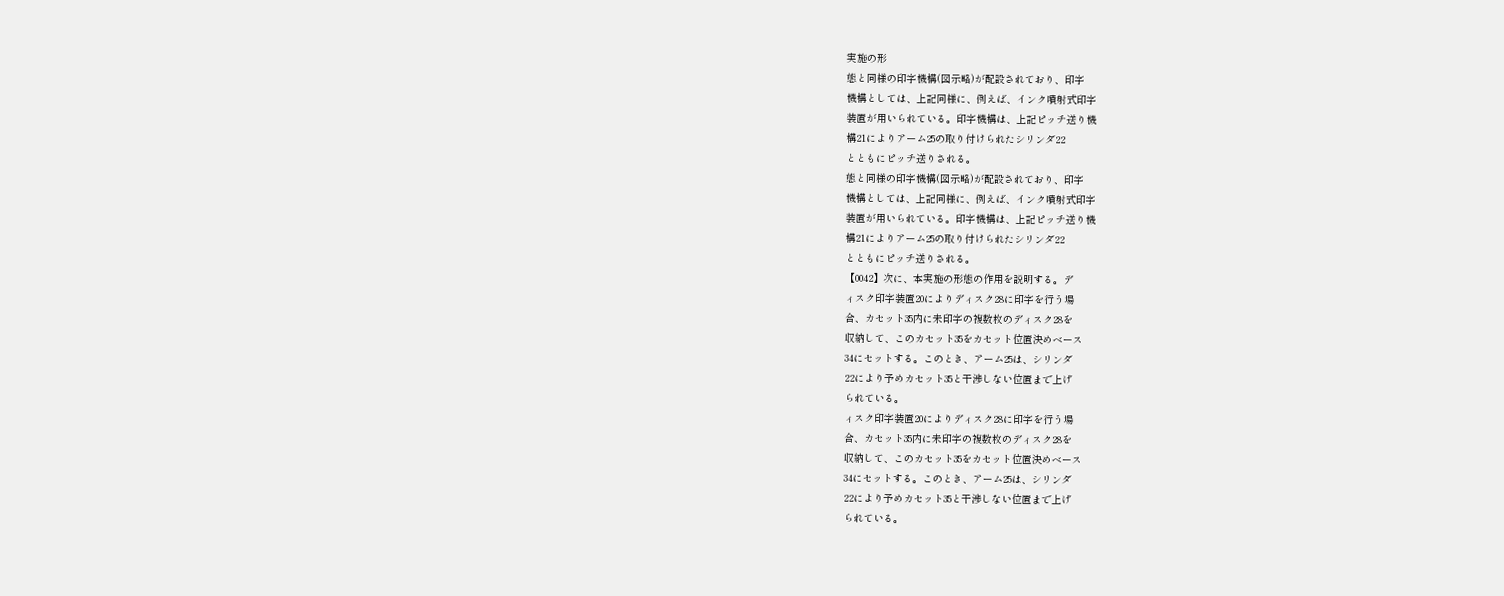実施の形
態と同様の印字機構(図示略)が配設されており、印字
機構としては、上記同様に、例えば、インク噴射式印字
装置が用いられている。印字機構は、上記ピッチ送り機
構21によりアーム25の取り付けられたシリンダ22
とともにピッチ送りされる。
態と同様の印字機構(図示略)が配設されており、印字
機構としては、上記同様に、例えば、インク噴射式印字
装置が用いられている。印字機構は、上記ピッチ送り機
構21によりアーム25の取り付けられたシリンダ22
とともにピッチ送りされる。
【0042】次に、本実施の形態の作用を説明する。デ
ィスク印字装置20によりディスク28に印字を行う場
合、カセット35内に未印字の複数枚のディスク28を
収納して、このカセット35をカセット位置決めベース
34にセットする。このとき、アーム25は、シリンダ
22により予めカセット35と干渉しない位置まで上げ
られている。
ィスク印字装置20によりディスク28に印字を行う場
合、カセット35内に未印字の複数枚のディスク28を
収納して、このカセット35をカセット位置決めベース
34にセットする。このとき、アーム25は、シリンダ
22により予めカセット35と干渉しない位置まで上げ
られている。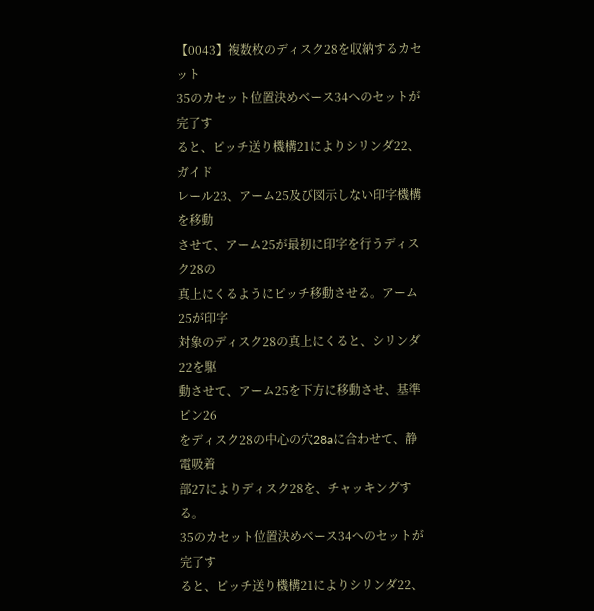【0043】複数枚のディスク28を収納するカセット
35のカセット位置決めベース34へのセットが完了す
ると、ピッチ送り機構21によりシリンダ22、ガイド
レール23、アーム25及び図示しない印字機構を移動
させて、アーム25が最初に印字を行うディスク28の
真上にくるようにピッチ移動させる。アーム25が印字
対象のディスク28の真上にくると、シリンダ22を駆
動させて、アーム25を下方に移動させ、基準ピン26
をディスク28の中心の穴28aに合わせて、静電吸着
部27によりディスク28を、チャッキングする。
35のカセット位置決めベース34へのセットが完了す
ると、ピッチ送り機構21によりシリンダ22、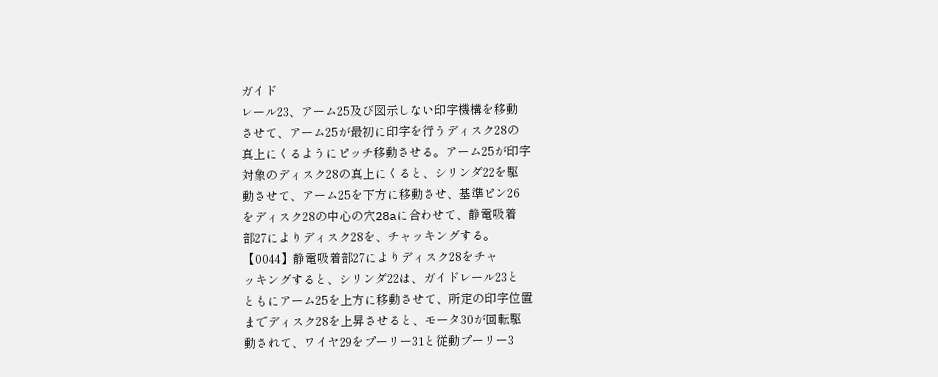ガイド
レール23、アーム25及び図示しない印字機構を移動
させて、アーム25が最初に印字を行うディスク28の
真上にくるようにピッチ移動させる。アーム25が印字
対象のディスク28の真上にくると、シリンダ22を駆
動させて、アーム25を下方に移動させ、基準ピン26
をディスク28の中心の穴28aに合わせて、静電吸着
部27によりディスク28を、チャッキングする。
【0044】静電吸着部27によりディスク28をチャ
ッキングすると、シリンダ22は、ガイドレール23と
ともにアーム25を上方に移動させて、所定の印字位置
までディスク28を上昇させると、モータ30が回転駆
動されて、ワイヤ29をプーリー31と従動プーリー3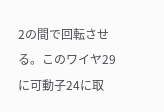2の間で回転させる。このワイヤ29に可動子24に取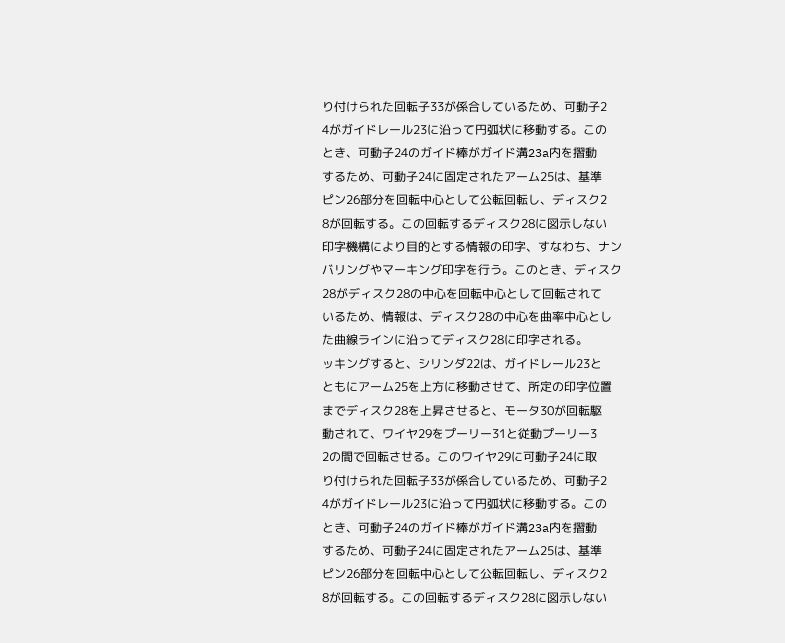り付けられた回転子33が係合しているため、可動子2
4がガイドレール23に沿って円弧状に移動する。この
とき、可動子24のガイド棒がガイド溝23a内を摺動
するため、可動子24に固定されたアーム25は、基準
ピン26部分を回転中心として公転回転し、ディスク2
8が回転する。この回転するディスク28に図示しない
印字機構により目的とする情報の印字、すなわち、ナン
バリングやマーキング印字を行う。このとき、ディスク
28がディスク28の中心を回転中心として回転されて
いるため、情報は、ディスク28の中心を曲率中心とし
た曲線ラインに沿ってディスク28に印字される。
ッキングすると、シリンダ22は、ガイドレール23と
ともにアーム25を上方に移動させて、所定の印字位置
までディスク28を上昇させると、モータ30が回転駆
動されて、ワイヤ29をプーリー31と従動プーリー3
2の間で回転させる。このワイヤ29に可動子24に取
り付けられた回転子33が係合しているため、可動子2
4がガイドレール23に沿って円弧状に移動する。この
とき、可動子24のガイド棒がガイド溝23a内を摺動
するため、可動子24に固定されたアーム25は、基準
ピン26部分を回転中心として公転回転し、ディスク2
8が回転する。この回転するディスク28に図示しない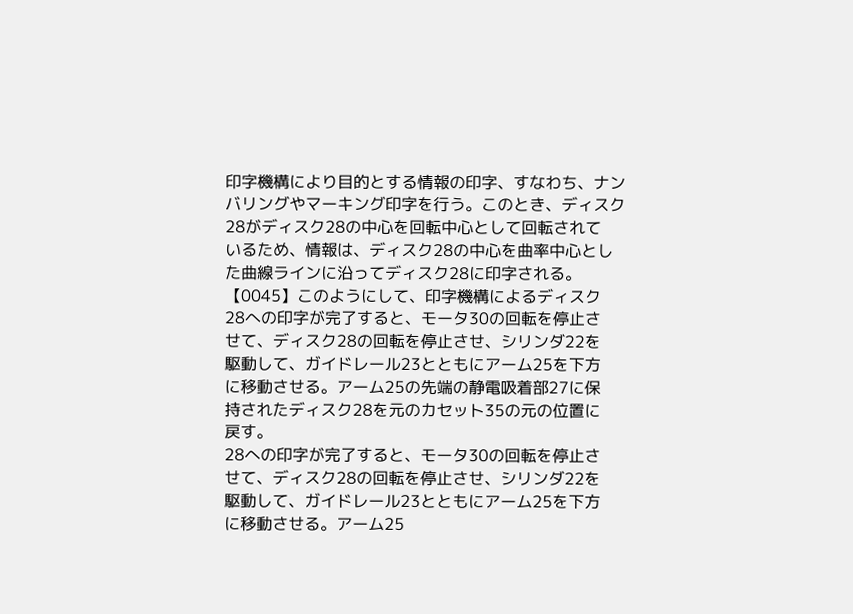印字機構により目的とする情報の印字、すなわち、ナン
バリングやマーキング印字を行う。このとき、ディスク
28がディスク28の中心を回転中心として回転されて
いるため、情報は、ディスク28の中心を曲率中心とし
た曲線ラインに沿ってディスク28に印字される。
【0045】このようにして、印字機構によるディスク
28への印字が完了すると、モータ30の回転を停止さ
せて、ディスク28の回転を停止させ、シリンダ22を
駆動して、ガイドレール23とともにアーム25を下方
に移動させる。アーム25の先端の静電吸着部27に保
持されたディスク28を元のカセット35の元の位置に
戻す。
28への印字が完了すると、モータ30の回転を停止さ
せて、ディスク28の回転を停止させ、シリンダ22を
駆動して、ガイドレール23とともにアーム25を下方
に移動させる。アーム25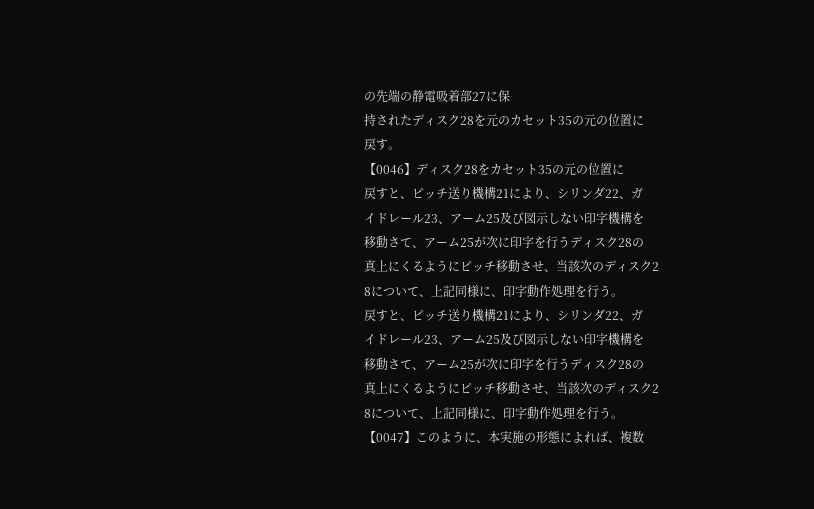の先端の静電吸着部27に保
持されたディスク28を元のカセット35の元の位置に
戻す。
【0046】ディスク28をカセット35の元の位置に
戻すと、ピッチ送り機構21により、シリンダ22、ガ
イドレール23、アーム25及び図示しない印字機構を
移動さて、アーム25が次に印字を行うディスク28の
真上にくるようにピッチ移動させ、当該次のディスク2
8について、上記同様に、印字動作処理を行う。
戻すと、ピッチ送り機構21により、シリンダ22、ガ
イドレール23、アーム25及び図示しない印字機構を
移動さて、アーム25が次に印字を行うディスク28の
真上にくるようにピッチ移動させ、当該次のディスク2
8について、上記同様に、印字動作処理を行う。
【0047】このように、本実施の形態によれば、複数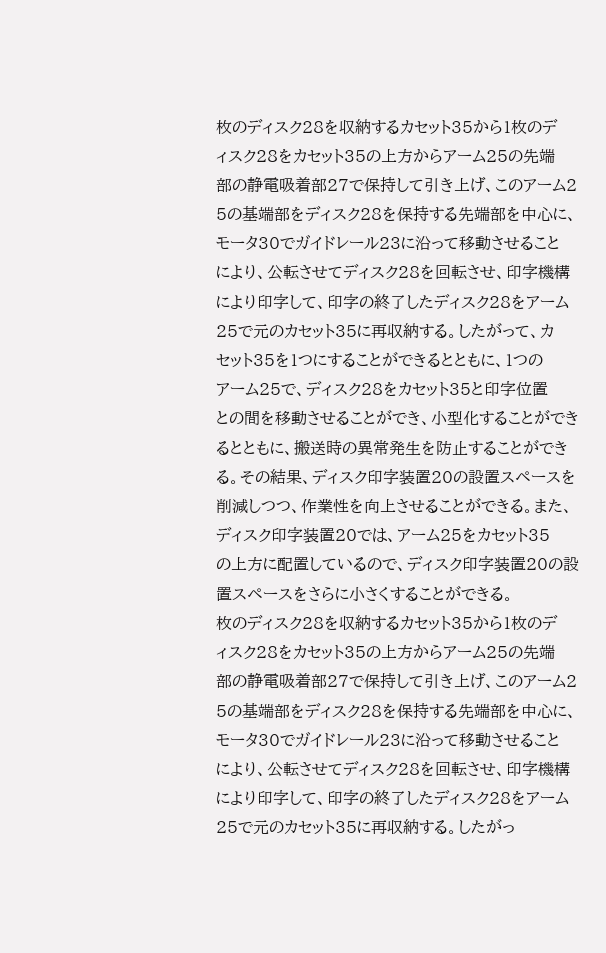枚のディスク28を収納するカセット35から1枚のデ
ィスク28をカセット35の上方からアーム25の先端
部の静電吸着部27で保持して引き上げ、このアーム2
5の基端部をディスク28を保持する先端部を中心に、
モータ30でガイドレール23に沿って移動させること
により、公転させてディスク28を回転させ、印字機構
により印字して、印字の終了したディスク28をアーム
25で元のカセット35に再収納する。したがって、カ
セット35を1つにすることができるとともに、1つの
アーム25で、ディスク28をカセット35と印字位置
との間を移動させることができ、小型化することができ
るとともに、搬送時の異常発生を防止することができ
る。その結果、ディスク印字装置20の設置スペースを
削減しつつ、作業性を向上させることができる。また、
ディスク印字装置20では、アーム25をカセット35
の上方に配置しているので、ディスク印字装置20の設
置スペースをさらに小さくすることができる。
枚のディスク28を収納するカセット35から1枚のデ
ィスク28をカセット35の上方からアーム25の先端
部の静電吸着部27で保持して引き上げ、このアーム2
5の基端部をディスク28を保持する先端部を中心に、
モータ30でガイドレール23に沿って移動させること
により、公転させてディスク28を回転させ、印字機構
により印字して、印字の終了したディスク28をアーム
25で元のカセット35に再収納する。したがっ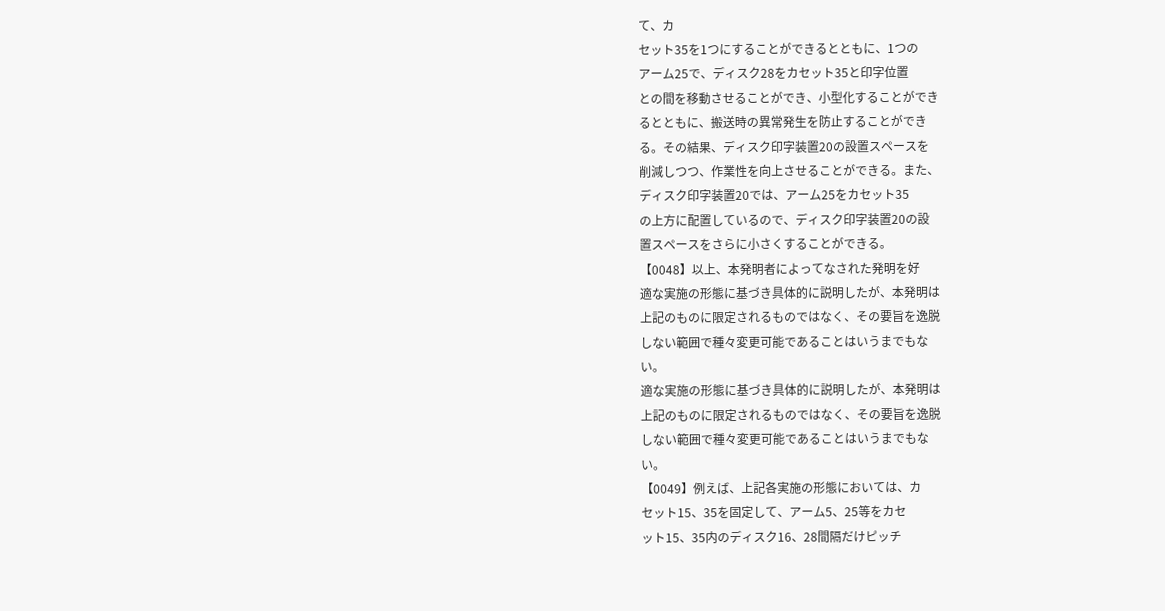て、カ
セット35を1つにすることができるとともに、1つの
アーム25で、ディスク28をカセット35と印字位置
との間を移動させることができ、小型化することができ
るとともに、搬送時の異常発生を防止することができ
る。その結果、ディスク印字装置20の設置スペースを
削減しつつ、作業性を向上させることができる。また、
ディスク印字装置20では、アーム25をカセット35
の上方に配置しているので、ディスク印字装置20の設
置スペースをさらに小さくすることができる。
【0048】以上、本発明者によってなされた発明を好
適な実施の形態に基づき具体的に説明したが、本発明は
上記のものに限定されるものではなく、その要旨を逸脱
しない範囲で種々変更可能であることはいうまでもな
い。
適な実施の形態に基づき具体的に説明したが、本発明は
上記のものに限定されるものではなく、その要旨を逸脱
しない範囲で種々変更可能であることはいうまでもな
い。
【0049】例えば、上記各実施の形態においては、カ
セット15、35を固定して、アーム5、25等をカセ
ット15、35内のディスク16、28間隔だけピッチ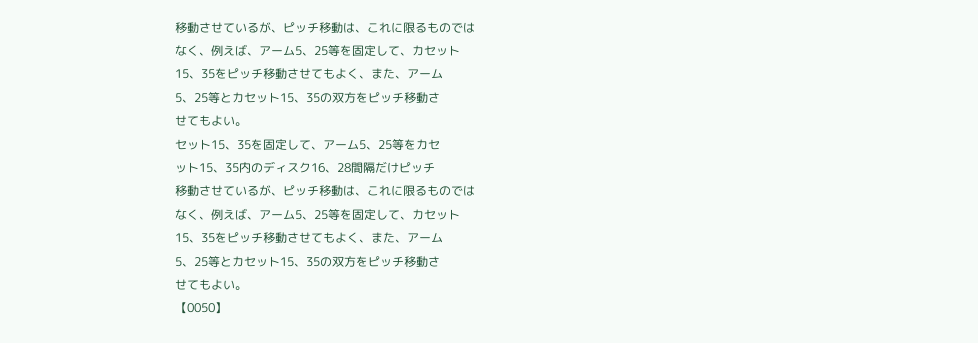移動させているが、ピッチ移動は、これに限るものでは
なく、例えば、アーム5、25等を固定して、カセット
15、35をピッチ移動させてもよく、また、アーム
5、25等とカセット15、35の双方をピッチ移動さ
せてもよい。
セット15、35を固定して、アーム5、25等をカセ
ット15、35内のディスク16、28間隔だけピッチ
移動させているが、ピッチ移動は、これに限るものでは
なく、例えば、アーム5、25等を固定して、カセット
15、35をピッチ移動させてもよく、また、アーム
5、25等とカセット15、35の双方をピッチ移動さ
せてもよい。
【0050】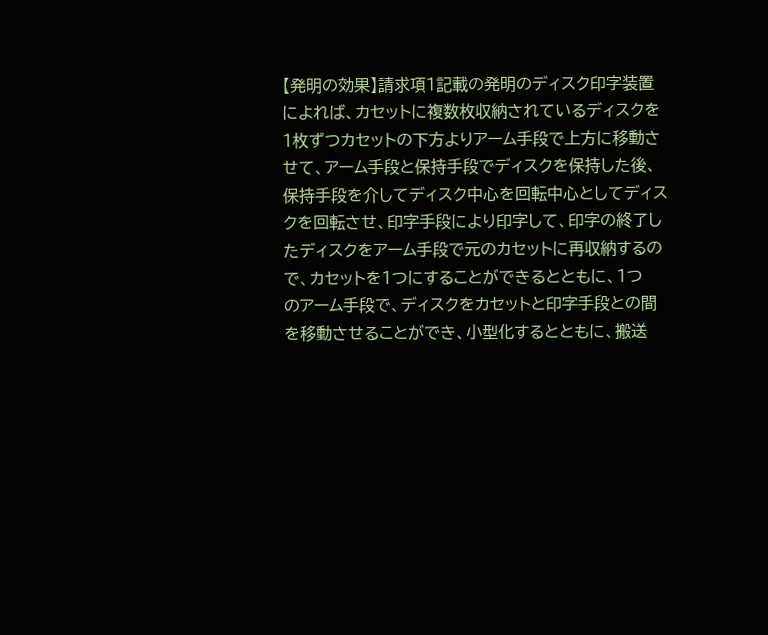【発明の効果】請求項1記載の発明のディスク印字装置
によれば、カセットに複数枚収納されているディスクを
1枚ずつカセットの下方よりアーム手段で上方に移動さ
せて、アーム手段と保持手段でディスクを保持した後、
保持手段を介してディスク中心を回転中心としてディス
クを回転させ、印字手段により印字して、印字の終了し
たディスクをアーム手段で元のカセットに再収納するの
で、カセットを1つにすることができるとともに、1つ
のアーム手段で、ディスクをカセットと印字手段との間
を移動させることができ、小型化するとともに、搬送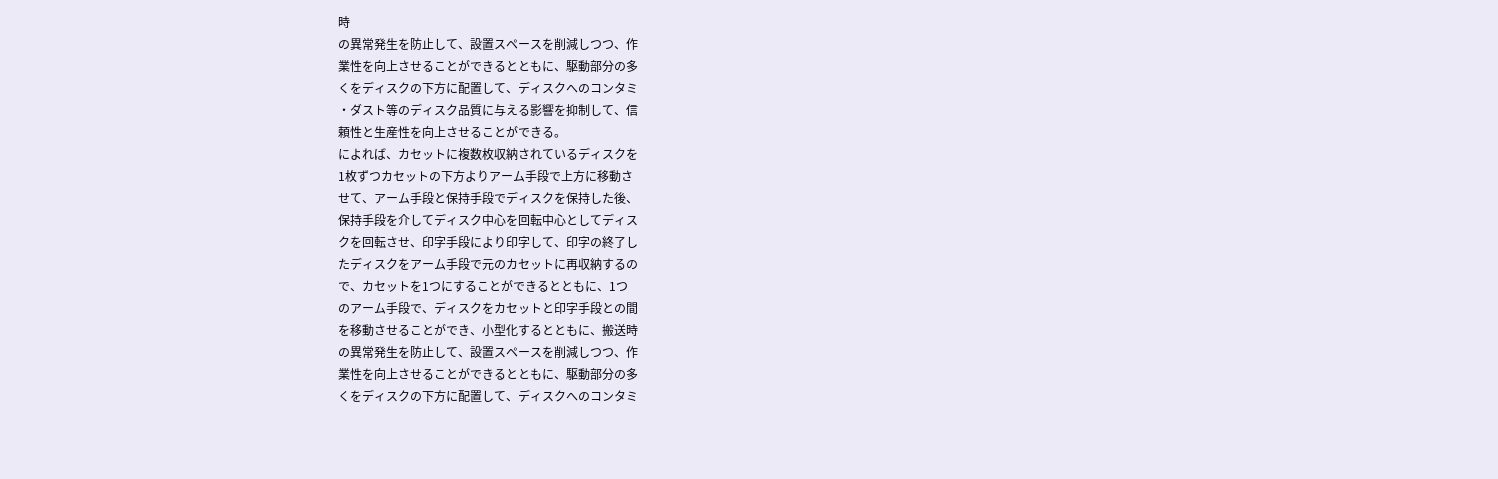時
の異常発生を防止して、設置スペースを削減しつつ、作
業性を向上させることができるとともに、駆動部分の多
くをディスクの下方に配置して、ディスクへのコンタミ
・ダスト等のディスク品質に与える影響を抑制して、信
頼性と生産性を向上させることができる。
によれば、カセットに複数枚収納されているディスクを
1枚ずつカセットの下方よりアーム手段で上方に移動さ
せて、アーム手段と保持手段でディスクを保持した後、
保持手段を介してディスク中心を回転中心としてディス
クを回転させ、印字手段により印字して、印字の終了し
たディスクをアーム手段で元のカセットに再収納するの
で、カセットを1つにすることができるとともに、1つ
のアーム手段で、ディスクをカセットと印字手段との間
を移動させることができ、小型化するとともに、搬送時
の異常発生を防止して、設置スペースを削減しつつ、作
業性を向上させることができるとともに、駆動部分の多
くをディスクの下方に配置して、ディスクへのコンタミ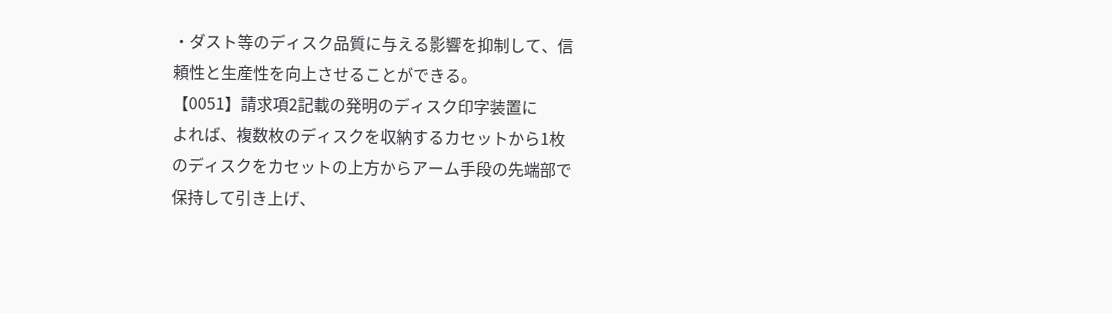・ダスト等のディスク品質に与える影響を抑制して、信
頼性と生産性を向上させることができる。
【0051】請求項2記載の発明のディスク印字装置に
よれば、複数枚のディスクを収納するカセットから1枚
のディスクをカセットの上方からアーム手段の先端部で
保持して引き上げ、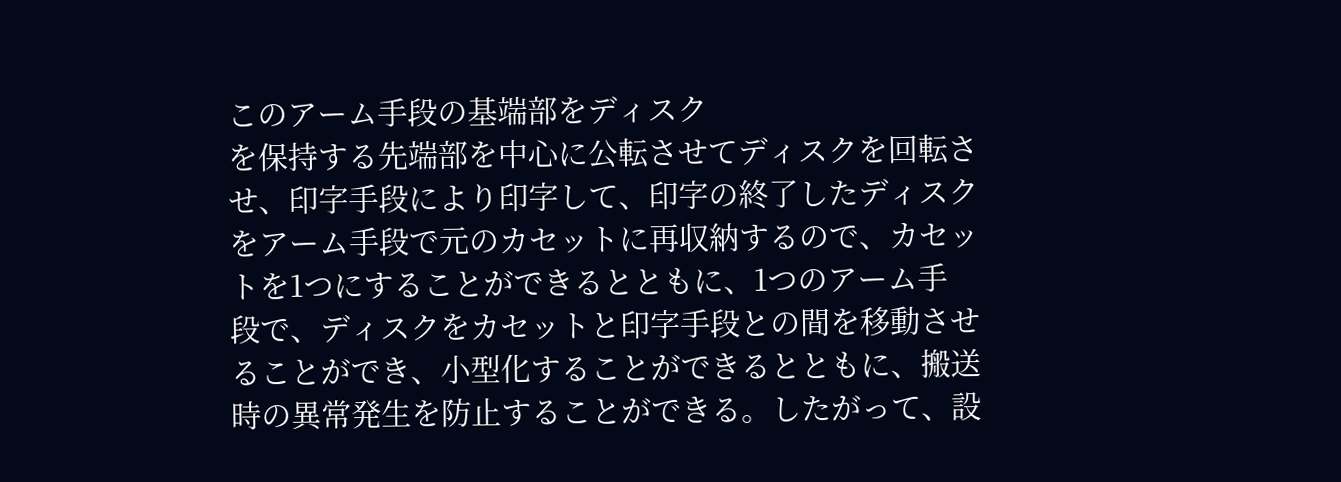このアーム手段の基端部をディスク
を保持する先端部を中心に公転させてディスクを回転さ
せ、印字手段により印字して、印字の終了したディスク
をアーム手段で元のカセットに再収納するので、カセッ
トを1つにすることができるとともに、1つのアーム手
段で、ディスクをカセットと印字手段との間を移動させ
ることができ、小型化することができるとともに、搬送
時の異常発生を防止することができる。したがって、設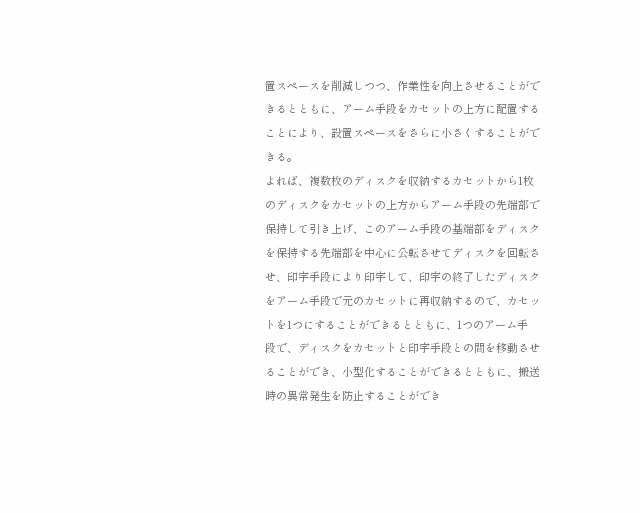置スペースを削減しつつ、作業性を向上させることがで
きるとともに、アーム手段をカセットの上方に配置する
ことにより、設置スペースをさらに小さくすることがで
きる。
よれば、複数枚のディスクを収納するカセットから1枚
のディスクをカセットの上方からアーム手段の先端部で
保持して引き上げ、このアーム手段の基端部をディスク
を保持する先端部を中心に公転させてディスクを回転さ
せ、印字手段により印字して、印字の終了したディスク
をアーム手段で元のカセットに再収納するので、カセッ
トを1つにすることができるとともに、1つのアーム手
段で、ディスクをカセットと印字手段との間を移動させ
ることができ、小型化することができるとともに、搬送
時の異常発生を防止することができ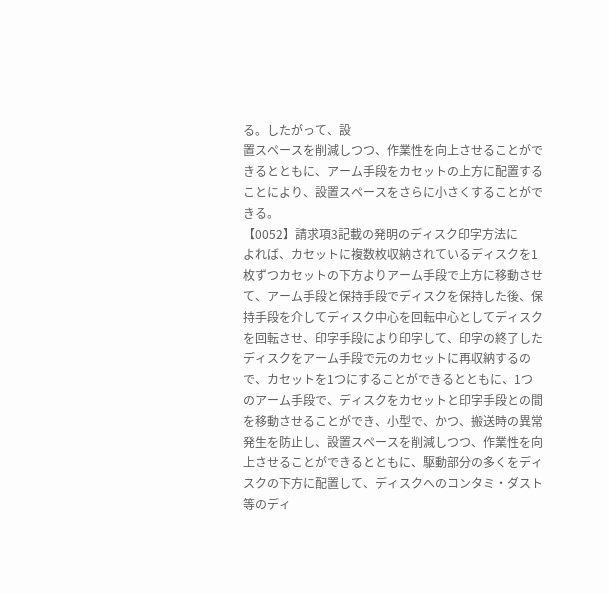る。したがって、設
置スペースを削減しつつ、作業性を向上させることがで
きるとともに、アーム手段をカセットの上方に配置する
ことにより、設置スペースをさらに小さくすることがで
きる。
【0052】請求項3記載の発明のディスク印字方法に
よれば、カセットに複数枚収納されているディスクを1
枚ずつカセットの下方よりアーム手段で上方に移動させ
て、アーム手段と保持手段でディスクを保持した後、保
持手段を介してディスク中心を回転中心としてディスク
を回転させ、印字手段により印字して、印字の終了した
ディスクをアーム手段で元のカセットに再収納するの
で、カセットを1つにすることができるとともに、1つ
のアーム手段で、ディスクをカセットと印字手段との間
を移動させることができ、小型で、かつ、搬送時の異常
発生を防止し、設置スペースを削減しつつ、作業性を向
上させることができるとともに、駆動部分の多くをディ
スクの下方に配置して、ディスクへのコンタミ・ダスト
等のディ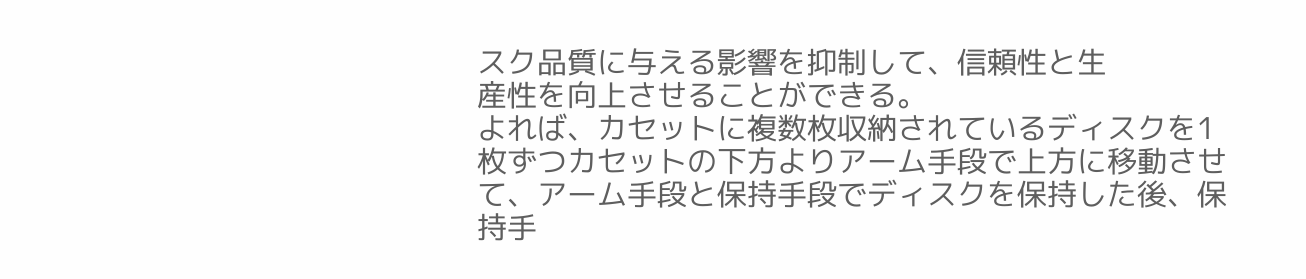スク品質に与える影響を抑制して、信頼性と生
産性を向上させることができる。
よれば、カセットに複数枚収納されているディスクを1
枚ずつカセットの下方よりアーム手段で上方に移動させ
て、アーム手段と保持手段でディスクを保持した後、保
持手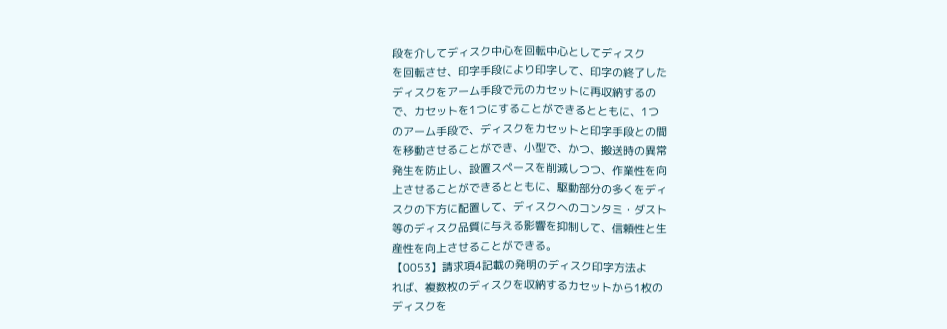段を介してディスク中心を回転中心としてディスク
を回転させ、印字手段により印字して、印字の終了した
ディスクをアーム手段で元のカセットに再収納するの
で、カセットを1つにすることができるとともに、1つ
のアーム手段で、ディスクをカセットと印字手段との間
を移動させることができ、小型で、かつ、搬送時の異常
発生を防止し、設置スペースを削減しつつ、作業性を向
上させることができるとともに、駆動部分の多くをディ
スクの下方に配置して、ディスクへのコンタミ・ダスト
等のディスク品質に与える影響を抑制して、信頼性と生
産性を向上させることができる。
【0053】請求項4記載の発明のディスク印字方法よ
れば、複数枚のディスクを収納するカセットから1枚の
ディスクを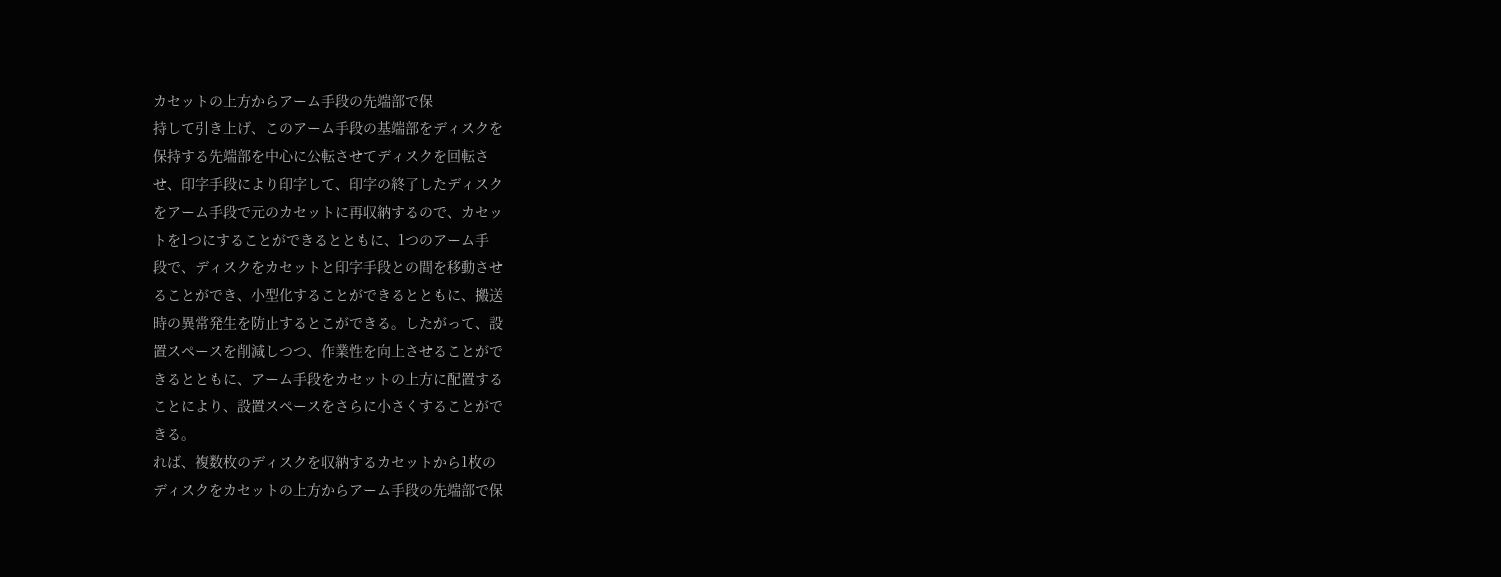カセットの上方からアーム手段の先端部で保
持して引き上げ、このアーム手段の基端部をディスクを
保持する先端部を中心に公転させてディスクを回転さ
せ、印字手段により印字して、印字の終了したディスク
をアーム手段で元のカセットに再収納するので、カセッ
トを1つにすることができるとともに、1つのアーム手
段で、ディスクをカセットと印字手段との間を移動させ
ることができ、小型化することができるとともに、搬送
時の異常発生を防止するとこができる。したがって、設
置スペースを削減しつつ、作業性を向上させることがで
きるとともに、アーム手段をカセットの上方に配置する
ことにより、設置スペースをさらに小さくすることがで
きる。
れば、複数枚のディスクを収納するカセットから1枚の
ディスクをカセットの上方からアーム手段の先端部で保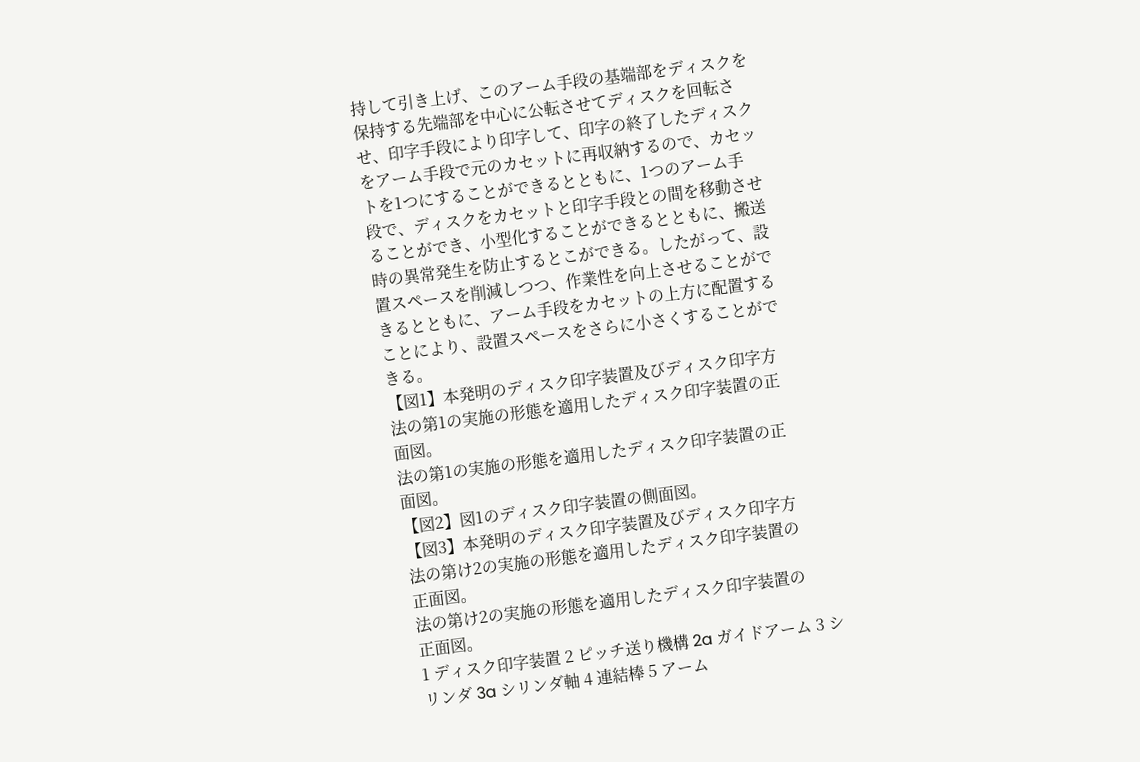持して引き上げ、このアーム手段の基端部をディスクを
保持する先端部を中心に公転させてディスクを回転さ
せ、印字手段により印字して、印字の終了したディスク
をアーム手段で元のカセットに再収納するので、カセッ
トを1つにすることができるとともに、1つのアーム手
段で、ディスクをカセットと印字手段との間を移動させ
ることができ、小型化することができるとともに、搬送
時の異常発生を防止するとこができる。したがって、設
置スペースを削減しつつ、作業性を向上させることがで
きるとともに、アーム手段をカセットの上方に配置する
ことにより、設置スペースをさらに小さくすることがで
きる。
【図1】本発明のディスク印字装置及びディスク印字方
法の第1の実施の形態を適用したディスク印字装置の正
面図。
法の第1の実施の形態を適用したディスク印字装置の正
面図。
【図2】図1のディスク印字装置の側面図。
【図3】本発明のディスク印字装置及びディスク印字方
法の第け2の実施の形態を適用したディスク印字装置の
正面図。
法の第け2の実施の形態を適用したディスク印字装置の
正面図。
1 ディスク印字装置 2 ピッチ送り機構 2a ガイドアーム 3 シリンダ 3a シリンダ軸 4 連結棒 5 アーム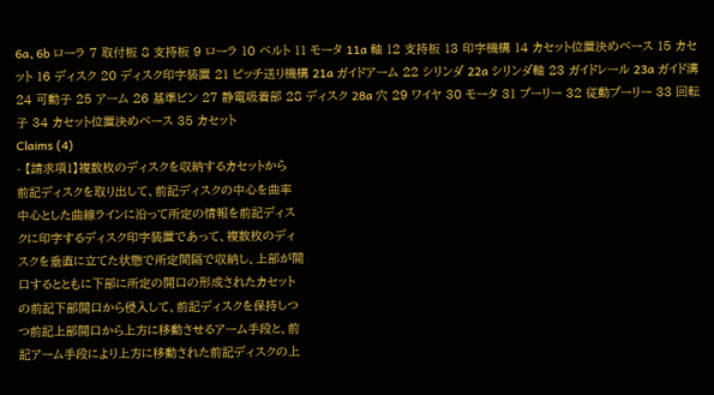6a、6b ローラ 7 取付板 8 支持板 9 ローラ 10 ベルト 11 モータ 11a 軸 12 支持板 13 印字機構 14 カセット位置決めベース 15 カセット 16 ディスク 20 ディスク印字装置 21 ピッチ送り機構 21a ガイドアーム 22 シリンダ 22a シリンダ軸 23 ガイドレール 23a ガイド溝 24 可動子 25 アーム 26 基準ピン 27 静電吸着部 28 ディスク 28a 穴 29 ワイヤ 30 モータ 31 プーリー 32 従動プーリー 33 回転子 34 カセット位置決めベース 35 カセット
Claims (4)
- 【請求項1】複数枚のディスクを収納するカセットから
前記ディスクを取り出して、前記ディスクの中心を曲率
中心とした曲線ラインに沿って所定の情報を前記ディス
クに印字するディスク印字装置であって、複数枚のディ
スクを垂直に立てた状態で所定間隔で収納し、上部が開
口するとともに下部に所定の開口の形成されたカセット
の前記下部開口から侵入して、前記ディスクを保持しつ
つ前記上部開口から上方に移動させるアーム手段と、前
記アーム手段により上方に移動された前記ディスクの上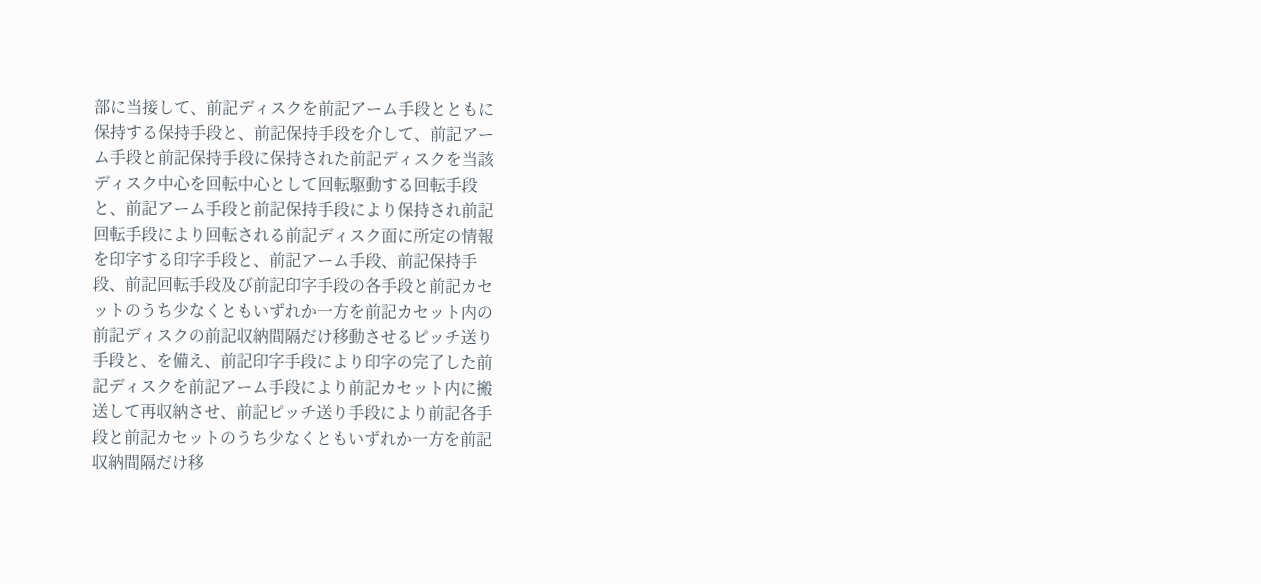部に当接して、前記ディスクを前記アーム手段とともに
保持する保持手段と、前記保持手段を介して、前記アー
ム手段と前記保持手段に保持された前記ディスクを当該
ディスク中心を回転中心として回転駆動する回転手段
と、前記アーム手段と前記保持手段により保持され前記
回転手段により回転される前記ディスク面に所定の情報
を印字する印字手段と、前記アーム手段、前記保持手
段、前記回転手段及び前記印字手段の各手段と前記カセ
ットのうち少なくともいずれか一方を前記カセット内の
前記ディスクの前記収納間隔だけ移動させるピッチ送り
手段と、を備え、前記印字手段により印字の完了した前
記ディスクを前記アーム手段により前記カセット内に搬
送して再収納させ、前記ピッチ送り手段により前記各手
段と前記カセットのうち少なくともいずれか一方を前記
収納間隔だけ移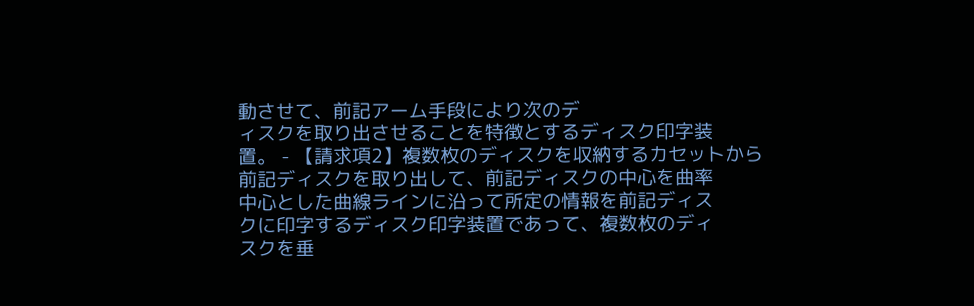動させて、前記アーム手段により次のデ
ィスクを取り出させることを特徴とするディスク印字装
置。 - 【請求項2】複数枚のディスクを収納するカセットから
前記ディスクを取り出して、前記ディスクの中心を曲率
中心とした曲線ラインに沿って所定の情報を前記ディス
クに印字するディスク印字装置であって、複数枚のディ
スクを垂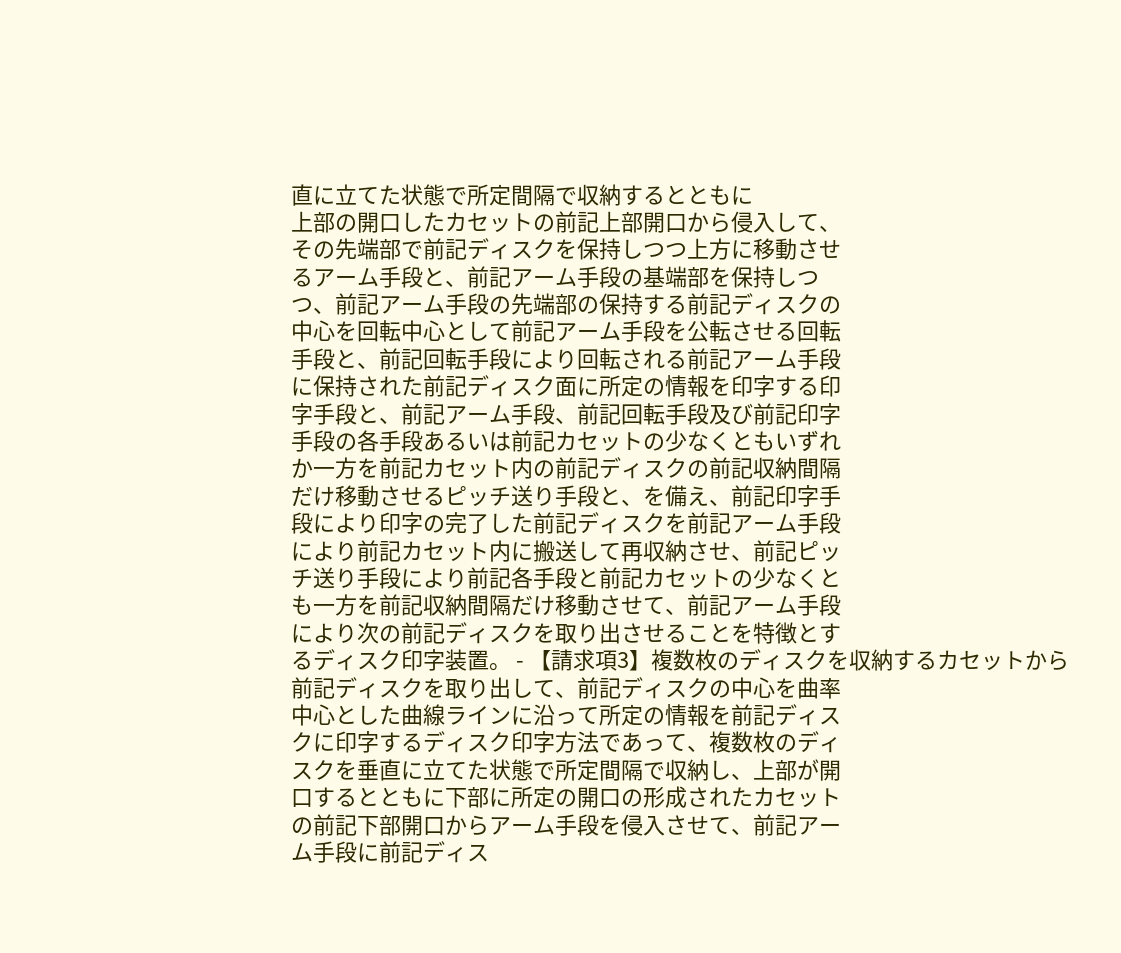直に立てた状態で所定間隔で収納するとともに
上部の開口したカセットの前記上部開口から侵入して、
その先端部で前記ディスクを保持しつつ上方に移動させ
るアーム手段と、前記アーム手段の基端部を保持しつ
つ、前記アーム手段の先端部の保持する前記ディスクの
中心を回転中心として前記アーム手段を公転させる回転
手段と、前記回転手段により回転される前記アーム手段
に保持された前記ディスク面に所定の情報を印字する印
字手段と、前記アーム手段、前記回転手段及び前記印字
手段の各手段あるいは前記カセットの少なくともいずれ
か一方を前記カセット内の前記ディスクの前記収納間隔
だけ移動させるピッチ送り手段と、を備え、前記印字手
段により印字の完了した前記ディスクを前記アーム手段
により前記カセット内に搬送して再収納させ、前記ピッ
チ送り手段により前記各手段と前記カセットの少なくと
も一方を前記収納間隔だけ移動させて、前記アーム手段
により次の前記ディスクを取り出させることを特徴とす
るディスク印字装置。 - 【請求項3】複数枚のディスクを収納するカセットから
前記ディスクを取り出して、前記ディスクの中心を曲率
中心とした曲線ラインに沿って所定の情報を前記ディス
クに印字するディスク印字方法であって、複数枚のディ
スクを垂直に立てた状態で所定間隔で収納し、上部が開
口するとともに下部に所定の開口の形成されたカセット
の前記下部開口からアーム手段を侵入させて、前記アー
ム手段に前記ディス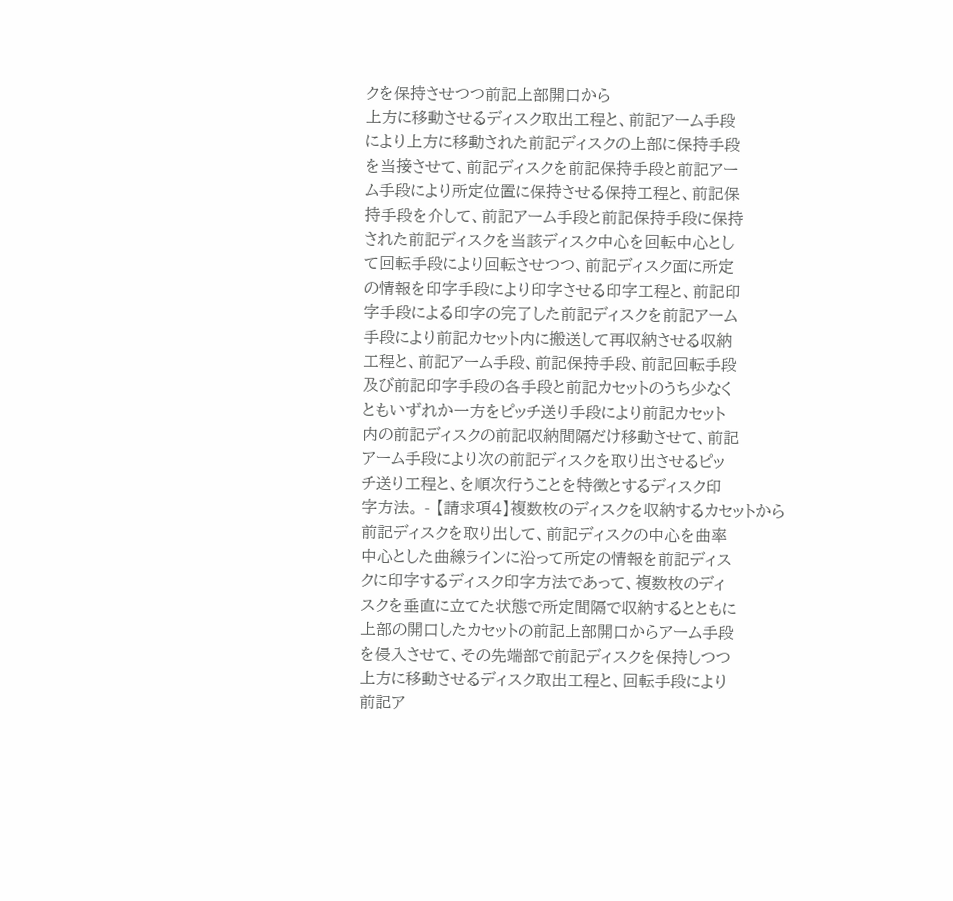クを保持させつつ前記上部開口から
上方に移動させるディスク取出工程と、前記アーム手段
により上方に移動された前記ディスクの上部に保持手段
を当接させて、前記ディスクを前記保持手段と前記アー
ム手段により所定位置に保持させる保持工程と、前記保
持手段を介して、前記アーム手段と前記保持手段に保持
された前記ディスクを当該ディスク中心を回転中心とし
て回転手段により回転させつつ、前記ディスク面に所定
の情報を印字手段により印字させる印字工程と、前記印
字手段による印字の完了した前記ディスクを前記アーム
手段により前記カセット内に搬送して再収納させる収納
工程と、前記アーム手段、前記保持手段、前記回転手段
及び前記印字手段の各手段と前記カセットのうち少なく
ともいずれか一方をピッチ送り手段により前記カセット
内の前記ディスクの前記収納間隔だけ移動させて、前記
アーム手段により次の前記ディスクを取り出させるピッ
チ送り工程と、を順次行うことを特徴とするディスク印
字方法。 - 【請求項4】複数枚のディスクを収納するカセットから
前記ディスクを取り出して、前記ディスクの中心を曲率
中心とした曲線ラインに沿って所定の情報を前記ディス
クに印字するディスク印字方法であって、複数枚のディ
スクを垂直に立てた状態で所定間隔で収納するとともに
上部の開口したカセットの前記上部開口からアーム手段
を侵入させて、その先端部で前記ディスクを保持しつつ
上方に移動させるディスク取出工程と、回転手段により
前記ア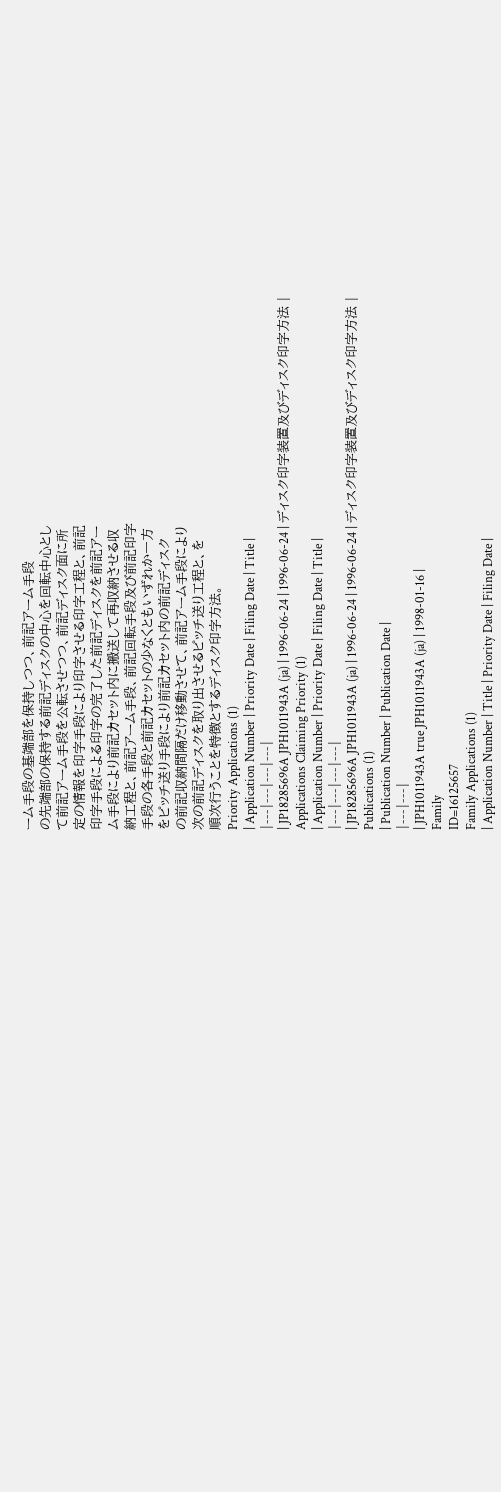ーム手段の基端部を保持しつつ、前記アーム手段
の先端部の保持する前記ディスクの中心を回転中心とし
て前記アーム手段を公転させつつ、前記ディスク面に所
定の情報を印字手段により印字させる印字工程と、前記
印字手段による印字の完了した前記ディスクを前記アー
ム手段により前記カセット内に搬送して再収納させる収
納工程と、前記アーム手段、前記回転手段及び前記印字
手段の各手段と前記カセットの少なくともいずれか一方
をピッチ送り手段により前記カセット内の前記ディスク
の前記収納間隔だけ移動させて、前記アーム手段により
次の前記ディスクを取り出させるピッチ送り工程と、を
順次行うことを特徴とするディスク印字方法。
Priority Applications (1)
| Application Number | Priority Date | Filing Date | Title |
|---|---|---|---|
| JP18285696A JPH1011943A (ja) | 1996-06-24 | 1996-06-24 | ディスク印字装置及びディスク印字方法 |
Applications Claiming Priority (1)
| Application Number | Priority Date | Filing Date | Title |
|---|---|---|---|
| JP18285696A JPH1011943A (ja) | 1996-06-24 | 1996-06-24 | ディスク印字装置及びディスク印字方法 |
Publications (1)
| Publication Number | Publication Date |
|---|---|
| JPH1011943A true JPH1011943A (ja) | 1998-01-16 |
Family
ID=16125657
Family Applications (1)
| Application Number | Title | Priority Date | Filing Date |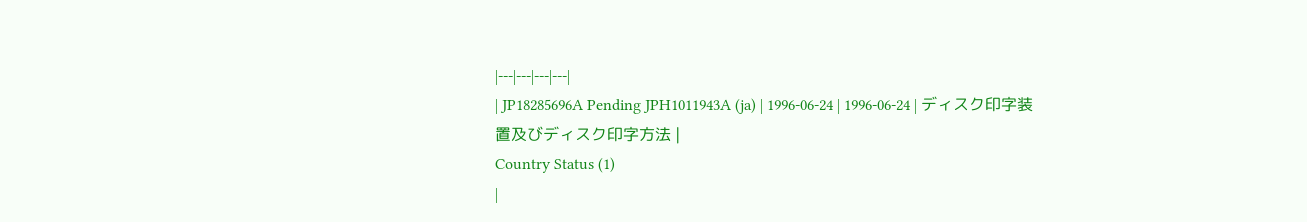|---|---|---|---|
| JP18285696A Pending JPH1011943A (ja) | 1996-06-24 | 1996-06-24 | ディスク印字装置及びディスク印字方法 |
Country Status (1)
|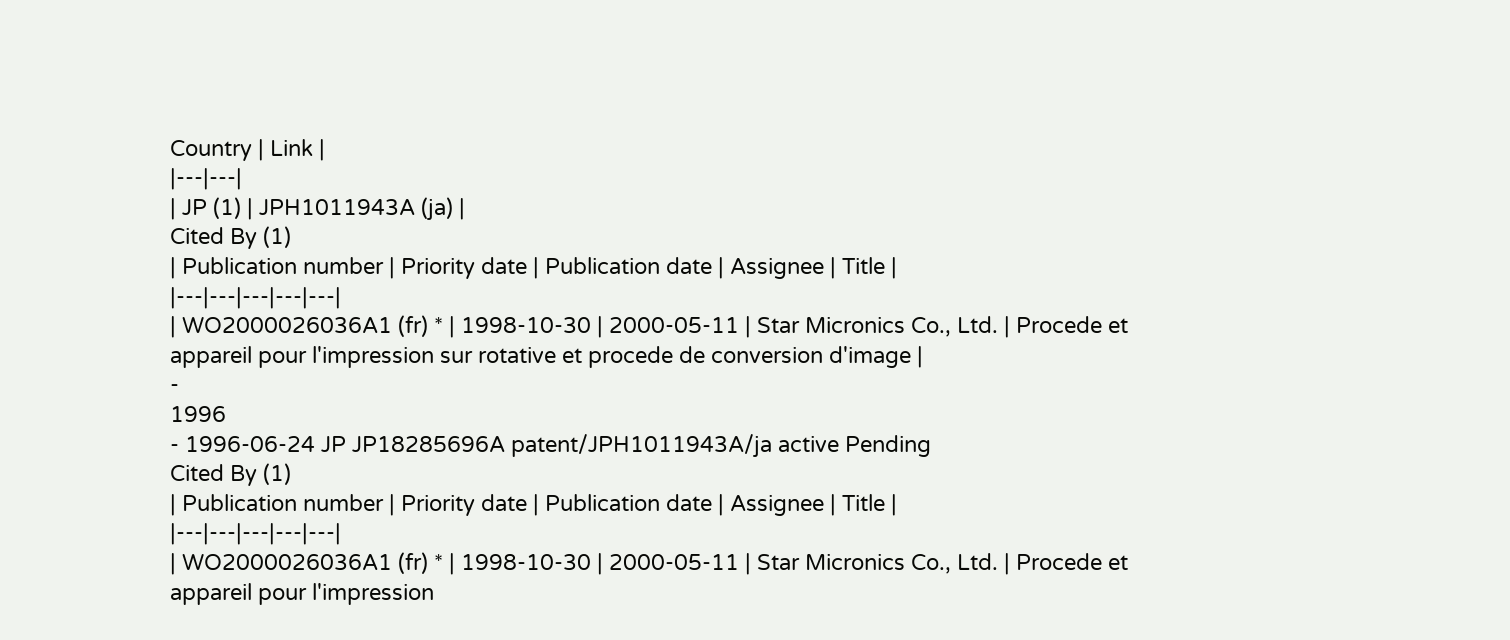Country | Link |
|---|---|
| JP (1) | JPH1011943A (ja) |
Cited By (1)
| Publication number | Priority date | Publication date | Assignee | Title |
|---|---|---|---|---|
| WO2000026036A1 (fr) * | 1998-10-30 | 2000-05-11 | Star Micronics Co., Ltd. | Procede et appareil pour l'impression sur rotative et procede de conversion d'image |
-
1996
- 1996-06-24 JP JP18285696A patent/JPH1011943A/ja active Pending
Cited By (1)
| Publication number | Priority date | Publication date | Assignee | Title |
|---|---|---|---|---|
| WO2000026036A1 (fr) * | 1998-10-30 | 2000-05-11 | Star Micronics Co., Ltd. | Procede et appareil pour l'impression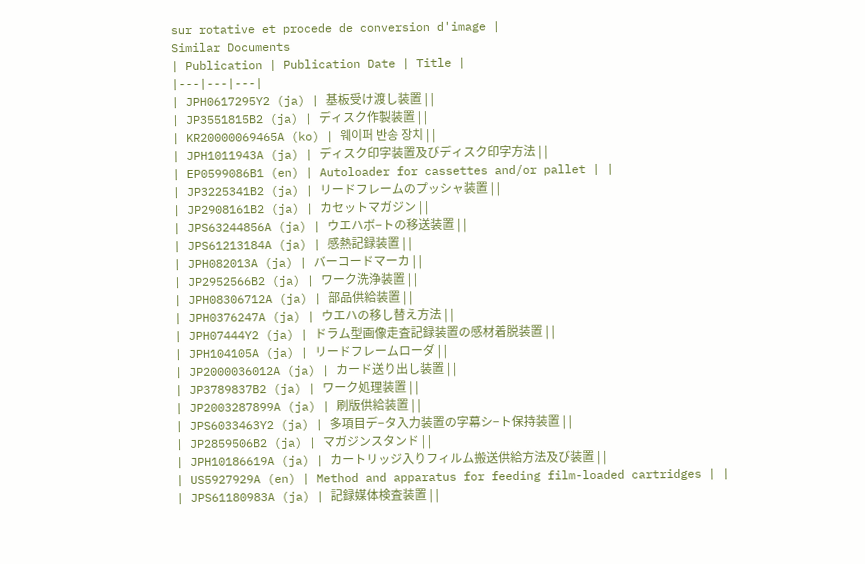sur rotative et procede de conversion d'image |
Similar Documents
| Publication | Publication Date | Title |
|---|---|---|
| JPH0617295Y2 (ja) | 基板受け渡し装置 | |
| JP3551815B2 (ja) | ディスク作製装置 | |
| KR20000069465A (ko) | 웨이퍼 반송 장치 | |
| JPH1011943A (ja) | ディスク印字装置及びディスク印字方法 | |
| EP0599086B1 (en) | Autoloader for cassettes and/or pallet | |
| JP3225341B2 (ja) | リードフレームのプッシャ装置 | |
| JP2908161B2 (ja) | カセットマガジン | |
| JPS63244856A (ja) | ウエハボ−トの移送装置 | |
| JPS61213184A (ja) | 感熱記録装置 | |
| JPH082013A (ja) | バーコードマーカ | |
| JP2952566B2 (ja) | ワーク洗浄装置 | |
| JPH08306712A (ja) | 部品供給装置 | |
| JPH0376247A (ja) | ウエハの移し替え方法 | |
| JPH07444Y2 (ja) | ドラム型画像走査記録装置の感材着脱装置 | |
| JPH104105A (ja) | リードフレームローダ | |
| JP2000036012A (ja) | カード送り出し装置 | |
| JP3789837B2 (ja) | ワーク処理装置 | |
| JP2003287899A (ja) | 刷版供給装置 | |
| JPS6033463Y2 (ja) | 多項目デ−タ入力装置の字幕シ−ト保持装置 | |
| JP2859506B2 (ja) | マガジンスタンド | |
| JPH10186619A (ja) | カートリッジ入りフィルム搬送供給方法及び装置 | |
| US5927929A (en) | Method and apparatus for feeding film-loaded cartridges | |
| JPS61180983A (ja) | 記録媒体検査装置 | |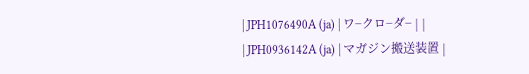| JPH1076490A (ja) | ワ−クロ−ダ− | |
| JPH0936142A (ja) | マガジン搬送装置 |